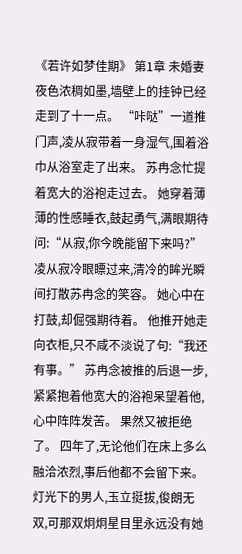《若许如梦佳期》 第1章 未婚妻 夜色浓稠如墨,墙壁上的挂钟已经走到了十一点。 “咔哒”一道推门声,凌从寂带着一身湿气,围着浴巾从浴室走了出来。 苏冉念忙提着宽大的浴袍走过去。 她穿着薄薄的性感睡衣,鼓起勇气,满眼期待问:“从寂,你今晚能留下来吗?” 凌从寂冷眼瞟过来,清冷的眸光瞬间打散苏冉念的笑容。 她心中在打鼓,却倔强期待着。 他推开她走向衣柜,只不咸不淡说了句:“我还有事。” 苏冉念被推的后退一步,紧紧抱着他宽大的浴袍呆望着他,心中阵阵发苦。 果然又被拒绝了。 四年了,无论他们在床上多么融洽浓烈,事后他都不会留下来。 灯光下的男人,玉立挺拔,俊朗无双,可那双炯炯星目里永远没有她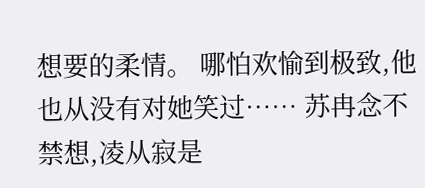想要的柔情。 哪怕欢愉到极致,他也从没有对她笑过…… 苏冉念不禁想,凌从寂是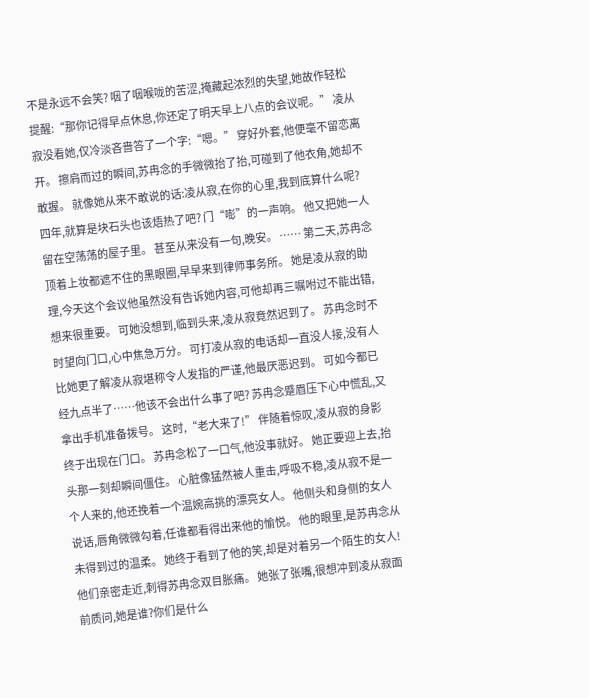不是永远不会笑? 咽了咽喉咙的苦涩,掩藏起浓烈的失望,她故作轻松提醒:“那你记得早点休息,你还定了明天早上八点的会议呢。” 凌从寂没看她,仅冷淡吝啬答了一个字:“嗯。” 穿好外套,他便毫不留恋离开。 擦肩而过的瞬间,苏冉念的手微微抬了抬,可碰到了他衣角,她却不敢握。 就像她从来不敢说的话:凌从寂,在你的心里,我到底算什么呢? 四年,就算是块石头也该焐热了吧? 门“嘭”的一声响。 他又把她一人留在空荡荡的屋子里。 甚至从来没有一句,晚安。 …… 第二天,苏冉念顶着上妆都遮不住的黑眼圈,早早来到律师事务所。 她是凌从寂的助理,今天这个会议他虽然没有告诉她内容,可他却再三嘱咐过不能出错,想来很重要。 可她没想到,临到头来,凌从寂竟然迟到了。 苏冉念时不时望向门口,心中焦急万分。 可打凌从寂的电话却一直没人接,没有人比她更了解凌从寂堪称令人发指的严谨,他最厌恶迟到。 可如今都已经九点半了……他该不会出什么事了吧? 苏冉念蹙眉压下心中慌乱,又拿出手机准备拨号。 这时,“老大来了!” 伴随着惊叹,凌从寂的身影终于出现在门口。 苏冉念松了一口气,他没事就好。 她正要迎上去,抬头那一刻却瞬间僵住。 心脏像猛然被人重击,呼吸不稳,凌从寂不是一个人来的,他还挽着一个温婉高挑的漂亮女人。 他侧头和身侧的女人说话,唇角微微勾着,任谁都看得出来他的愉悦。 他的眼里,是苏冉念从未得到过的温柔。 她终于看到了他的笑,却是对着另一个陌生的女人! 他们亲密走近,刺得苏冉念双目胀痛。 她张了张嘴,很想冲到凌从寂面前质问,她是谁?你们是什么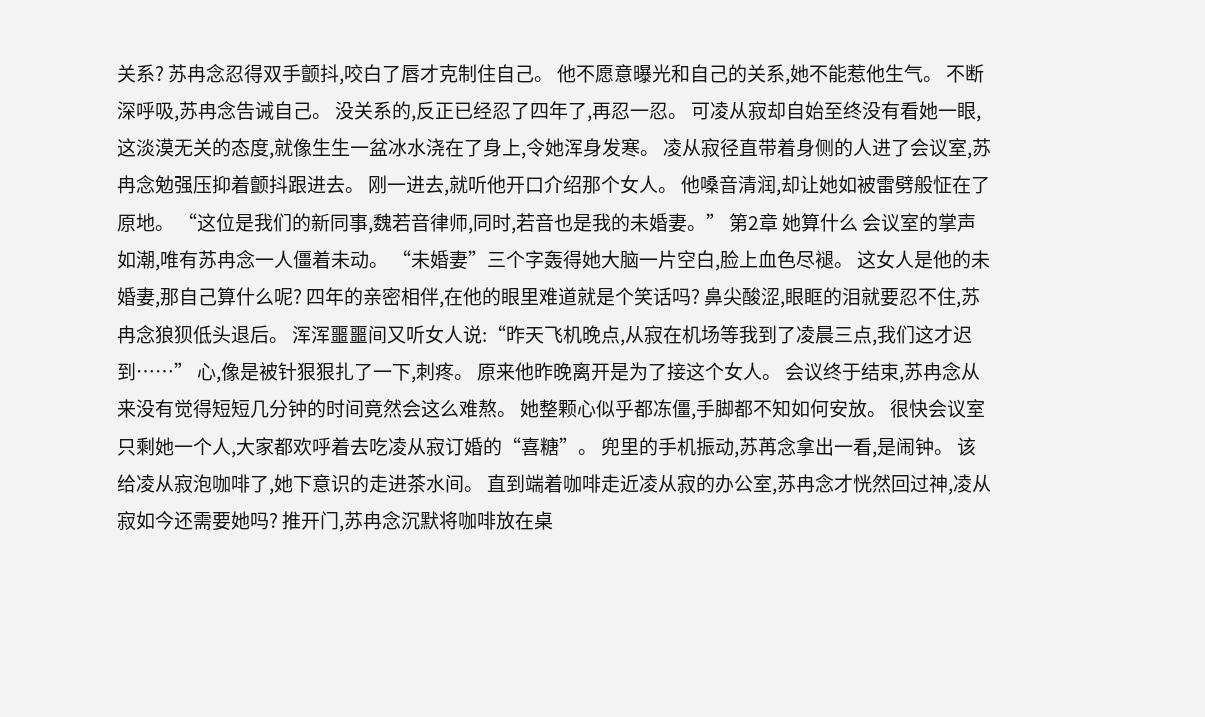关系? 苏冉念忍得双手颤抖,咬白了唇才克制住自己。 他不愿意曝光和自己的关系,她不能惹他生气。 不断深呼吸,苏冉念告诫自己。 没关系的,反正已经忍了四年了,再忍一忍。 可凌从寂却自始至终没有看她一眼,这淡漠无关的态度,就像生生一盆冰水浇在了身上,令她浑身发寒。 凌从寂径直带着身侧的人进了会议室,苏冉念勉强压抑着颤抖跟进去。 刚一进去,就听他开口介绍那个女人。 他嗓音清润,却让她如被雷劈般怔在了原地。 “这位是我们的新同事,魏若音律师,同时,若音也是我的未婚妻。” 第2章 她算什么 会议室的掌声如潮,唯有苏冉念一人僵着未动。 “未婚妻”三个字轰得她大脑一片空白,脸上血色尽褪。 这女人是他的未婚妻,那自己算什么呢? 四年的亲密相伴,在他的眼里难道就是个笑话吗? 鼻尖酸涩,眼眶的泪就要忍不住,苏冉念狼狈低头退后。 浑浑噩噩间又听女人说:“昨天飞机晚点,从寂在机场等我到了凌晨三点,我们这才迟到……” 心,像是被针狠狠扎了一下,刺疼。 原来他昨晚离开是为了接这个女人。 会议终于结束,苏冉念从来没有觉得短短几分钟的时间竟然会这么难熬。 她整颗心似乎都冻僵,手脚都不知如何安放。 很快会议室只剩她一个人,大家都欢呼着去吃凌从寂订婚的“喜糖”。 兜里的手机振动,苏苒念拿出一看,是闹钟。 该给凌从寂泡咖啡了,她下意识的走进茶水间。 直到端着咖啡走近凌从寂的办公室,苏冉念才恍然回过神,凌从寂如今还需要她吗? 推开门,苏冉念沉默将咖啡放在桌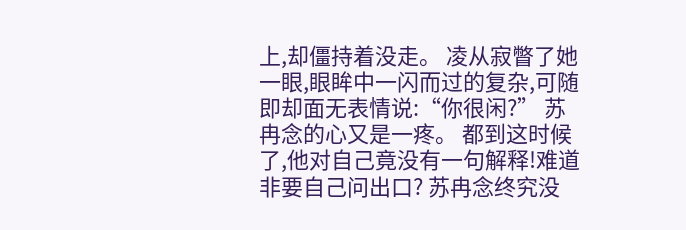上,却僵持着没走。 凌从寂瞥了她一眼,眼眸中一闪而过的复杂,可随即却面无表情说:“你很闲?” 苏冉念的心又是一疼。 都到这时候了,他对自己竟没有一句解释!难道非要自己问出口? 苏冉念终究没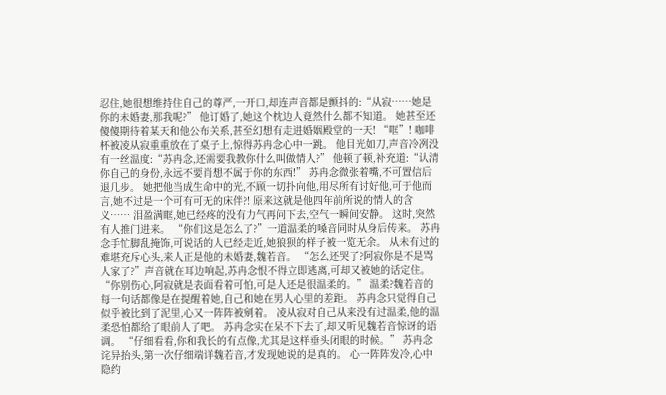忍住,她很想维持住自己的尊严,一开口,却连声音都是颤抖的:“从寂……她是你的未婚妻,那我呢?” 他订婚了,她这个枕边人竟然什么都不知道。 她甚至还傻傻期待着某天和他公布关系,甚至幻想有走进婚姻殿堂的一天! “哐”! 咖啡杯被凌从寂重重放在了桌子上,惊得苏冉念心中一跳。 他目光如刀,声音冷冽没有一丝温度:“苏冉念,还需要我教你什么叫做情人?” 他顿了顿,补充道:“认清你自己的身份,永远不要肖想不属于你的东西!” 苏冉念微张着嘴,不可置信后退几步。 她把他当成生命中的光,不顾一切扑向他,用尽所有讨好他,可于他而言,她不过是一个可有可无的床伴?! 原来这就是他四年前所说的情人的含义…… 泪盈满眶,她已经疼的没有力气再问下去,空气一瞬间安静。 这时,突然有人推门进来。 “你们这是怎么了?”一道温柔的嗓音同时从身后传来。 苏冉念手忙脚乱掩饰,可说话的人已经走近,她狼狈的样子被一览无余。 从未有过的难堪充斥心头,来人正是他的未婚妻,魏若音。 “怎么还哭了?阿寂你是不是骂人家了?”声音就在耳边响起,苏冉念恨不得立即逃离,可却又被她的话定住。 “你别伤心,阿寂就是表面看着可怕,可是人还是很温柔的。” 温柔?魏若音的每一句话都像是在提醒着她,自己和她在男人心里的差距。 苏冉念只觉得自己似乎被比到了泥里,心又一阵阵被剜着。 凌从寂对自己从来没有过温柔,他的温柔恐怕都给了眼前人了吧。 苏冉念实在呆不下去了,却又听见魏若音惊讶的语调。 “仔细看看,你和我长的有点像,尤其是这样垂头闭眼的时候。” 苏冉念诧异抬头,第一次仔细端详魏若音,才发现她说的是真的。 心一阵阵发冷,心中隐约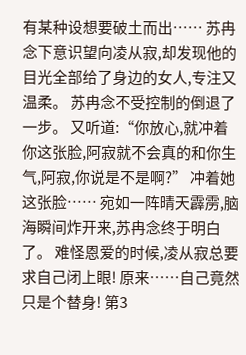有某种设想要破土而出…… 苏冉念下意识望向凌从寂,却发现他的目光全部给了身边的女人,专注又温柔。 苏冉念不受控制的倒退了一步。 又听道:“你放心,就冲着你这张脸,阿寂就不会真的和你生气,阿寂,你说是不是啊?” 冲着她这张脸…… 宛如一阵晴天霹雳,脑海瞬间炸开来,苏冉念终于明白了。 难怪恩爱的时候,凌从寂总要求自己闭上眼! 原来……自己竟然只是个替身! 第3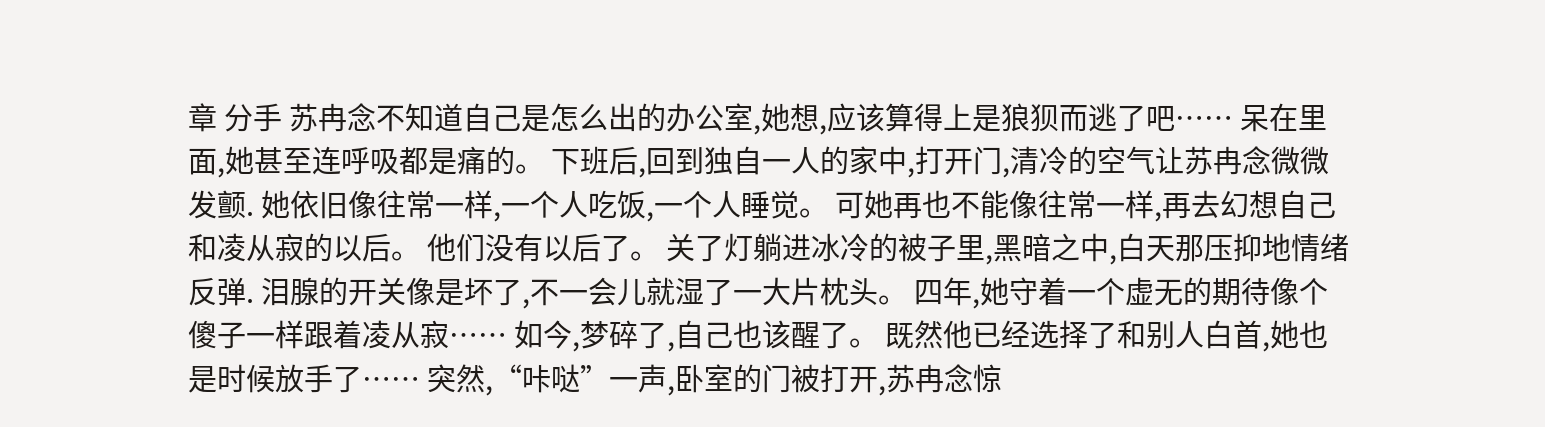章 分手 苏冉念不知道自己是怎么出的办公室,她想,应该算得上是狼狈而逃了吧…… 呆在里面,她甚至连呼吸都是痛的。 下班后,回到独自一人的家中,打开门,清冷的空气让苏冉念微微发颤. 她依旧像往常一样,一个人吃饭,一个人睡觉。 可她再也不能像往常一样,再去幻想自己和凌从寂的以后。 他们没有以后了。 关了灯躺进冰冷的被子里,黑暗之中,白天那压抑地情绪反弹. 泪腺的开关像是坏了,不一会儿就湿了一大片枕头。 四年,她守着一个虚无的期待像个傻子一样跟着凌从寂…… 如今,梦碎了,自己也该醒了。 既然他已经选择了和别人白首,她也是时候放手了…… 突然,“咔哒”一声,卧室的门被打开,苏冉念惊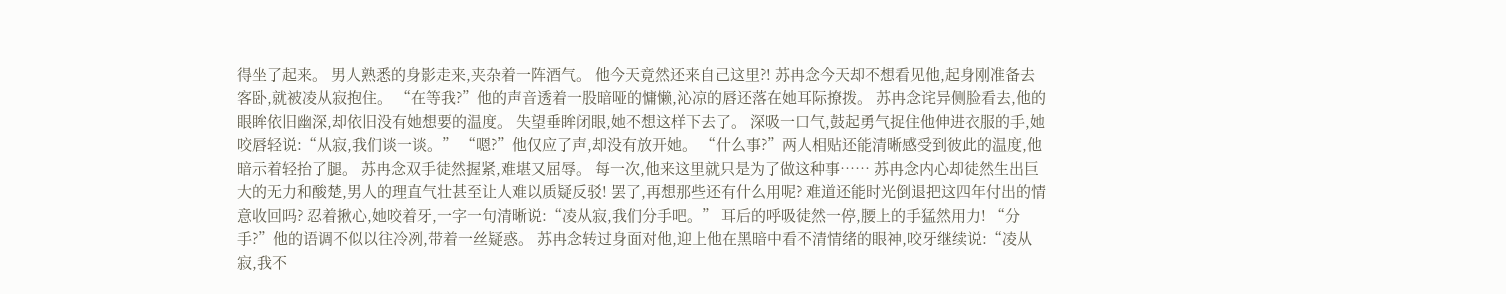得坐了起来。 男人熟悉的身影走来,夹杂着一阵酒气。 他今天竟然还来自己这里?! 苏冉念今天却不想看见他,起身刚准备去客卧,就被凌从寂抱住。 “在等我?”他的声音透着一股暗哑的慵懒,沁凉的唇还落在她耳际撩拨。 苏冉念诧异侧脸看去,他的眼眸依旧幽深,却依旧没有她想要的温度。 失望垂眸闭眼,她不想这样下去了。 深吸一口气,鼓起勇气捉住他伸进衣服的手,她咬唇轻说:“从寂,我们谈一谈。” “嗯?”他仅应了声,却没有放开她。 “什么事?”两人相贴还能清晰感受到彼此的温度,他暗示着轻抬了腿。 苏冉念双手徒然握紧,难堪又屈辱。 每一次,他来这里就只是为了做这种事…… 苏冉念内心却徒然生出巨大的无力和酸楚,男人的理直气壮甚至让人难以质疑反驳! 罢了,再想那些还有什么用呢? 难道还能时光倒退把这四年付出的情意收回吗? 忍着揪心,她咬着牙,一字一句清晰说:“凌从寂,我们分手吧。” 耳后的呼吸徒然一停,腰上的手猛然用力! “分手?”他的语调不似以往冷冽,带着一丝疑惑。 苏冉念转过身面对他,迎上他在黑暗中看不清情绪的眼神,咬牙继续说:“凌从寂,我不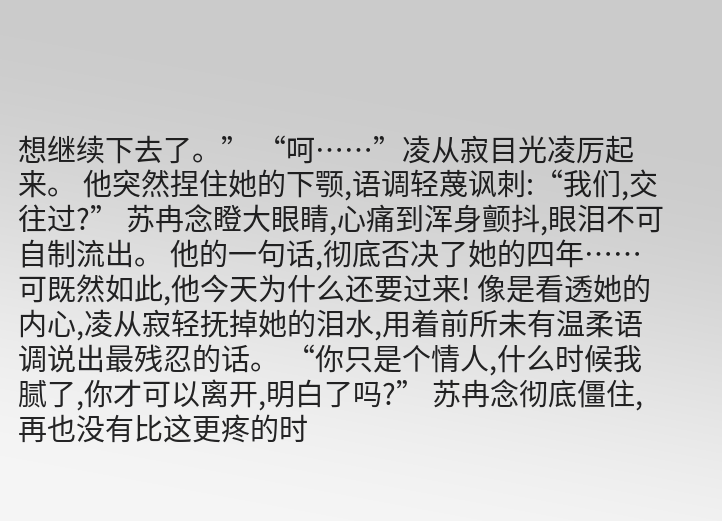想继续下去了。” “呵……”凌从寂目光凌厉起来。 他突然捏住她的下颚,语调轻蔑讽刺:“我们,交往过?” 苏冉念瞪大眼睛,心痛到浑身颤抖,眼泪不可自制流出。 他的一句话,彻底否决了她的四年…… 可既然如此,他今天为什么还要过来! 像是看透她的内心,凌从寂轻抚掉她的泪水,用着前所未有温柔语调说出最残忍的话。 “你只是个情人,什么时候我腻了,你才可以离开,明白了吗?” 苏冉念彻底僵住,再也没有比这更疼的时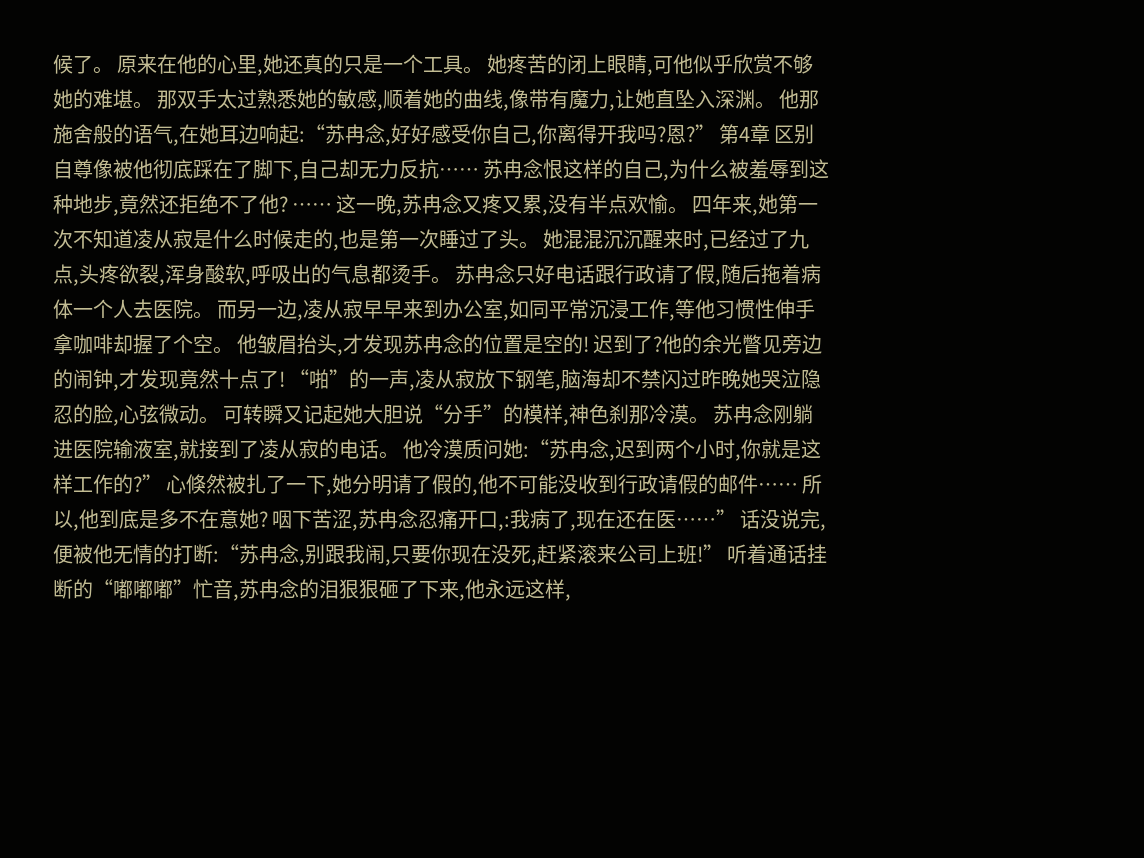候了。 原来在他的心里,她还真的只是一个工具。 她疼苦的闭上眼睛,可他似乎欣赏不够她的难堪。 那双手太过熟悉她的敏感,顺着她的曲线,像带有魔力,让她直坠入深渊。 他那施舍般的语气,在她耳边响起:“苏冉念,好好感受你自己,你离得开我吗?恩?” 第4章 区别 自尊像被他彻底踩在了脚下,自己却无力反抗…… 苏冉念恨这样的自己,为什么被羞辱到这种地步,竟然还拒绝不了他? …… 这一晚,苏冉念又疼又累,没有半点欢愉。 四年来,她第一次不知道凌从寂是什么时候走的,也是第一次睡过了头。 她混混沉沉醒来时,已经过了九点,头疼欲裂,浑身酸软,呼吸出的气息都烫手。 苏冉念只好电话跟行政请了假,随后拖着病体一个人去医院。 而另一边,凌从寂早早来到办公室,如同平常沉浸工作,等他习惯性伸手拿咖啡却握了个空。 他皱眉抬头,才发现苏冉念的位置是空的! 迟到了?他的余光瞥见旁边的闹钟,才发现竟然十点了! “啪”的一声,凌从寂放下钢笔,脑海却不禁闪过昨晚她哭泣隐忍的脸,心弦微动。 可转瞬又记起她大胆说“分手”的模样,神色刹那冷漠。 苏冉念刚躺进医院输液室,就接到了凌从寂的电话。 他冷漠质问她:“苏冉念,迟到两个小时,你就是这样工作的?” 心倏然被扎了一下,她分明请了假的,他不可能没收到行政请假的邮件…… 所以,他到底是多不在意她? 咽下苦涩,苏冉念忍痛开口,:我病了,现在还在医……” 话没说完,便被他无情的打断:“苏冉念,别跟我闹,只要你现在没死,赶紧滚来公司上班!” 听着通话挂断的“嘟嘟嘟”忙音,苏冉念的泪狠狠砸了下来,他永远这样,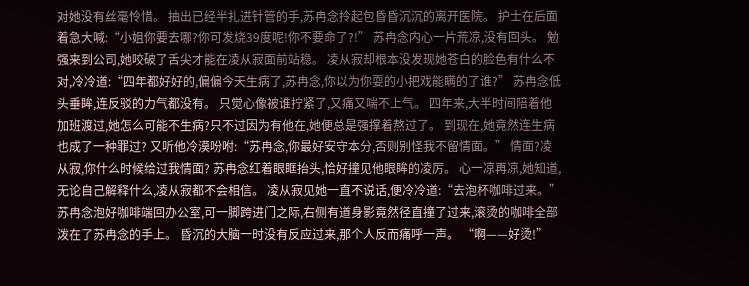对她没有丝毫怜惜。 抽出已经半扎进针管的手,苏冉念拎起包昏昏沉沉的离开医院。 护士在后面着急大喊:“小姐你要去哪?你可发烧39度呢!你不要命了?!” 苏冉念内心一片荒凉,没有回头。 勉强来到公司,她咬破了舌尖才能在凌从寂面前站稳。 凌从寂却根本没发现她苍白的脸色有什么不对,冷冷道:“四年都好好的,偏偏今天生病了,苏冉念,你以为你耍的小把戏能瞒的了谁?” 苏冉念低头垂眸,连反驳的力气都没有。 只觉心像被谁拧紧了,又痛又喘不上气。 四年来,大半时间陪着他加班渡过,她怎么可能不生病?只不过因为有他在,她便总是强撑着熬过了。 到现在,她竟然连生病也成了一种罪过? 又听他冷漠吩咐:“苏冉念,你最好安守本分,否则别怪我不留情面。” 情面?凌从寂,你什么时候给过我情面? 苏冉念红着眼眶抬头,恰好撞见他眼眸的凌厉。 心一凉再凉,她知道,无论自己解释什么,凌从寂都不会相信。 凌从寂见她一直不说话,便冷冷道:“去泡杯咖啡过来。” 苏冉念泡好咖啡端回办公室,可一脚跨进门之际,右侧有道身影竟然径直撞了过来,滚烫的咖啡全部泼在了苏冉念的手上。 昏沉的大脑一时没有反应过来,那个人反而痛呼一声。 “啊——好烫!”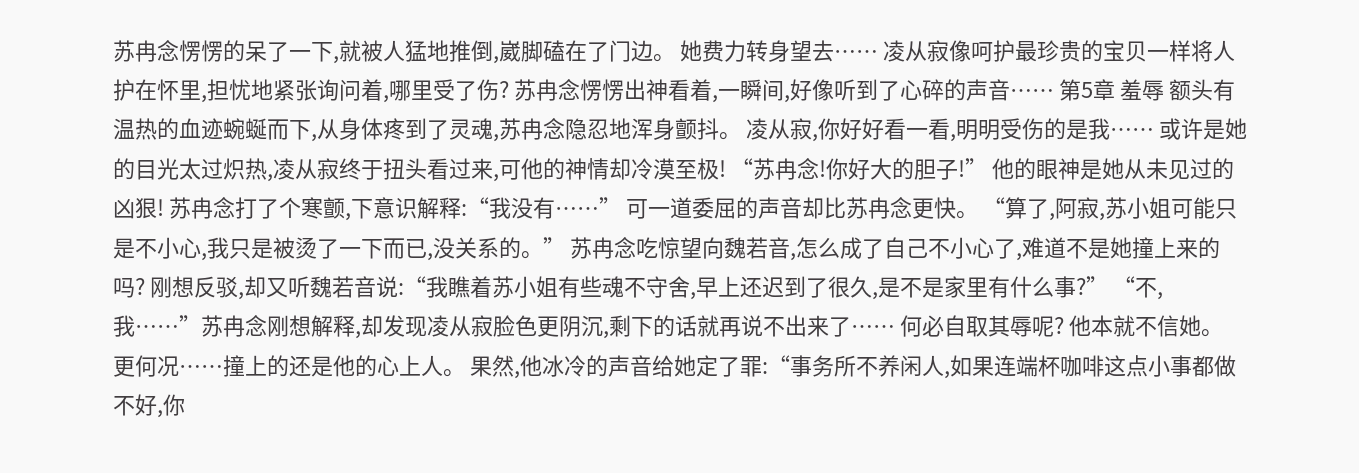苏冉念愣愣的呆了一下,就被人猛地推倒,崴脚磕在了门边。 她费力转身望去…… 凌从寂像呵护最珍贵的宝贝一样将人护在怀里,担忧地紧张询问着,哪里受了伤? 苏冉念愣愣出神看着,一瞬间,好像听到了心碎的声音…… 第5章 羞辱 额头有温热的血迹蜿蜒而下,从身体疼到了灵魂,苏冉念隐忍地浑身颤抖。 凌从寂,你好好看一看,明明受伤的是我…… 或许是她的目光太过炽热,凌从寂终于扭头看过来,可他的神情却冷漠至极! “苏冉念!你好大的胆子!” 他的眼神是她从未见过的凶狠! 苏冉念打了个寒颤,下意识解释:“我没有……” 可一道委屈的声音却比苏冉念更快。 “算了,阿寂,苏小姐可能只是不小心,我只是被烫了一下而已,没关系的。” 苏冉念吃惊望向魏若音,怎么成了自己不小心了,难道不是她撞上来的吗? 刚想反驳,却又听魏若音说:“我瞧着苏小姐有些魂不守舍,早上还迟到了很久,是不是家里有什么事?” “不,我……”苏冉念刚想解释,却发现凌从寂脸色更阴沉,剩下的话就再说不出来了…… 何必自取其辱呢? 他本就不信她。 更何况……撞上的还是他的心上人。 果然,他冰冷的声音给她定了罪:“事务所不养闲人,如果连端杯咖啡这点小事都做不好,你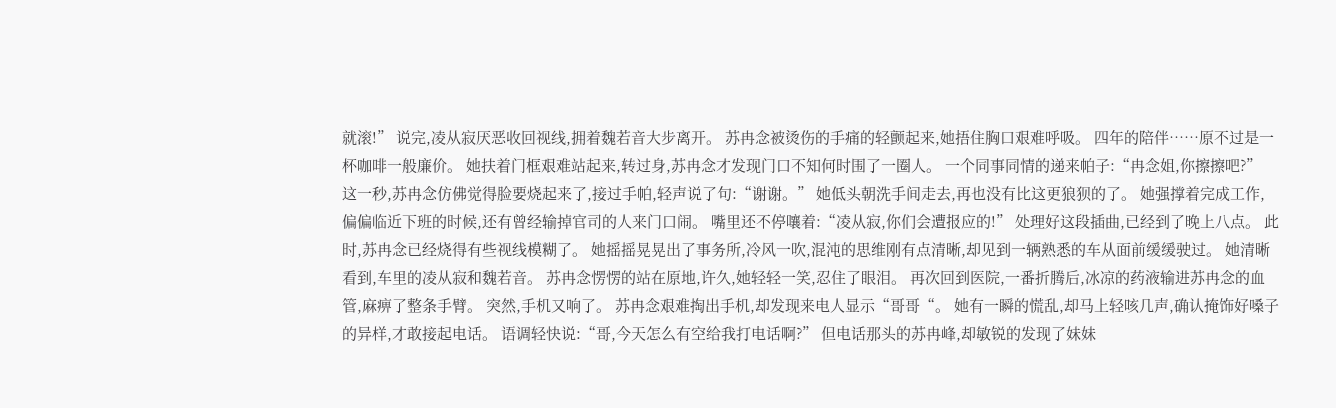就滚!” 说完,凌从寂厌恶收回视线,拥着魏若音大步离开。 苏冉念被烫伤的手痛的轻颤起来,她捂住胸口艰难呼吸。 四年的陪伴……原不过是一杯咖啡一般廉价。 她扶着门框艰难站起来,转过身,苏冉念才发现门口不知何时围了一圈人。 一个同事同情的递来帕子:“冉念姐,你擦擦吧?” 这一秒,苏冉念仿佛觉得脸要烧起来了,接过手帕,轻声说了句:“谢谢。” 她低头朝洗手间走去,再也没有比这更狼狈的了。 她强撑着完成工作,偏偏临近下班的时候,还有曾经输掉官司的人来门口闹。 嘴里还不停嚷着:“凌从寂,你们会遭报应的!” 处理好这段插曲,已经到了晚上八点。 此时,苏冉念已经烧得有些视线模糊了。 她摇摇晃晃出了事务所,冷风一吹,混沌的思维刚有点清晰,却见到一辆熟悉的车从面前缓缓驶过。 她清晰看到,车里的凌从寂和魏若音。 苏冉念愣愣的站在原地,许久,她轻轻一笑,忍住了眼泪。 再次回到医院,一番折腾后,冰凉的药液输进苏冉念的血管,麻痹了整条手臂。 突然,手机又响了。 苏冉念艰难掏出手机,却发现来电人显示“哥哥“。 她有一瞬的慌乱,却马上轻咳几声,确认掩饰好嗓子的异样,才敢接起电话。 语调轻快说:“哥,今天怎么有空给我打电话啊?” 但电话那头的苏冉峰,却敏锐的发现了妹妹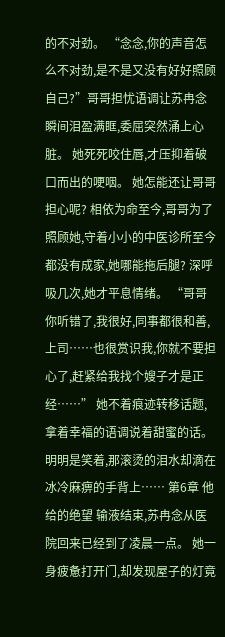的不对劲。 “念念,你的声音怎么不对劲,是不是又没有好好照顾自己?”哥哥担忧语调让苏冉念瞬间泪盈满眶,委屈突然涌上心脏。 她死死咬住唇,才压抑着破口而出的哽咽。 她怎能还让哥哥担心呢? 相依为命至今,哥哥为了照顾她,守着小小的中医诊所至今都没有成家,她哪能拖后腿? 深呼吸几次,她才平息情绪。 “哥哥你听错了,我很好,同事都很和善,上司……也很赏识我,你就不要担心了,赶紧给我找个嫂子才是正经……” 她不着痕迹转移话题,拿着幸福的语调说着甜蜜的话。 明明是笑着,那滚烫的泪水却滴在冰冷麻痹的手背上…… 第6章 他给的绝望 输液结束,苏冉念从医院回来已经到了凌晨一点。 她一身疲惫打开门,却发现屋子的灯竟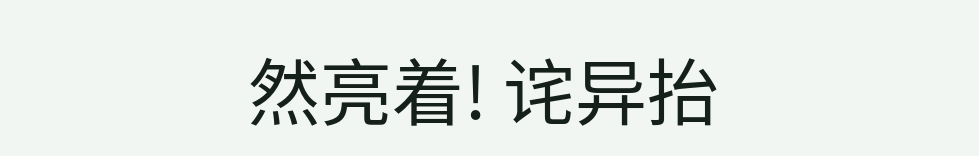然亮着! 诧异抬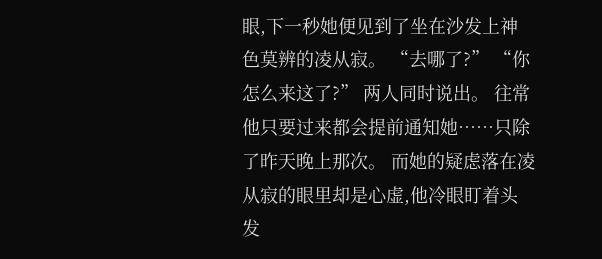眼,下一秒她便见到了坐在沙发上神色莫辨的凌从寂。 “去哪了?” “你怎么来这了?” 两人同时说出。 往常他只要过来都会提前通知她……只除了昨天晚上那次。 而她的疑虑落在凌从寂的眼里却是心虚,他冷眼盯着头发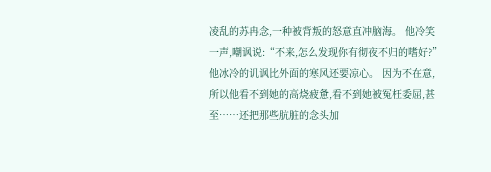凌乱的苏冉念,一种被背叛的怒意直冲脑海。 他冷笑一声,嘲讽说:“不来,怎么发现你有彻夜不归的嗜好?” 他冰冷的讥讽比外面的寒风还要凉心。 因为不在意,所以他看不到她的高烧疲惫,看不到她被冤枉委屈,甚至……还把那些肮脏的念头加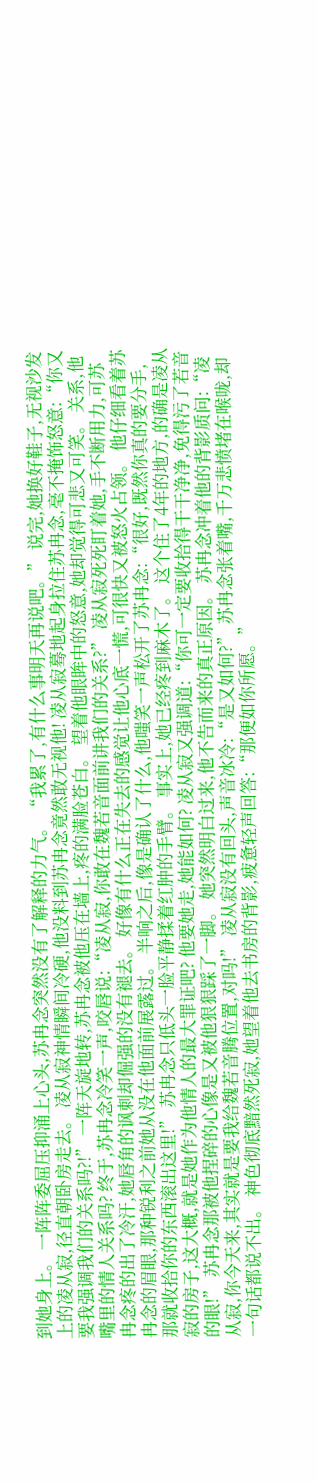到她身上。 一阵阵委屈压抑涌上心头,苏冉念突然没有了解释的力气。 “我累了,有什么事明天再说吧。” 说完,她换好鞋子,无视沙发上的凌从寂,径直朝卧房走去。 凌从寂神情瞬间冷硬,他没料到苏冉念竟然敢无视他! 凌从寂蓦地起身拉住苏冉念,毫不掩饰怒意:“你又要我强调我们的关系吗?!” 一阵天旋地转,苏冉念被他压在墙上,疼的满脸苍白。 望着他眼眸中的怒意,她却觉得可悲又可笑。 关系,他嘴里的情人关系吗? 终于,苏冉念冷笑一声,咬唇说:“凌从寂,你敢在魏若音面前讲我们的关系?” 凌从寂死死盯着她,手不断用力,可苏冉念疼的出了冷汗,她唇角的讽刺却倔强的没有褪去。 好像有什么正在失去的感觉让他心底一慌,可很快又被怒火占领。 他仔细看着苏冉念的眉眼,那种锐利之前她从没在他面前展露过。 半响之后,像是确认了什么,他嗤笑一声松开了苏冉念:“很好,既然你真的要分手,那就收拾你的东西滚出这里!” 苏冉念只低头一脸平静揉着红肿的手臂。 事实上,她已经疼到麻木了。 这个住了4年的地方,的确是凌从寂的房子,这大概,就是她作为他情人的最大罪证吧? 他要她走,她能如何? 凌从寂又强调道:“你可一定要收拾得干干净净,免得污了若音的眼!” 苏冉念那被他捏碎的心像是又被他狠狠踩了一脚。 她突然明白过来,他不告而来的真正原因。 苏冉念冲着他的背影质问:“凌从寂,你今天来,其实就是要我给魏若音腾位置,对吗!” 凌从寂没有回头,声音冰冷:“是又如何?” 苏冉念张着嘴,千万悲愤堵在喉咙,却一句话都说不出。 神色彻底黯然死寂,她望着他去书房的背影,疲惫轻声回答:“那便如你所愿。”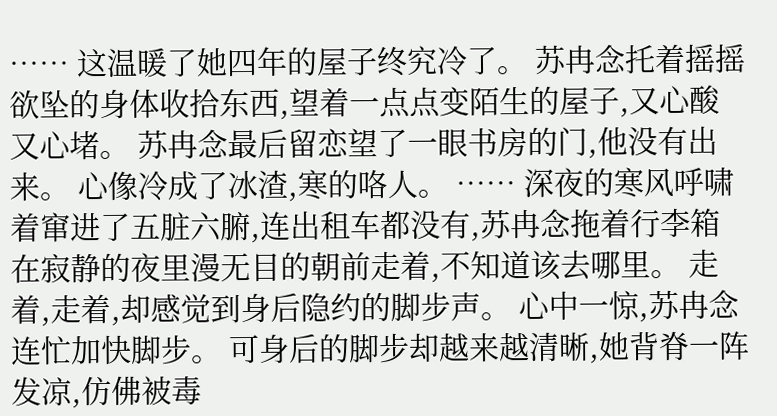…… 这温暖了她四年的屋子终究冷了。 苏冉念托着摇摇欲坠的身体收拾东西,望着一点点变陌生的屋子,又心酸又心堵。 苏冉念最后留恋望了一眼书房的门,他没有出来。 心像冷成了冰渣,寒的咯人。 …… 深夜的寒风呼啸着窜进了五脏六腑,连出租车都没有,苏冉念拖着行李箱在寂静的夜里漫无目的朝前走着,不知道该去哪里。 走着,走着,却感觉到身后隐约的脚步声。 心中一惊,苏冉念连忙加快脚步。 可身后的脚步却越来越清晰,她背脊一阵发凉,仿佛被毒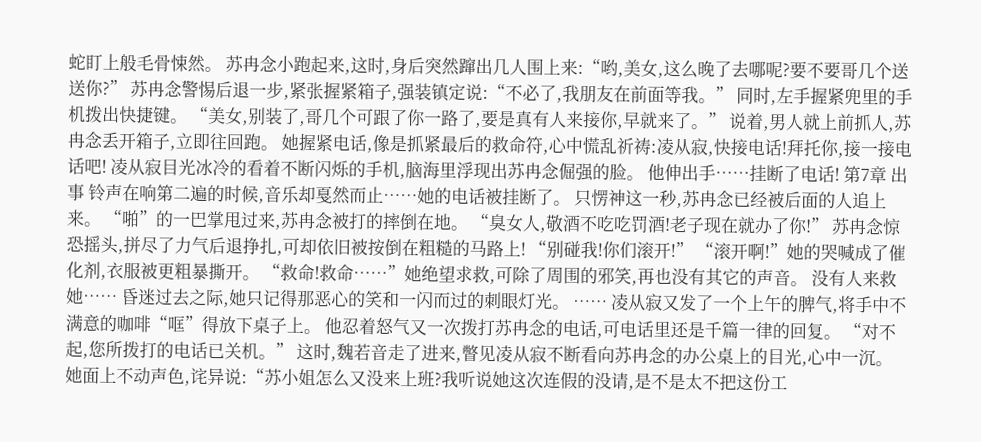蛇盯上般毛骨悚然。 苏冉念小跑起来,这时,身后突然蹿出几人围上来:“哟,美女,这么晚了去哪呢?要不要哥几个送送你?” 苏冉念警惕后退一步,紧张握紧箱子,强装镇定说:“不必了,我朋友在前面等我。” 同时,左手握紧兜里的手机拨出快捷键。 “美女,别装了,哥几个可跟了你一路了,要是真有人来接你,早就来了。” 说着,男人就上前抓人,苏冉念丢开箱子,立即往回跑。 她握紧电话,像是抓紧最后的救命符,心中慌乱祈祷:凌从寂,快接电话!拜托你,接一接电话吧! 凌从寂目光冰冷的看着不断闪烁的手机,脑海里浮现出苏冉念倔强的脸。 他伸出手……挂断了电话! 第7章 出事 铃声在响第二遍的时候,音乐却戛然而止……她的电话被挂断了。 只愣神这一秒,苏冉念已经被后面的人追上来。 “啪”的一巴掌甩过来,苏冉念被打的摔倒在地。 “臭女人,敬酒不吃吃罚酒!老子现在就办了你!” 苏冉念惊恐摇头,拼尽了力气后退挣扎,可却依旧被按倒在粗糙的马路上! “别碰我!你们滚开!” “滚开啊!”她的哭喊成了催化剂,衣服被更粗暴撕开。 “救命!救命……”她绝望求救,可除了周围的邪笑,再也没有其它的声音。 没有人来救她…… 昏迷过去之际,她只记得那恶心的笑和一闪而过的刺眼灯光。 …… 凌从寂又发了一个上午的脾气,将手中不满意的咖啡“哐”得放下桌子上。 他忍着怒气又一次拨打苏冉念的电话,可电话里还是千篇一律的回复。 “对不起,您所拨打的电话已关机。” 这时,魏若音走了进来,瞥见凌从寂不断看向苏冉念的办公桌上的目光,心中一沉。 她面上不动声色,诧异说:“苏小姐怎么又没来上班?我听说她这次连假的没请,是不是太不把这份工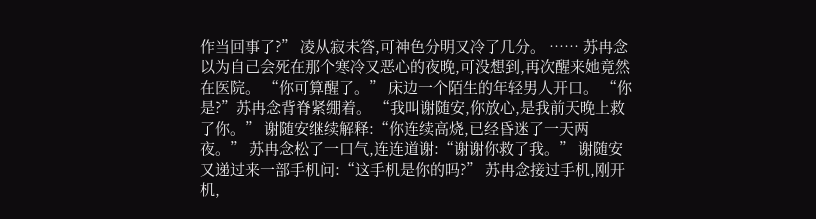作当回事了?” 凌从寂未答,可神色分明又冷了几分。 …… 苏冉念以为自己会死在那个寒冷又恶心的夜晚,可没想到,再次醒来她竟然在医院。 “你可算醒了。” 床边一个陌生的年轻男人开口。 “你是?”苏冉念背脊紧绷着。 “我叫谢随安,你放心,是我前天晚上救了你。” 谢随安继续解释:“你连续高烧,已经昏迷了一天两夜。” 苏冉念松了一口气,连连道谢:“谢谢你救了我。” 谢随安又递过来一部手机问:“这手机是你的吗?” 苏冉念接过手机,刚开机,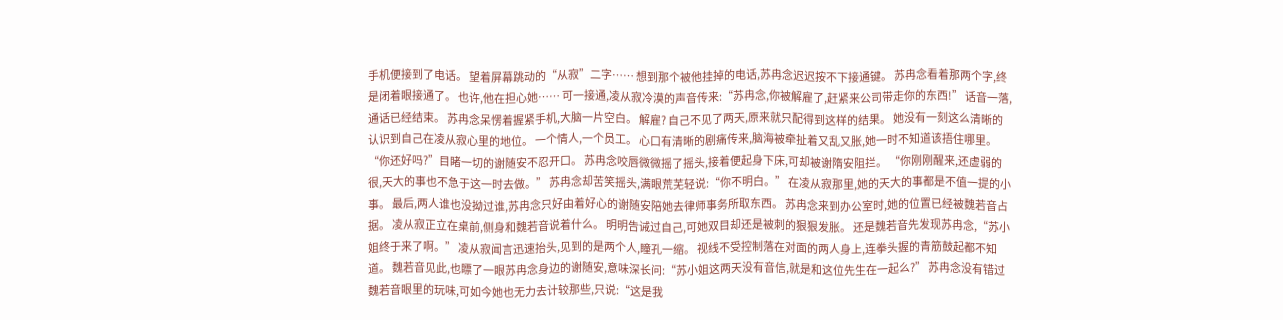手机便接到了电话。 望着屏幕跳动的“从寂”二字…… 想到那个被他挂掉的电话,苏冉念迟迟按不下接通键。 苏冉念看着那两个字,终是闭着眼接通了。 也许,他在担心她…… 可一接通,凌从寂冷漠的声音传来:“苏冉念,你被解雇了,赶紧来公司带走你的东西!” 话音一落,通话已经结束。 苏冉念呆愣着握紧手机,大脑一片空白。 解雇? 自己不见了两天,原来就只配得到这样的结果。 她没有一刻这么清晰的认识到自己在凌从寂心里的地位。 一个情人,一个员工。 心口有清晰的剧痛传来,脑海被牵扯着又乱又胀,她一时不知道该捂住哪里。 “你还好吗?”目睹一切的谢随安不忍开口。 苏冉念咬唇微微摇了摇头,接着便起身下床,可却被谢隋安阻拦。 “你刚刚醒来,还虚弱的很,天大的事也不急于这一时去做。” 苏冉念却苦笑摇头,满眼荒芜轻说:“你不明白。” 在凌从寂那里,她的天大的事都是不值一提的小事。 最后,两人谁也没拗过谁,苏冉念只好由着好心的谢随安陪她去律师事务所取东西。 苏冉念来到办公室时,她的位置已经被魏若音占据。 凌从寂正立在桌前,侧身和魏若音说着什么。 明明告诫过自己,可她双目却还是被刺的狠狠发胀。 还是魏若音先发现苏冉念,“苏小姐终于来了啊。” 凌从寂闻言迅速抬头,见到的是两个人,瞳孔一缩。 视线不受控制落在对面的两人身上,连拳头握的青筋鼓起都不知道。 魏若音见此,也瞟了一眼苏冉念身边的谢随安,意味深长问:“苏小姐这两天没有音信,就是和这位先生在一起么?” 苏冉念没有错过魏若音眼里的玩味,可如今她也无力去计较那些,只说:“这是我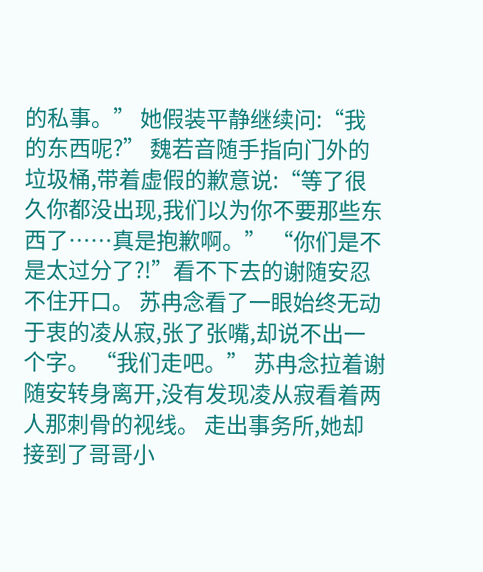的私事。” 她假装平静继续问:“我的东西呢?” 魏若音随手指向门外的垃圾桶,带着虚假的歉意说:“等了很久你都没出现,我们以为你不要那些东西了……真是抱歉啊。” “你们是不是太过分了?!”看不下去的谢随安忍不住开口。 苏冉念看了一眼始终无动于衷的凌从寂,张了张嘴,却说不出一个字。 “我们走吧。” 苏冉念拉着谢随安转身离开,没有发现凌从寂看着两人那刺骨的视线。 走出事务所,她却接到了哥哥小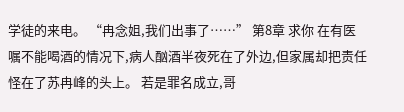学徒的来电。 “冉念姐,我们出事了……” 第8章 求你 在有医嘱不能喝酒的情况下,病人酗酒半夜死在了外边,但家属却把责任怪在了苏冉峰的头上。 若是罪名成立,哥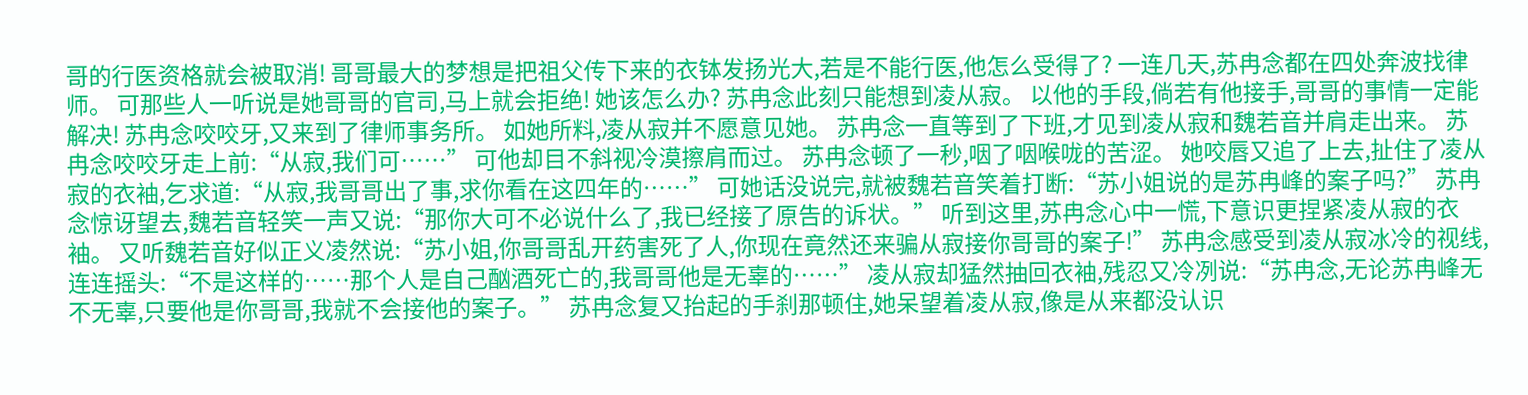哥的行医资格就会被取消! 哥哥最大的梦想是把祖父传下来的衣钵发扬光大,若是不能行医,他怎么受得了? 一连几天,苏冉念都在四处奔波找律师。 可那些人一听说是她哥哥的官司,马上就会拒绝! 她该怎么办? 苏冉念此刻只能想到凌从寂。 以他的手段,倘若有他接手,哥哥的事情一定能解决! 苏冉念咬咬牙,又来到了律师事务所。 如她所料,凌从寂并不愿意见她。 苏冉念一直等到了下班,才见到凌从寂和魏若音并肩走出来。 苏冉念咬咬牙走上前:“从寂,我们可……” 可他却目不斜视冷漠擦肩而过。 苏冉念顿了一秒,咽了咽喉咙的苦涩。 她咬唇又追了上去,扯住了凌从寂的衣袖,乞求道:“从寂,我哥哥出了事,求你看在这四年的……” 可她话没说完,就被魏若音笑着打断:“苏小姐说的是苏冉峰的案子吗?” 苏冉念惊讶望去,魏若音轻笑一声又说:“那你大可不必说什么了,我已经接了原告的诉状。” 听到这里,苏冉念心中一慌,下意识更捏紧凌从寂的衣袖。 又听魏若音好似正义凌然说:“苏小姐,你哥哥乱开药害死了人,你现在竟然还来骗从寂接你哥哥的案子!” 苏冉念感受到凌从寂冰冷的视线,连连摇头:“不是这样的……那个人是自己酗酒死亡的,我哥哥他是无辜的……” 凌从寂却猛然抽回衣袖,残忍又冷冽说:“苏冉念,无论苏冉峰无不无辜,只要他是你哥哥,我就不会接他的案子。” 苏冉念复又抬起的手刹那顿住,她呆望着凌从寂,像是从来都没认识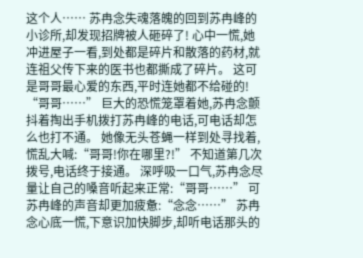这个人…… 苏冉念失魂落魄的回到苏冉峰的小诊所,却发现招牌被人砸碎了! 心中一慌,她冲进屋子一看,到处都是碎片和散落的药材,就连祖父传下来的医书也都撕成了碎片。 这可是哥哥最心爱的东西,平时连她都不给碰的! “哥哥……” 巨大的恐慌笼罩着她,苏冉念颤抖着掏出手机拨打苏冉峰的电话,可电话却怎么也打不通。 她像无头苍蝇一样到处寻找着,慌乱大喊:“哥哥!你在哪里?!” 不知道第几次拨号,电话终于接通。 深呼吸一口气,苏冉念尽量让自己的嗓音听起来正常:“哥哥……” 可苏冉峰的声音却更加疲惫:“念念……” 苏冉念心底一慌,下意识加快脚步,却听电话那头的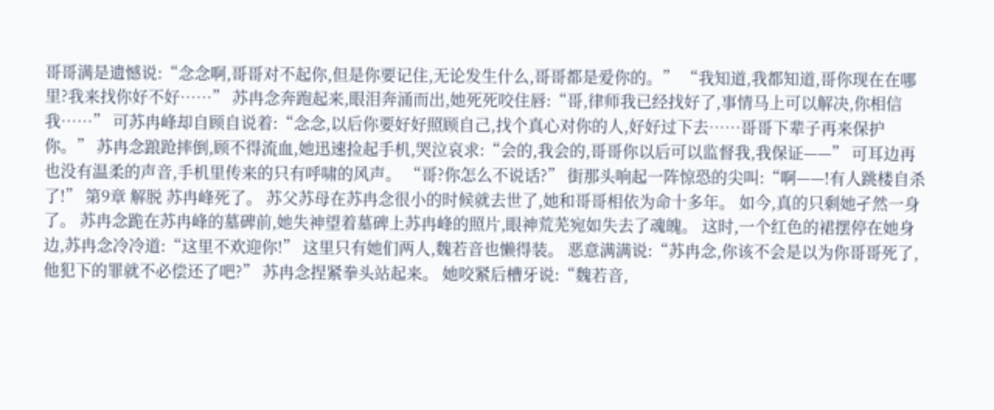哥哥满是遗憾说:“念念啊,哥哥对不起你,但是你要记住,无论发生什么,哥哥都是爱你的。” “我知道,我都知道,哥你现在在哪里?我来找你好不好……” 苏冉念奔跑起来,眼泪奔涌而出,她死死咬住唇:“哥,律师我已经找好了,事情马上可以解决,你相信我……” 可苏冉峰却自顾自说着:“念念,以后你要好好照顾自己,找个真心对你的人,好好过下去……哥哥下辈子再来保护你。” 苏冉念踉跄摔倒,顾不得流血,她迅速捡起手机,哭泣哀求:“会的,我会的,哥哥你以后可以监督我,我保证——” 可耳边再也没有温柔的声音,手机里传来的只有呼啸的风声。 “哥?你怎么不说话?” 街那头响起一阵惊恐的尖叫:“啊——!有人跳楼自杀了!” 第9章 解脱 苏冉峰死了。 苏父苏母在苏冉念很小的时候就去世了,她和哥哥相依为命十多年。 如今,真的只剩她孑然一身了。 苏冉念跪在苏冉峰的墓碑前,她失神望着墓碑上苏冉峰的照片,眼神荒芜宛如失去了魂魄。 这时,一个红色的裙摆停在她身边,苏冉念冷冷道:“这里不欢迎你!” 这里只有她们两人,魏若音也懒得装。 恶意满满说:“苏冉念,你该不会是以为你哥哥死了,他犯下的罪就不必偿还了吧?” 苏冉念捏紧拳头站起来。 她咬紧后槽牙说:“魏若音,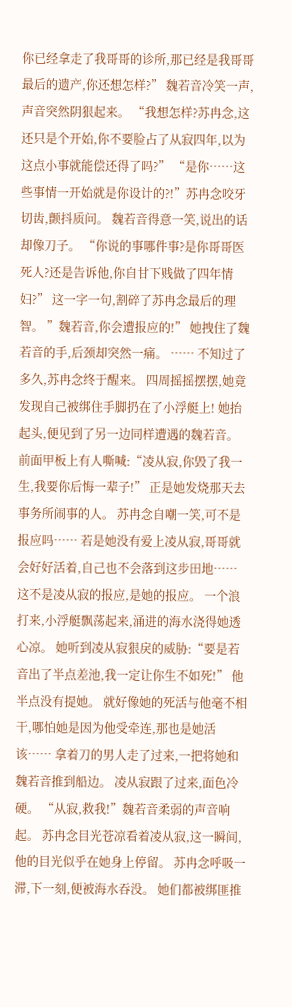你已经拿走了我哥哥的诊所,那已经是我哥哥最后的遗产,你还想怎样?” 魏若音冷笑一声,声音突然阴狠起来。 “我想怎样?苏冉念,这还只是个开始,你不要脸占了从寂四年,以为这点小事就能偿还得了吗?” “是你……这些事情一开始就是你设计的?!”苏冉念咬牙切齿,颤抖质问。 魏若音得意一笑,说出的话却像刀子。 “你说的事哪件事?是你哥哥医死人?还是告诉他,你自甘下贱做了四年情妇?” 这一字一句,割碎了苏冉念最后的理智。 ”魏若音,你会遭报应的!” 她拽住了魏若音的手,后颈却突然一痛。 …… 不知过了多久,苏冉念终于醒来。 四周摇摇摆摆,她竟发现自己被绑住手脚扔在了小浮艇上! 她抬起头,便见到了另一边同样遭遇的魏若音。 前面甲板上有人嘶喊:“凌从寂,你毁了我一生,我要你后悔一辈子!” 正是她发烧那天去事务所闹事的人。 苏冉念自嘲一笑,可不是报应吗…… 若是她没有爱上凌从寂,哥哥就会好好活着,自己也不会落到这步田地…… 这不是凌从寂的报应,是她的报应。 一个浪打来,小浮艇飘荡起来,涌进的海水浇得她透心凉。 她听到凌从寂狠戾的威胁:“要是若音出了半点差池,我一定让你生不如死!” 他半点没有提她。 就好像她的死活与他毫不相干,哪怕她是因为他受牵连,那也是她活该…… 拿着刀的男人走了过来,一把将她和魏若音推到船边。 凌从寂跟了过来,面色冷硬。 “从寂,救我!”魏若音柔弱的声音响起。 苏冉念目光苍凉看着凌从寂,这一瞬间,他的目光似乎在她身上停留。 苏冉念呼吸一滞,下一刻,便被海水吞没。 她们都被绑匪推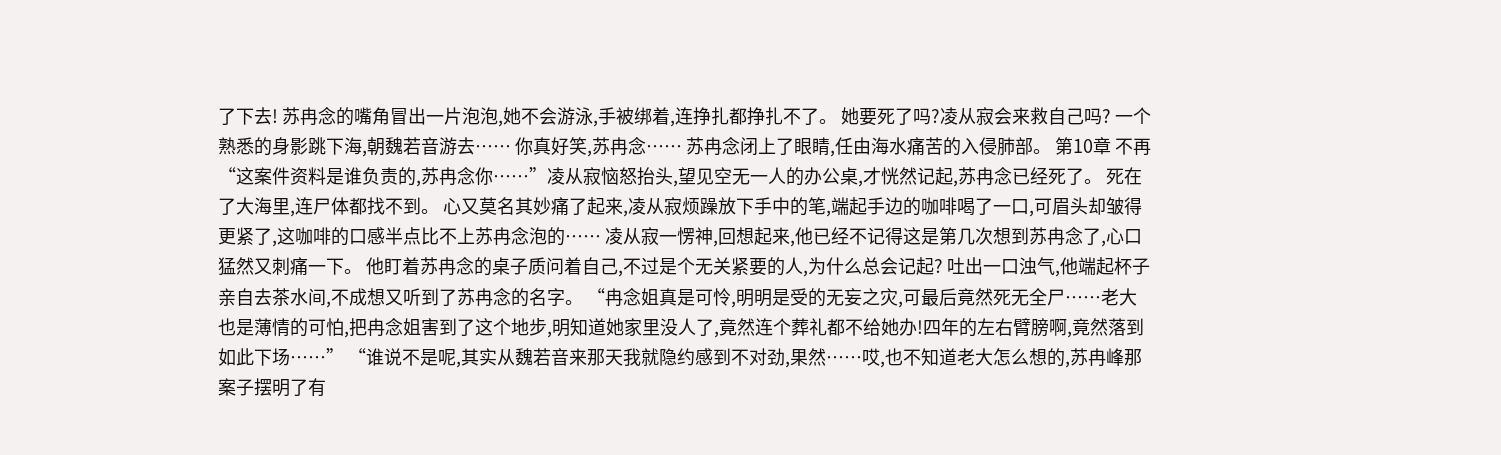了下去! 苏冉念的嘴角冒出一片泡泡,她不会游泳,手被绑着,连挣扎都挣扎不了。 她要死了吗?凌从寂会来救自己吗? 一个熟悉的身影跳下海,朝魏若音游去…… 你真好笑,苏冉念…… 苏冉念闭上了眼睛,任由海水痛苦的入侵肺部。 第10章 不再 “这案件资料是谁负责的,苏冉念你……”凌从寂恼怒抬头,望见空无一人的办公桌,才恍然记起,苏冉念已经死了。 死在了大海里,连尸体都找不到。 心又莫名其妙痛了起来,凌从寂烦躁放下手中的笔,端起手边的咖啡喝了一口,可眉头却皱得更紧了,这咖啡的口感半点比不上苏冉念泡的…… 凌从寂一愣神,回想起来,他已经不记得这是第几次想到苏冉念了,心口猛然又刺痛一下。 他盯着苏冉念的桌子质问着自己,不过是个无关紧要的人,为什么总会记起? 吐出一口浊气,他端起杯子亲自去茶水间,不成想又听到了苏冉念的名字。 “冉念姐真是可怜,明明是受的无妄之灾,可最后竟然死无全尸……老大也是薄情的可怕,把冉念姐害到了这个地步,明知道她家里没人了,竟然连个葬礼都不给她办!四年的左右臂膀啊,竟然落到如此下场……” “谁说不是呢,其实从魏若音来那天我就隐约感到不对劲,果然……哎,也不知道老大怎么想的,苏冉峰那案子摆明了有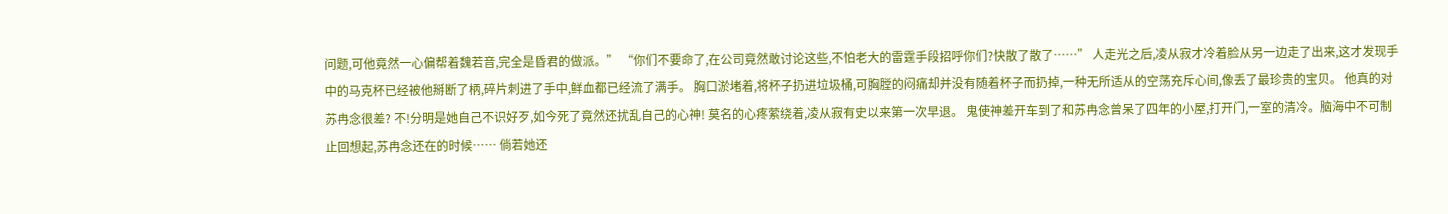问题,可他竟然一心偏帮着魏若音,完全是昏君的做派。” “你们不要命了,在公司竟然敢讨论这些,不怕老大的雷霆手段招呼你们?快散了散了……” 人走光之后,凌从寂才冷着脸从另一边走了出来,这才发现手中的马克杯已经被他掰断了柄,碎片刺进了手中,鲜血都已经流了满手。 胸口淤堵着,将杯子扔进垃圾桶,可胸膛的闷痛却并没有随着杯子而扔掉,一种无所适从的空荡充斥心间,像丢了最珍贵的宝贝。 他真的对苏冉念很差? 不!分明是她自己不识好歹,如今死了竟然还扰乱自己的心神! 莫名的心疼萦绕着,凌从寂有史以来第一次早退。 鬼使神差开车到了和苏冉念曾呆了四年的小屋,打开门,一室的清冷。脑海中不可制止回想起,苏冉念还在的时候…… 倘若她还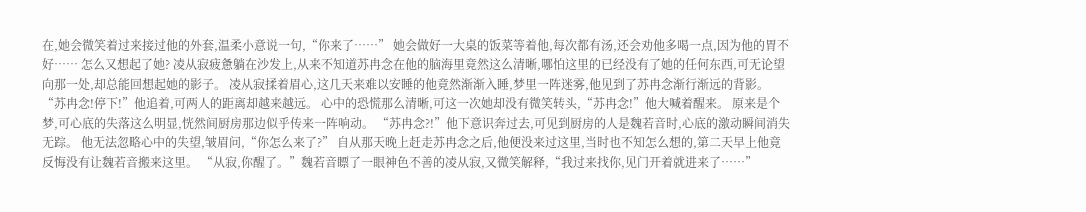在,她会微笑着过来接过他的外套,温柔小意说一句,“你来了……” 她会做好一大桌的饭菜等着他,每次都有汤,还会劝他多喝一点,因为他的胃不好…… 怎么又想起了她? 凌从寂疲惫躺在沙发上,从来不知道苏冉念在他的脑海里竟然这么清晰,哪怕这里的已经没有了她的任何东西,可无论望向那一处,却总能回想起她的影子。 凌从寂揉着眉心,这几天来难以安睡的他竟然渐渐入睡,梦里一阵迷雾,他见到了苏冉念渐行渐远的背影。 “苏冉念!停下!”他追着,可两人的距离却越来越远。 心中的恐慌那么清晰,可这一次她却没有微笑转头,“苏冉念!”他大喊着醒来。 原来是个梦,可心底的失落这么明显,恍然间厨房那边似乎传来一阵响动。 “苏冉念?!”他下意识奔过去,可见到厨房的人是魏若音时,心底的激动瞬间消失无踪。 他无法忽略心中的失望,皱眉问,“你怎么来了?” 自从那天晚上赶走苏冉念之后,他便没来过这里,当时也不知怎么想的,第二天早上他竟反悔没有让魏若音搬来这里。 “从寂,你醒了。”魏若音瞟了一眼神色不善的凌从寂,又微笑解释,“我过来找你,见门开着就进来了……”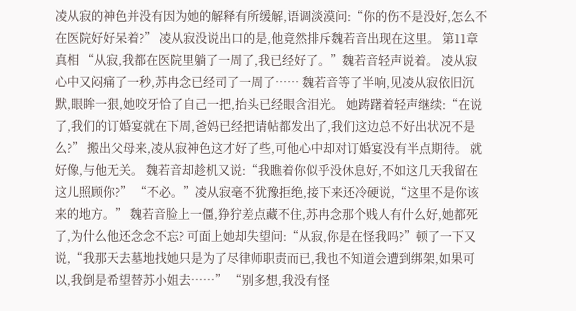凌从寂的神色并没有因为她的解释有所缓解,语调淡漠问:“你的伤不是没好,怎么不在医院好好呆着?” 凌从寂没说出口的是,他竟然排斥魏若音出现在这里。 第11章 真相 “从寂,我都在医院里躺了一周了,我已经好了。”魏若音轻声说着。 凌从寂心中又闷痛了一秒,苏冉念已经司了一周了…… 魏若音等了半响,见凌从寂依旧沉默,眼眸一狠,她咬牙恰了自己一把,抬头已经眼含泪光。 她踌躇着轻声继续:“在说了,我们的订婚宴就在下周,爸妈已经把请帖都发出了,我们这边总不好出状况不是么?” 搬出父母来,凌从寂神色这才好了些,可他心中却对订婚宴没有半点期待。 就好像,与他无关。 魏若音却趁机又说:“我瞧着你似乎没休息好,不如这几天我留在这儿照顾你?” “不必。”凌从寂毫不犹豫拒绝,接下来还冷硬说,“这里不是你该来的地方。” 魏若音脸上一僵,狰狞差点藏不住,苏冉念那个贱人有什么好,她都死了,为什么他还念念不忘? 可面上她却失望问:“从寂,你是在怪我吗?”顿了一下又说,“我那天去墓地找她只是为了尽律师职责而已,我也不知道会遭到绑架,如果可以,我倒是希望替苏小姐去……” “别多想,我没有怪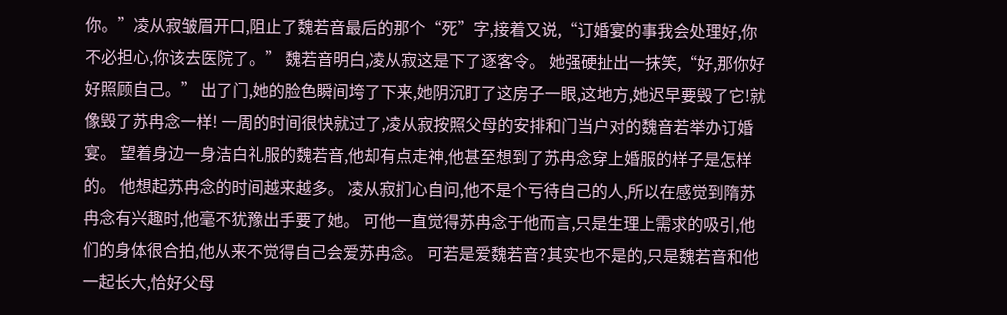你。”凌从寂皱眉开口,阻止了魏若音最后的那个“死”字,接着又说,“订婚宴的事我会处理好,你不必担心,你该去医院了。” 魏若音明白,凌从寂这是下了逐客令。 她强硬扯出一抹笑,“好,那你好好照顾自己。” 出了门,她的脸色瞬间垮了下来,她阴沉盯了这房子一眼,这地方,她迟早要毁了它!就像毁了苏冉念一样! 一周的时间很快就过了,凌从寂按照父母的安排和门当户对的魏音若举办订婚宴。 望着身边一身洁白礼服的魏若音,他却有点走神,他甚至想到了苏冉念穿上婚服的样子是怎样的。 他想起苏冉念的时间越来越多。 凌从寂扪心自问,他不是个亏待自己的人,所以在感觉到隋苏冉念有兴趣时,他毫不犹豫出手要了她。 可他一直觉得苏冉念于他而言,只是生理上需求的吸引,他们的身体很合拍,他从来不觉得自己会爱苏冉念。 可若是爱魏若音?其实也不是的,只是魏若音和他一起长大,恰好父母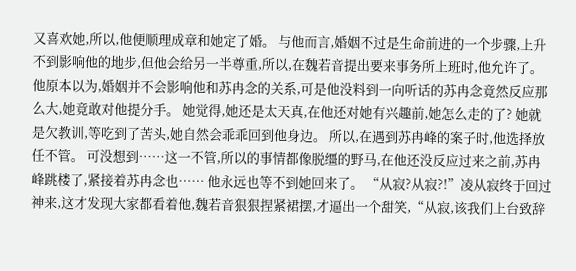又喜欢她,所以,他便顺理成章和她定了婚。 与他而言,婚姻不过是生命前进的一个步骤,上升不到影响他的地步,但他会给另一半尊重,所以,在魏若音提出要来事务所上班时,他允许了。 他原本以为,婚姻并不会影响他和苏冉念的关系,可是他没料到一向听话的苏冉念竟然反应那么大,她竟敢对他提分手。 她觉得,她还是太天真,在他还对她有兴趣前,她怎么走的了? 她就是欠教训,等吃到了苦头,她自然会乖乖回到他身边。 所以,在遇到苏冉峰的案子时,他选择放任不管。 可没想到……这一不管,所以的事情都像脱缰的野马,在他还没反应过来之前,苏冉峰跳楼了,紧接着苏冉念也…… 他永远也等不到她回来了。 “从寂?从寂?!”凌从寂终于回过神来,这才发现大家都看着他,魏若音狠狠捏紧裙摆,才逼出一个甜笑,“从寂,该我们上台致辞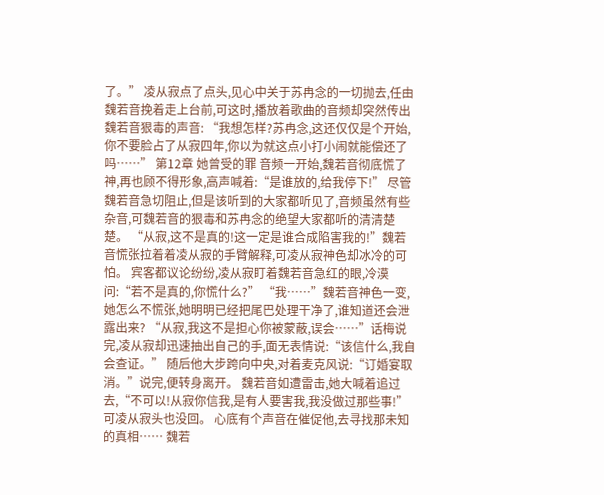了。” 凌从寂点了点头,见心中关于苏冉念的一切抛去,任由魏若音挽着走上台前,可这时,播放着歌曲的音频却突然传出魏若音狠毒的声音: “我想怎样?苏冉念,这还仅仅是个开始,你不要脸占了从寂四年,你以为就这点小打小闹就能偿还了吗……” 第12章 她曾受的罪 音频一开始,魏若音彻底慌了神,再也顾不得形象,高声喊着:“是谁放的,给我停下!” 尽管魏若音急切阻止,但是该听到的大家都听见了,音频虽然有些杂音,可魏若音的狠毒和苏冉念的绝望大家都听的清清楚楚。 “从寂,这不是真的!这一定是谁合成陷害我的!”魏若音慌张拉着着凌从寂的手臂解释,可凌从寂神色却冰冷的可怕。 宾客都议论纷纷,凌从寂盯着魏若音急红的眼,冷漠问:“若不是真的,你慌什么?” “我……”魏若音神色一变,她怎么不慌张,她明明已经把尾巴处理干净了,谁知道还会泄露出来? “从寂,我这不是担心你被蒙蔽,误会……”话梅说完,凌从寂却迅速抽出自己的手,面无表情说:“该信什么,我自会查证。” 随后他大步跨向中央,对着麦克风说:“订婚宴取消。”说完,便转身离开。 魏若音如遭雷击,她大喊着追过去,“不可以!从寂你信我,是有人要害我,我没做过那些事!” 可凌从寂头也没回。 心底有个声音在催促他,去寻找那未知的真相…… 魏若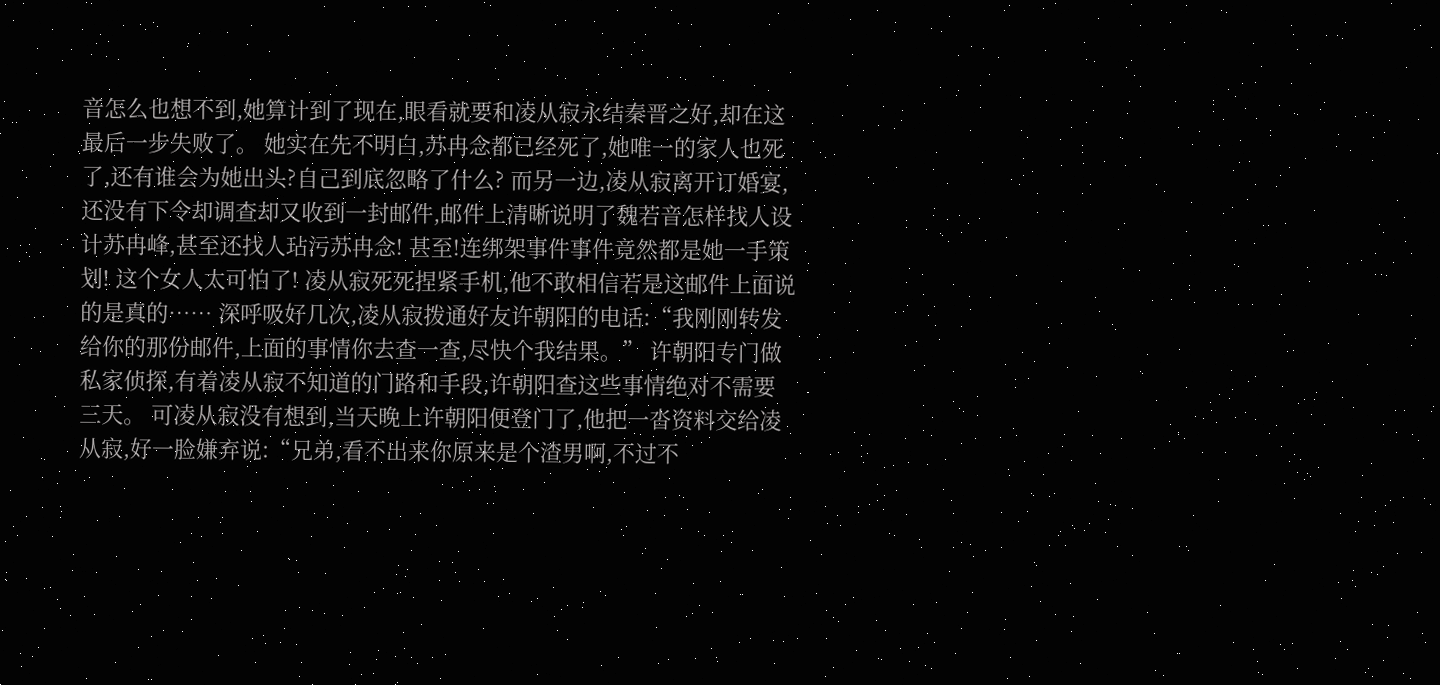音怎么也想不到,她算计到了现在,眼看就要和凌从寂永结秦晋之好,却在这最后一步失败了。 她实在先不明白,苏冉念都已经死了,她唯一的家人也死了,还有谁会为她出头?自己到底忽略了什么? 而另一边,凌从寂离开订婚宴,还没有下令却调查却又收到一封邮件,邮件上清晰说明了魏若音怎样找人设计苏冉峰,甚至还找人玷污苏冉念! 甚至!连绑架事件事件竟然都是她一手策划! 这个女人太可怕了! 凌从寂死死捏紧手机,他不敢相信若是这邮件上面说的是真的…… 深呼吸好几次,凌从寂拨通好友许朝阳的电话:“我刚刚转发给你的那份邮件,上面的事情你去查一查,尽快个我结果。” 许朝阳专门做私家侦探,有着凌从寂不知道的门路和手段,许朝阳查这些事情绝对不需要三天。 可凌从寂没有想到,当天晚上许朝阳便登门了,他把一沓资料交给凌从寂,好一脸嫌弃说:“兄弟,看不出来你原来是个渣男啊,不过不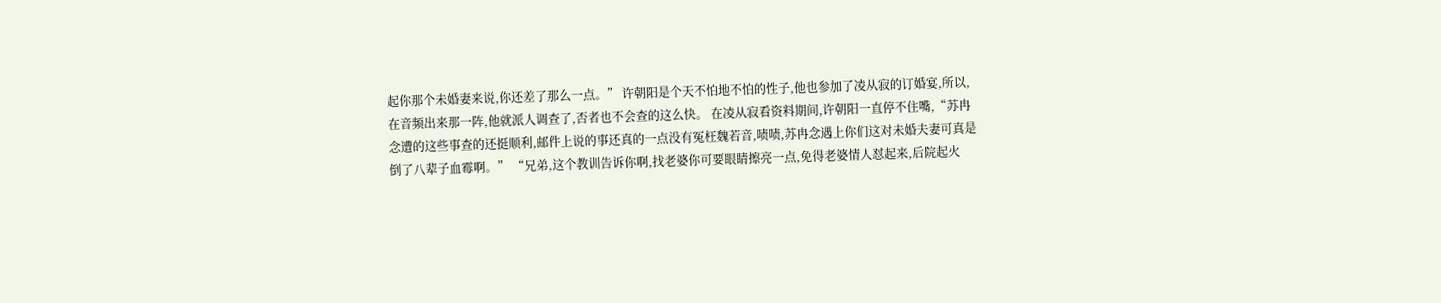起你那个未婚妻来说,你还差了那么一点。” 许朝阳是个天不怕地不怕的性子,他也参加了凌从寂的订婚宴,所以,在音频出来那一阵,他就派人调查了,否者也不会查的这么快。 在凌从寂看资料期间,许朝阳一直停不住嘴,“苏冉念遭的这些事查的还挺顺利,邮件上说的事还真的一点没有冤枉魏若音,啧啧,苏冉念遇上你们这对未婚夫妻可真是倒了八辈子血霉啊。” “兄弟,这个教训告诉你啊,找老婆你可要眼睛擦亮一点,免得老婆情人怼起来,后院起火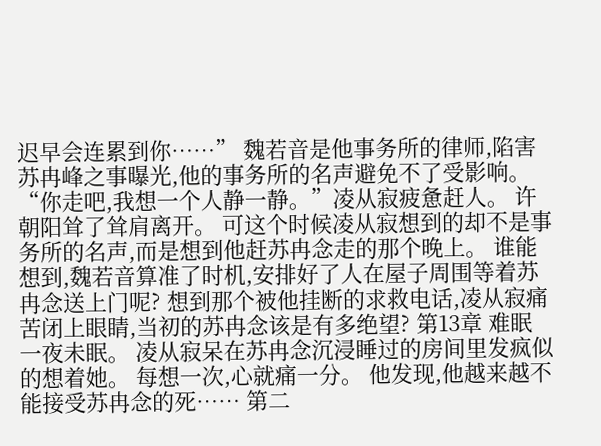迟早会连累到你……” 魏若音是他事务所的律师,陷害苏冉峰之事曝光,他的事务所的名声避免不了受影响。 “你走吧,我想一个人静一静。”凌从寂疲惫赶人。 许朝阳耸了耸肩离开。 可这个时候凌从寂想到的却不是事务所的名声,而是想到他赶苏冉念走的那个晚上。 谁能想到,魏若音算准了时机,安排好了人在屋子周围等着苏冉念送上门呢? 想到那个被他挂断的求救电话,凌从寂痛苦闭上眼睛,当初的苏冉念该是有多绝望? 第13章 难眠 一夜未眠。 凌从寂呆在苏冉念沉浸睡过的房间里发疯似的想着她。 每想一次,心就痛一分。 他发现,他越来越不能接受苏冉念的死…… 第二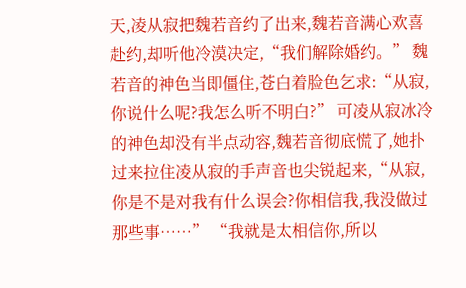天,凌从寂把魏若音约了出来,魏若音满心欢喜赴约,却听他冷漠决定,“我们解除婚约。” 魏若音的神色当即僵住,苍白着脸色乞求:“从寂,你说什么呢?我怎么听不明白?” 可凌从寂冰冷的神色却没有半点动容,魏若音彻底慌了,她扑过来拉住凌从寂的手声音也尖锐起来,“从寂,你是不是对我有什么误会?你相信我,我没做过那些事……” “我就是太相信你,所以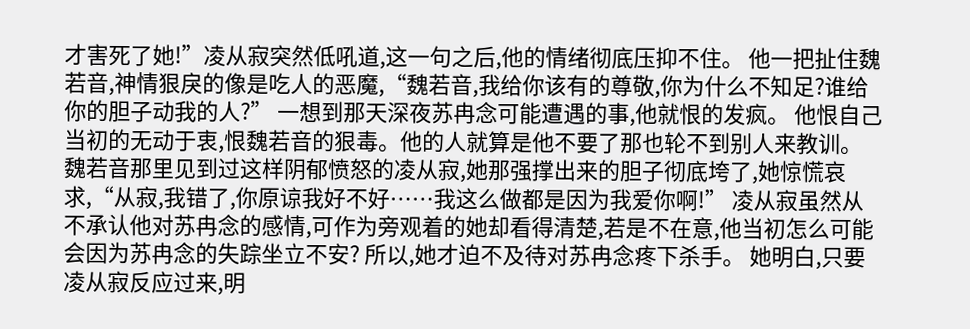才害死了她!”凌从寂突然低吼道,这一句之后,他的情绪彻底压抑不住。 他一把扯住魏若音,神情狠戾的像是吃人的恶魔,“魏若音,我给你该有的尊敬,你为什么不知足?谁给你的胆子动我的人?” 一想到那天深夜苏冉念可能遭遇的事,他就恨的发疯。 他恨自己当初的无动于衷,恨魏若音的狠毒。他的人就算是他不要了那也轮不到别人来教训。 魏若音那里见到过这样阴郁愤怒的凌从寂,她那强撑出来的胆子彻底垮了,她惊慌哀求,“从寂,我错了,你原谅我好不好……我这么做都是因为我爱你啊!” 凌从寂虽然从不承认他对苏冉念的感情,可作为旁观着的她却看得清楚,若是不在意,他当初怎么可能会因为苏冉念的失踪坐立不安? 所以,她才迫不及待对苏冉念疼下杀手。 她明白,只要凌从寂反应过来,明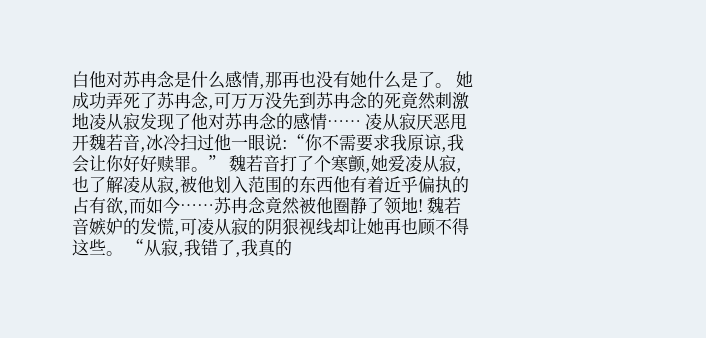白他对苏冉念是什么感情,那再也没有她什么是了。 她成功弄死了苏冉念,可万万没先到苏冉念的死竟然刺激地凌从寂发现了他对苏冉念的感情…… 凌从寂厌恶甩开魏若音,冰冷扫过他一眼说:“你不需要求我原谅,我会让你好好赎罪。” 魏若音打了个寒颤,她爱凌从寂,也了解凌从寂,被他划入范围的东西他有着近乎偏执的占有欲,而如今……苏冉念竟然被他圈静了领地! 魏若音嫉妒的发慌,可凌从寂的阴狠视线却让她再也顾不得这些。 “从寂,我错了,我真的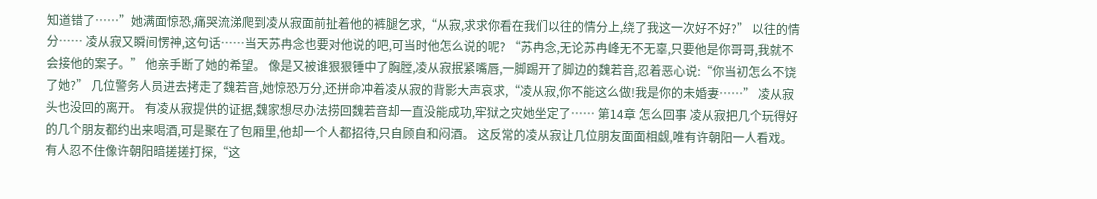知道错了……”她满面惊恐,痛哭流涕爬到凌从寂面前扯着他的裤腿乞求,“从寂,求求你看在我们以往的情分上,绕了我这一次好不好?” 以往的情分…… 凌从寂又瞬间愣神,这句话……当天苏冉念也要对他说的吧,可当时他怎么说的呢? “苏冉念,无论苏冉峰无不无辜,只要他是你哥哥,我就不会接他的案子。” 他亲手断了她的希望。 像是又被谁狠狠锤中了胸膛,凌从寂抿紧嘴唇,一脚踢开了脚边的魏若音,忍着恶心说:“你当初怎么不饶了她?” 几位警务人员进去拷走了魏若音,她惊恐万分,还拼命冲着凌从寂的背影大声哀求,“凌从寂,你不能这么做!我是你的未婚妻……” 凌从寂头也没回的离开。 有凌从寂提供的证据,魏家想尽办法捞回魏若音却一直没能成功,牢狱之灾她坐定了…… 第14章 怎么回事 凌从寂把几个玩得好的几个朋友都约出来喝酒,可是聚在了包厢里,他却一个人都招待,只自顾自和闷酒。 这反常的凌从寂让几位朋友面面相觑,唯有许朝阳一人看戏。 有人忍不住像许朝阳暗搓搓打探,“这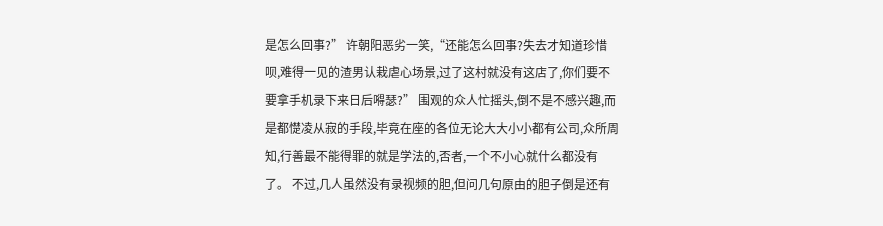是怎么回事?” 许朝阳恶劣一笑,“还能怎么回事?失去才知道珍惜呗,难得一见的渣男认栽虐心场景,过了这村就没有这店了,你们要不要拿手机录下来日后嘚瑟?” 围观的众人忙摇头,倒不是不感兴趣,而是都憷凌从寂的手段,毕竟在座的各位无论大大小小都有公司,众所周知,行善最不能得罪的就是学法的,否者,一个不小心就什么都没有了。 不过,几人虽然没有录视频的胆,但问几句原由的胆子倒是还有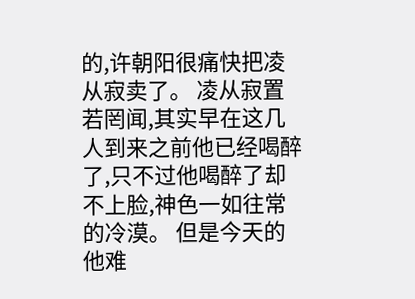的,许朝阳很痛快把凌从寂卖了。 凌从寂置若罔闻,其实早在这几人到来之前他已经喝醉了,只不过他喝醉了却不上脸,神色一如往常的冷漠。 但是今天的他难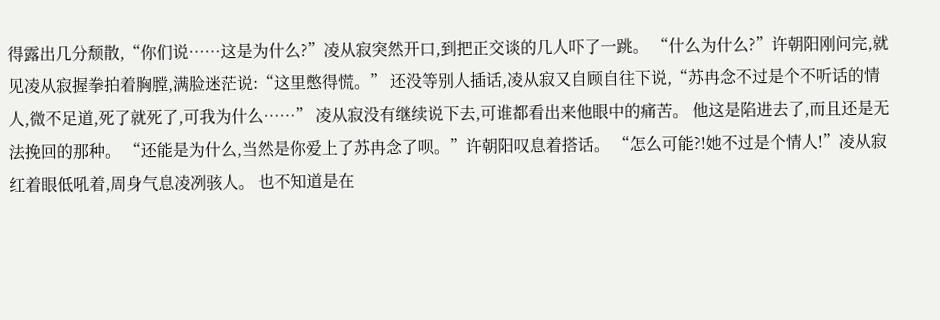得露出几分颓散,“你们说……这是为什么?”凌从寂突然开口,到把正交谈的几人吓了一跳。 “什么为什么?”许朝阳刚问完,就见凌从寂握拳拍着胸膛,满脸迷茫说:“这里憋得慌。” 还没等别人插话,凌从寂又自顾自往下说,“苏冉念不过是个不听话的情人,微不足道,死了就死了,可我为什么……” 凌从寂没有继续说下去,可谁都看出来他眼中的痛苦。 他这是陷进去了,而且还是无法挽回的那种。 “还能是为什么,当然是你爱上了苏冉念了呗。”许朝阳叹息着搭话。 “怎么可能?!她不过是个情人!”凌从寂红着眼低吼着,周身气息凌冽骇人。 也不知道是在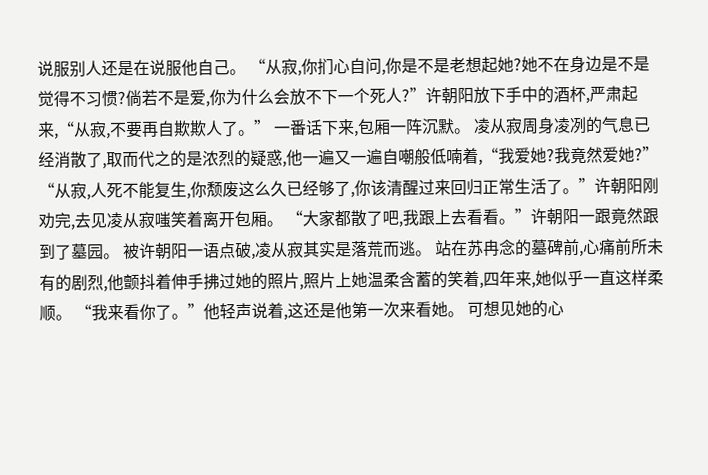说服别人还是在说服他自己。 “从寂,你扪心自问,你是不是老想起她?她不在身边是不是觉得不习惯?倘若不是爱,你为什么会放不下一个死人?”许朝阳放下手中的酒杯,严肃起来,“从寂,不要再自欺欺人了。” 一番话下来,包厢一阵沉默。 凌从寂周身凌冽的气息已经消散了,取而代之的是浓烈的疑惑,他一遍又一遍自嘲般低喃着,“我爱她?我竟然爱她?” “从寂,人死不能复生,你颓废这么久已经够了,你该清醒过来回归正常生活了。”许朝阳刚劝完,去见凌从寂嗤笑着离开包厢。 “大家都散了吧,我跟上去看看。”许朝阳一跟竟然跟到了墓园。 被许朝阳一语点破,凌从寂其实是落荒而逃。 站在苏冉念的墓碑前,心痛前所未有的剧烈,他颤抖着伸手拂过她的照片,照片上她温柔含蓄的笑着,四年来,她似乎一直这样柔顺。 “我来看你了。”他轻声说着,这还是他第一次来看她。 可想见她的心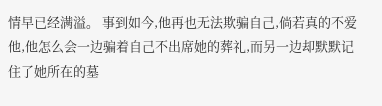情早已经满溢。 事到如今,他再也无法欺骗自己,倘若真的不爱他,他怎么会一边骗着自己不出席她的葬礼,而另一边却默默记住了她所在的墓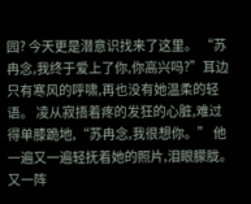园? 今天更是潜意识找来了这里。 “苏冉念,我终于爱上了你,你高兴吗?”耳边只有寒风的呼啸,再也没有她温柔的轻语。 凌从寂捂着疼的发狂的心脏,难过得单膝跪地,“苏冉念,我很想你。” 他一遍又一遍轻抚着她的照片,泪眼朦胧。 又一阵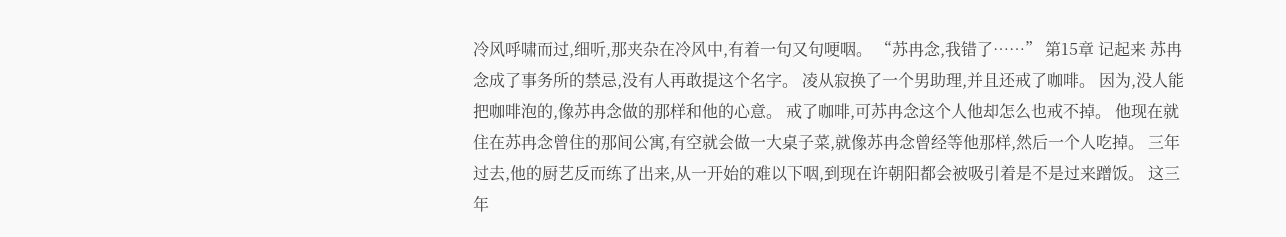冷风呼啸而过,细听,那夹杂在冷风中,有着一句又句哽咽。 “苏冉念,我错了……” 第15章 记起来 苏冉念成了事务所的禁忌,没有人再敢提这个名字。 凌从寂换了一个男助理,并且还戒了咖啡。 因为,没人能把咖啡泡的,像苏冉念做的那样和他的心意。 戒了咖啡,可苏冉念这个人他却怎么也戒不掉。 他现在就住在苏冉念曾住的那间公寓,有空就会做一大桌子菜,就像苏冉念曾经等他那样,然后一个人吃掉。 三年过去,他的厨艺反而练了出来,从一开始的难以下咽,到现在许朝阳都会被吸引着是不是过来蹭饭。 这三年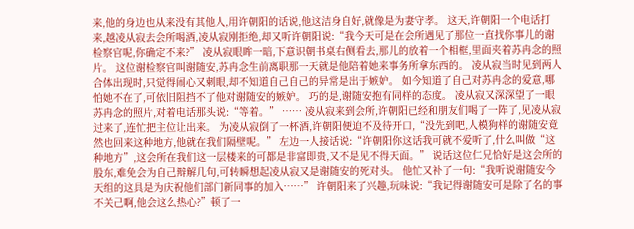来,他的身边也从来没有其他人,用许朝阳的话说,他这洁身自好,就像是为妻守孝。 这天,许朝阳一个电话打来,越凌从寂去会所喝酒,凌从寂刚拒绝,却又听许朝阳说:“我今天可是在会所遇见了那位一直找你事儿的谢检察官呢,你确定不来?” 凌从寂眼眸一暗,下意识朝书桌右侧看去,那儿的放着一个相框,里面夹着苏冉念的照片。 这位谢检察官叫谢随安,苏冉念生前离职那一天就是他陪着她来事务所拿东西的。 凌从寂当时见到两人合体出现时,只觉得闹心又刺眼,却不知道自己自己的异常是出于嫉妒。 如今知道了自己对苏冉念的爱意,哪怕她不在了,可依旧阻挡不了他对谢随安的嫉妒。 巧的是,谢随安抱有同样的态度。 凌从寂又深深望了一眼苏冉念的照片,对着电话那头说:“等着。” …… 凌从寂来到会所,许朝阳已经和朋友们喝了一阵了,见凌从寂过来了,连忙把主位让出来。 为凌从寂倒了一杯酒,许朝阳便迫不及待开口,“没先到吧,人模狗样的谢随安竟然也回来这种地方,他就在我们隔壁呢。” 左边一人接话说:“许朝阳你这话我可就不爱听了,什么叫做“这种地方”,这会所在我们这一层楼来的可都是非富即贵,又不是见不得天面。” 说话这位仁兄恰好是这会所的股东,难免会为自己辩解几句,可转瞬想起凌从寂又是谢随安的死对头。 他忙又补了一句:“我听说谢随安今天组的这具是为庆祝他们部门新同事的加入……” 许朝阳来了兴趣,玩味说:“我记得谢随安可是除了名的事不关己啊,他会这么热心?”顿了一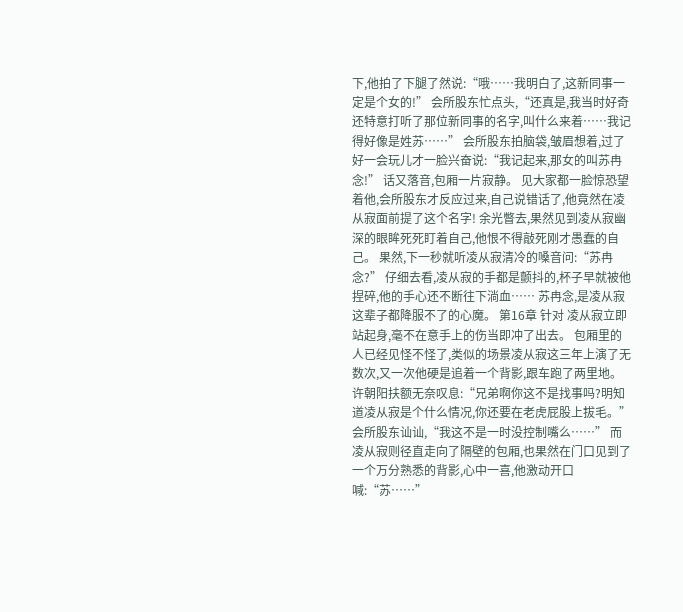下,他拍了下腿了然说:“哦……我明白了,这新同事一定是个女的!” 会所股东忙点头,“还真是,我当时好奇还特意打听了那位新同事的名字,叫什么来着……我记得好像是姓苏……” 会所股东拍脑袋,皱眉想着,过了好一会玩儿才一脸兴奋说:“我记起来,那女的叫苏冉念!” 话又落音,包厢一片寂静。 见大家都一脸惊恐望着他,会所股东才反应过来,自己说错话了,他竟然在凌从寂面前提了这个名字! 余光瞥去,果然见到凌从寂幽深的眼眸死死盯着自己,他恨不得敲死刚才愚蠢的自己。 果然,下一秒就听凌从寂清冷的嗓音问:“苏冉念?” 仔细去看,凌从寂的手都是颤抖的,杯子早就被他捏碎,他的手心还不断往下淌血…… 苏冉念,是凌从寂这辈子都降服不了的心魔。 第16章 针对 凌从寂立即站起身,毫不在意手上的伤当即冲了出去。 包厢里的人已经见怪不怪了,类似的场景凌从寂这三年上演了无数次,又一次他硬是追着一个背影,跟车跑了两里地。 许朝阳扶额无奈叹息:“兄弟啊你这不是找事吗?明知道凌从寂是个什么情况,你还要在老虎屁股上拔毛。” 会所股东讪讪,“我这不是一时没控制嘴么……” 而凌从寂则径直走向了隔壁的包厢,也果然在门口见到了一个万分熟悉的背影,心中一喜,他激动开口喊:“苏……”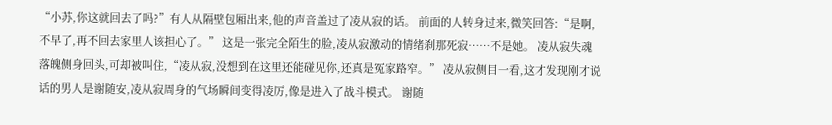“小苏,你这就回去了吗?”有人从隔壁包厢出来,他的声音盖过了凌从寂的话。 前面的人转身过来,微笑回答:“是啊,不早了,再不回去家里人该担心了。” 这是一张完全陌生的脸,凌从寂激动的情绪刹那死寂……不是她。 凌从寂失魂落魄侧身回头,可却被叫住,“凌从寂,没想到在这里还能碰见你,还真是冤家路窄。” 凌从寂侧目一看,这才发现刚才说话的男人是谢随安,凌从寂周身的气场瞬间变得凌厉,像是进入了战斗模式。 谢随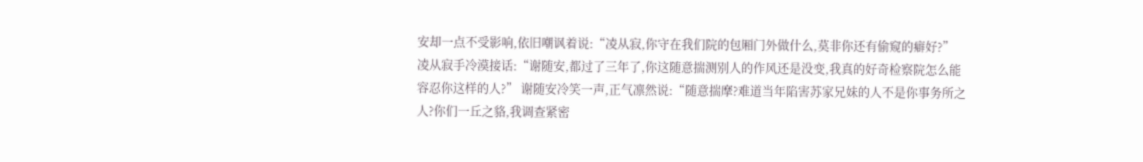安却一点不受影响,依旧嘲讽着说:“凌从寂,你守在我们院的包厢门外做什么,莫非你还有偷窥的癖好?” 凌从寂手冷漠接话:“谢随安,都过了三年了,你这随意揣测别人的作风还是没变,我真的好奇检察院怎么能容忍你这样的人?” 谢随安冷笑一声,正气凛然说:“随意揣摩?难道当年陷害苏家兄妹的人不是你事务所之人?你们一丘之貉,我调查紧密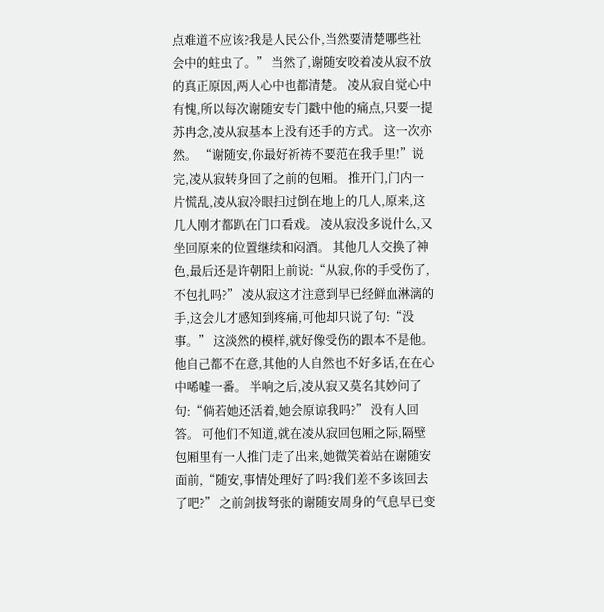点难道不应该?我是人民公仆,当然要清楚哪些社会中的蛀虫了。” 当然了,谢随安咬着凌从寂不放的真正原因,两人心中也都清楚。 凌从寂自觉心中有愧,所以每次谢随安专门戳中他的痛点,只要一提苏冉念,凌从寂基本上没有还手的方式。 这一次亦然。 “谢随安,你最好祈祷不要范在我手里!”说完,凌从寂转身回了之前的包厢。 推开门,门内一片慌乱,凌从寂冷眼扫过倒在地上的几人,原来,这几人刚才都趴在门口看戏。 凌从寂没多说什么,又坐回原来的位置继续和闷酒。 其他几人交换了神色,最后还是许朝阳上前说:“从寂,你的手受伤了,不包扎吗?” 凌从寂这才注意到早已经鲜血淋漓的手,这会儿才感知到疼痛,可他却只说了句:“没事。” 这淡然的模样,就好像受伤的跟本不是他。 他自己都不在意,其他的人自然也不好多话,在在心中唏嘘一番。 半响之后,凌从寂又莫名其妙问了句:“倘若她还活着,她会原谅我吗?” 没有人回答。 可他们不知道,就在凌从寂回包厢之际,隔壁包厢里有一人推门走了出来,她微笑着站在谢随安面前,“随安,事情处理好了吗?我们差不多该回去了吧?” 之前剑拔弩张的谢随安周身的气息早已变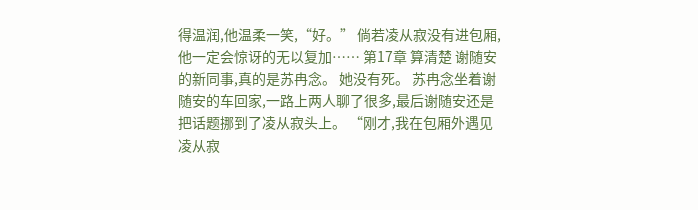得温润,他温柔一笑,“好。” 倘若凌从寂没有进包厢,他一定会惊讶的无以复加…… 第17章 算清楚 谢随安的新同事,真的是苏冉念。 她没有死。 苏冉念坐着谢随安的车回家,一路上两人聊了很多,最后谢随安还是把话题挪到了凌从寂头上。 “刚才,我在包厢外遇见凌从寂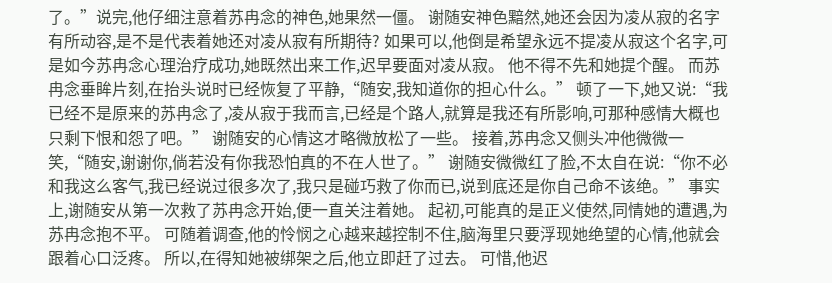了。”说完,他仔细注意着苏冉念的神色,她果然一僵。 谢随安神色黯然,她还会因为凌从寂的名字有所动容,是不是代表着她还对凌从寂有所期待? 如果可以,他倒是希望永远不提凌从寂这个名字,可是如今苏冉念心理治疗成功,她既然出来工作,迟早要面对凌从寂。 他不得不先和她提个醒。 而苏冉念垂眸片刻,在抬头说时已经恢复了平静,“随安,我知道你的担心什么。” 顿了一下,她又说:“我已经不是原来的苏冉念了,凌从寂于我而言,已经是个路人,就算是我还有所影响,可那种感情大概也只剩下恨和怨了吧。” 谢随安的心情这才略微放松了一些。 接着,苏冉念又侧头冲他微微一笑,“随安,谢谢你,倘若没有你我恐怕真的不在人世了。” 谢随安微微红了脸,不太自在说:“你不必和我这么客气,我已经说过很多次了,我只是碰巧救了你而已,说到底还是你自己命不该绝。” 事实上,谢随安从第一次救了苏冉念开始,便一直关注着她。 起初,可能真的是正义使然,同情她的遭遇,为苏冉念抱不平。 可随着调查,他的怜悯之心越来越控制不住,脑海里只要浮现她绝望的心情,他就会跟着心口泛疼。 所以,在得知她被绑架之后,他立即赶了过去。 可惜,他迟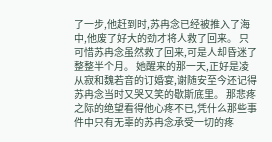了一步,他赶到时,苏冉念已经被推入了海中,他废了好大的劲才将人救了回来。 只可惜苏冉念虽然救了回来,可是人却昏迷了整整半个月。 她醒来的那一天,正好是凌从寂和魏若音的订婚宴,谢随安至今还记得苏冉念当时又哭又笑的歇斯底里。 那悲疼之际的绝望看得他心疼不已,凭什么那些事件中只有无辜的苏冉念承受一切的疼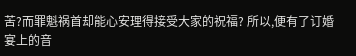苦?而罪魁祸首却能心安理得接受大家的祝福? 所以,便有了订婚宴上的音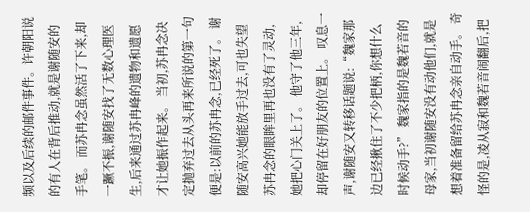频以及后续的邮件事件。许朝阳说的有人在背后推动,就是谢随安的手笔。 而苏冉念虽然活了下来,却一蹶不振,谢随安找了无数心理医生,后来通过苏冉峰的遗物和遗愿才让她振作起来。 当初,苏冉念决定抛弃过去从头再来所说的第一句便是:以前的苏冉念,已经死了。 谢随安高兴她能放手过去,可也失望苏冉念的眼眸里再也没有了灵动,她把心门关上了。 他守了他三年,却停留在好朋友的位置上。 叹息一声,谢随安又转移话题说:“魏家那边已经揪住了不少把柄,你想什么时候动手?” 魏家指的是魏若音的母家,当初谢随安没有动他们,就是想着准备留给苏冉念亲自动手。 奇怪的是,凌从寂和魏若音闹翻后,把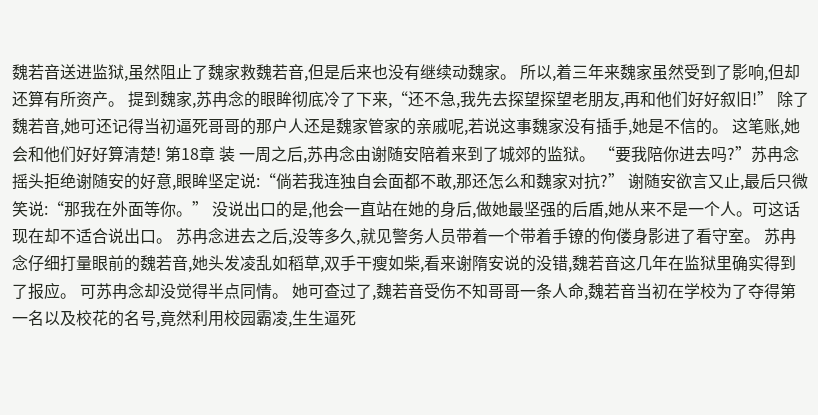魏若音送进监狱,虽然阻止了魏家救魏若音,但是后来也没有继续动魏家。 所以,着三年来魏家虽然受到了影响,但却还算有所资产。 提到魏家,苏冉念的眼眸彻底冷了下来,“还不急,我先去探望探望老朋友,再和他们好好叙旧!” 除了魏若音,她可还记得当初逼死哥哥的那户人还是魏家管家的亲戚呢,若说这事魏家没有插手,她是不信的。 这笔账,她会和他们好好算清楚! 第18章 装 一周之后,苏冉念由谢随安陪着来到了城郊的监狱。 “要我陪你进去吗?”苏冉念摇头拒绝谢随安的好意,眼眸坚定说:“倘若我连独自会面都不敢,那还怎么和魏家对抗?” 谢随安欲言又止,最后只微笑说:“那我在外面等你。” 没说出口的是,他会一直站在她的身后,做她最坚强的后盾,她从来不是一个人。可这话现在却不适合说出口。 苏冉念进去之后,没等多久,就见警务人员带着一个带着手镣的佝偻身影进了看守室。 苏冉念仔细打量眼前的魏若音,她头发凌乱如稻草,双手干瘦如柴,看来谢隋安说的没错,魏若音这几年在监狱里确实得到了报应。 可苏冉念却没觉得半点同情。 她可查过了,魏若音受伤不知哥哥一条人命,魏若音当初在学校为了夺得第一名以及校花的名号,竟然利用校园霸凌,生生逼死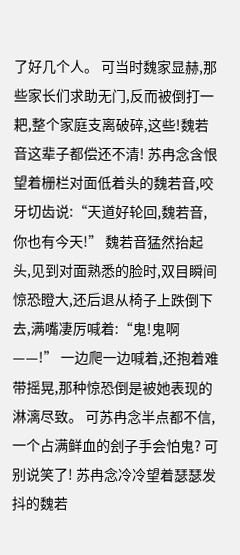了好几个人。 可当时魏家显赫,那些家长们求助无门,反而被倒打一耙,整个家庭支离破碎,这些!魏若音这辈子都偿还不清! 苏冉念含恨望着栅栏对面低着头的魏若音,咬牙切齿说:“天道好轮回,魏若音,你也有今天!” 魏若音猛然抬起头,见到对面熟悉的脸时,双目瞬间惊恐瞪大,还后退从椅子上跌倒下去,满嘴凄厉喊着:“鬼!鬼啊——!” 一边爬一边喊着,还抱着难带摇晃,那种惊恐倒是被她表现的淋漓尽致。 可苏冉念半点都不信,一个占满鲜血的刽子手会怕鬼? 可别说笑了! 苏冉念冷冷望着瑟瑟发抖的魏若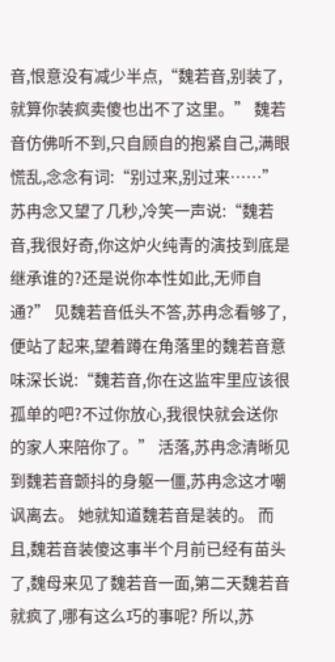音,恨意没有减少半点,“魏若音,别装了,就算你装疯卖傻也出不了这里。” 魏若音仿佛听不到,只自顾自的抱紧自己,满眼慌乱,念念有词:“别过来,别过来……” 苏冉念又望了几秒,冷笑一声说:“魏若音,我很好奇,你这炉火纯青的演技到底是继承谁的?还是说你本性如此,无师自通?” 见魏若音低头不答,苏冉念看够了,便站了起来,望着蹲在角落里的魏若音意味深长说:“魏若音,你在这监牢里应该很孤单的吧?不过你放心,我很快就会送你的家人来陪你了。” 活落,苏冉念清晰见到魏若音颤抖的身躯一僵,苏冉念这才嘲讽离去。 她就知道魏若音是装的。 而且,魏若音装傻这事半个月前已经有苗头了,魏母来见了魏若音一面,第二天魏若音就疯了,哪有这么巧的事呢? 所以,苏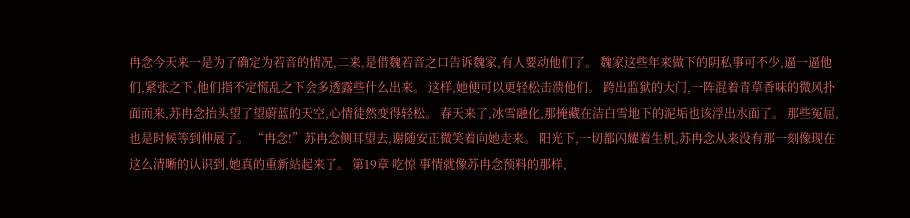冉念今天来一是为了确定为若音的情况,二来,是借魏若音之口告诉魏家,有人要动他们了。 魏家这些年来做下的阴私事可不少,逼一逼他们,紧张之下,他们指不定慌乱之下会多透露些什么出来。 这样,她便可以更轻松击溃他们。 跨出监狱的大门,一阵混着青草香味的微风扑面而来,苏冉念抬头望了望蔚蓝的天空,心情徒然变得轻松。 春天来了,冰雪融化,那掩藏在洁白雪地下的泥垢也该浮出水面了。 那些冤屈,也是时候等到伸展了。 “冉念!”苏冉念侧耳望去,谢随安正微笑着向她走来。 阳光下,一切都闪耀着生机,苏冉念从来没有那一刻像现在这么清晰的认识到,她真的重新站起来了。 第19章 吃惊 事情就像苏冉念预料的那样,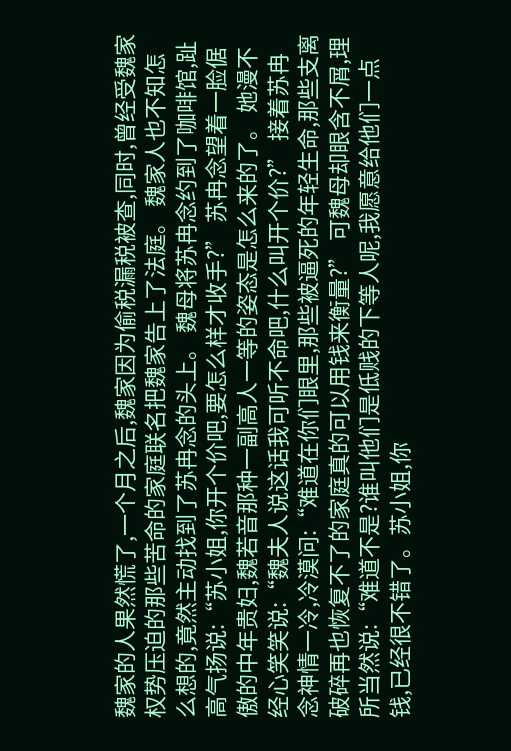魏家的人果然慌了,一个月之后,魏家因为偷税漏税被查,同时,曾经受魏家权势压迫的那些苦命的家庭联名把魏家告上了法庭。 魏家人也不知怎么想的,竟然主动找到了苏冉念的头上。 魏母将苏冉念约到了咖啡馆,趾高气扬说:“苏小姐,你开个价吧,要怎么样才收手?” 苏冉念望着一脸倨傲的中年贵妇,魏若音那种一副高人一等的姿态是怎么来的了。 她漫不经心笑笑说:“魏夫人说这话我可听不命吧,什么叫开个价?” 接着苏冉念神情一冷,冷漠问:“难道在你们眼里,那些被逼死的年轻生命,那些支离破碎再也恢复不了的家庭真的可以用钱来衡量?” 可魏母却眼含不屑,理所当然说:“难道不是?谁叫他们是低贱的下等人呢,我愿意给他们一点钱,已经很不错了。苏小姐,你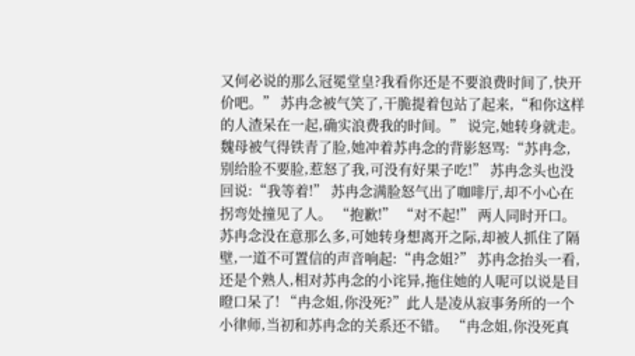又何必说的那么冠冕堂皇?我看你还是不要浪费时间了,快开价吧。” 苏冉念被气笑了,干脆提着包站了起来,“和你这样的人渣呆在一起,确实浪费我的时间。” 说完,她转身就走。 魏母被气得铁青了脸,她冲着苏冉念的背影怒骂:“苏冉念,别给脸不要脸,惹怒了我,可没有好果子吃!” 苏冉念头也没回说:“我等着!” 苏冉念满脸怒气出了咖啡厅,却不小心在拐弯处撞见了人。 “抱歉!” “对不起!” 两人同时开口。 苏冉念没在意那么多,可她转身想离开之际,却被人抓住了隔壁,一道不可置信的声音响起:“冉念姐?” 苏冉念抬头一看,还是个熟人,相对苏冉念的小诧异,拖住她的人呢可以说是目瞪口呆了! “冉念姐,你没死?”此人是凌从寂事务所的一个小律师,当初和苏冉念的关系还不错。 “冉念姐,你没死真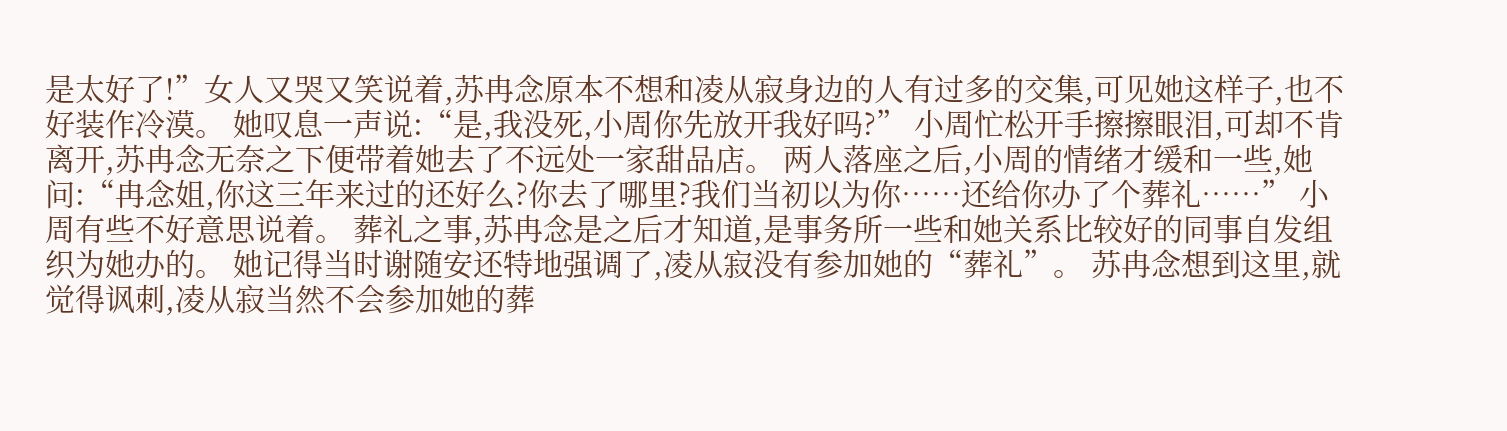是太好了!”女人又哭又笑说着,苏冉念原本不想和凌从寂身边的人有过多的交集,可见她这样子,也不好装作冷漠。 她叹息一声说:“是,我没死,小周你先放开我好吗?” 小周忙松开手擦擦眼泪,可却不肯离开,苏冉念无奈之下便带着她去了不远处一家甜品店。 两人落座之后,小周的情绪才缓和一些,她问:“冉念姐,你这三年来过的还好么?你去了哪里?我们当初以为你……还给你办了个葬礼……” 小周有些不好意思说着。 葬礼之事,苏冉念是之后才知道,是事务所一些和她关系比较好的同事自发组织为她办的。 她记得当时谢随安还特地强调了,凌从寂没有参加她的“葬礼”。 苏冉念想到这里,就觉得讽刺,凌从寂当然不会参加她的葬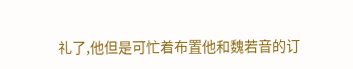礼了,他但是可忙着布置他和魏若音的订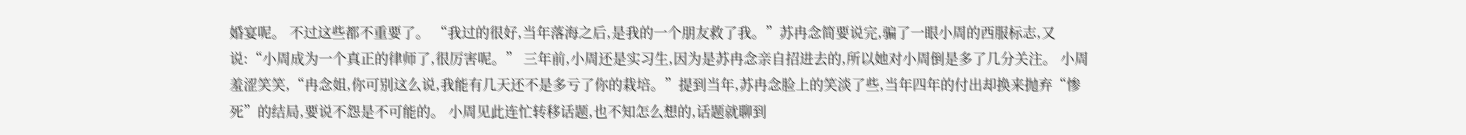婚宴呢。 不过这些都不重要了。 “我过的很好,当年落海之后,是我的一个朋友救了我。”苏冉念简要说完,骗了一眼小周的西服标志,又说:“小周成为一个真正的律师了,很厉害呢。” 三年前,小周还是实习生,因为是苏冉念亲自招进去的,所以她对小周倒是多了几分关注。 小周羞涩笑笑,“冉念姐,你可别这么说,我能有几天还不是多亏了你的栽培。”提到当年,苏冉念脸上的笑淡了些,当年四年的付出却换来抛弃“惨死”的结局,要说不怨是不可能的。 小周见此连忙转移话题,也不知怎么想的,话题就聊到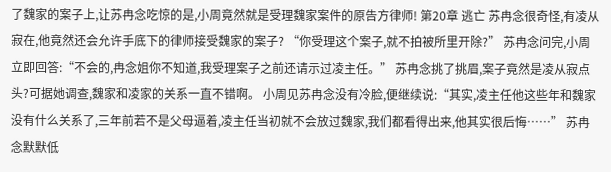了魏家的案子上,让苏冉念吃惊的是,小周竟然就是受理魏家案件的原告方律师! 第20章 逃亡 苏冉念很奇怪,有凌从寂在,他竟然还会允许手底下的律师接受魏家的案子? “你受理这个案子,就不拍被所里开除?” 苏冉念问完,小周立即回答:“不会的,冉念姐你不知道,我受理案子之前还请示过凌主任。” 苏冉念挑了挑眉,案子竟然是凌从寂点头?可据她调查,魏家和凌家的关系一直不错啊。 小周见苏冉念没有冷脸,便继续说:“其实,凌主任他这些年和魏家没有什么关系了,三年前若不是父母逼着,凌主任当初就不会放过魏家,我们都看得出来,他其实很后悔……” 苏冉念默默低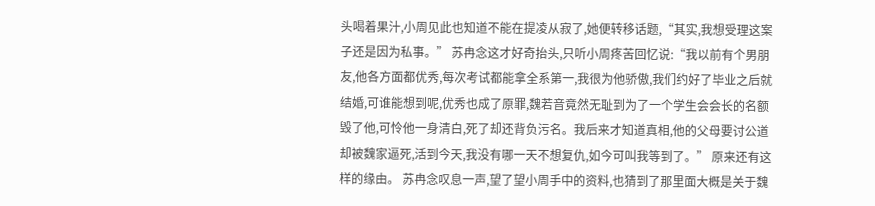头喝着果汁,小周见此也知道不能在提凌从寂了,她便转移话题,“其实,我想受理这案子还是因为私事。” 苏冉念这才好奇抬头,只听小周疼苦回忆说:“我以前有个男朋友,他各方面都优秀,每次考试都能拿全系第一,我很为他骄傲,我们约好了毕业之后就结婚,可谁能想到呢,优秀也成了原罪,魏若音竟然无耻到为了一个学生会会长的名额毁了他,可怜他一身清白,死了却还背负污名。我后来才知道真相,他的父母要讨公道却被魏家逼死,活到今天,我没有哪一天不想复仇,如今可叫我等到了。” 原来还有这样的缘由。 苏冉念叹息一声,望了望小周手中的资料,也猜到了那里面大概是关于魏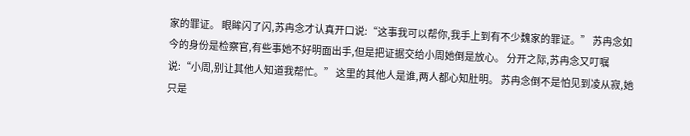家的罪证。 眼眸闪了闪,苏冉念才认真开口说:“这事我可以帮你,我手上到有不少魏家的罪证。” 苏冉念如今的身份是检察官,有些事她不好明面出手,但是把证据交给小周她倒是放心。 分开之际,苏冉念又叮嘱说:“小周,别让其他人知道我帮忙。” 这里的其他人是谁,两人都心知肚明。 苏冉念倒不是怕见到凌从寂,她只是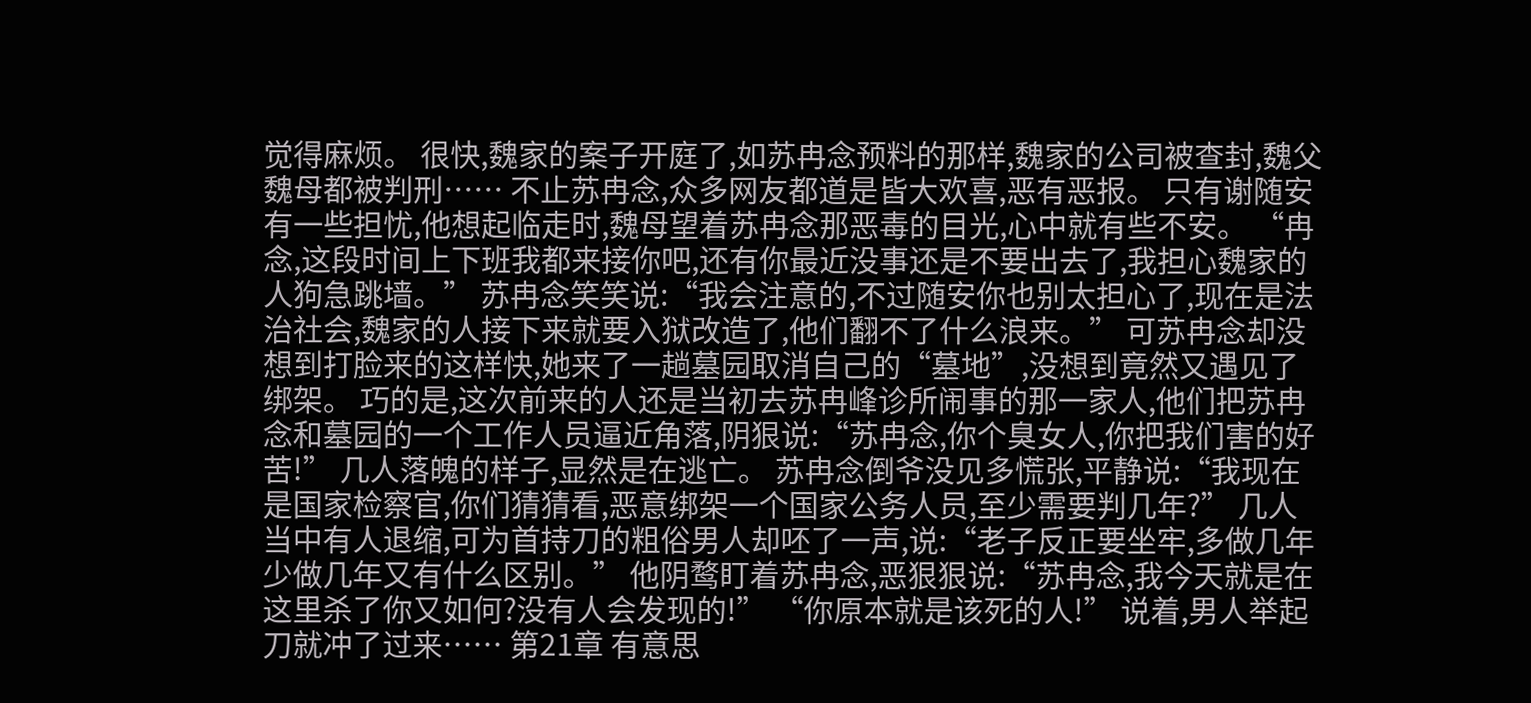觉得麻烦。 很快,魏家的案子开庭了,如苏冉念预料的那样,魏家的公司被查封,魏父魏母都被判刑…… 不止苏冉念,众多网友都道是皆大欢喜,恶有恶报。 只有谢随安有一些担忧,他想起临走时,魏母望着苏冉念那恶毒的目光,心中就有些不安。 “冉念,这段时间上下班我都来接你吧,还有你最近没事还是不要出去了,我担心魏家的人狗急跳墙。” 苏冉念笑笑说:“我会注意的,不过随安你也别太担心了,现在是法治社会,魏家的人接下来就要入狱改造了,他们翻不了什么浪来。” 可苏冉念却没想到打脸来的这样快,她来了一趟墓园取消自己的“墓地”,没想到竟然又遇见了绑架。 巧的是,这次前来的人还是当初去苏冉峰诊所闹事的那一家人,他们把苏冉念和墓园的一个工作人员逼近角落,阴狠说:“苏冉念,你个臭女人,你把我们害的好苦!” 几人落魄的样子,显然是在逃亡。 苏冉念倒爷没见多慌张,平静说:“我现在是国家检察官,你们猜猜看,恶意绑架一个国家公务人员,至少需要判几年?” 几人当中有人退缩,可为首持刀的粗俗男人却呸了一声,说:“老子反正要坐牢,多做几年少做几年又有什么区别。” 他阴鹜盯着苏冉念,恶狠狠说:“苏冉念,我今天就是在这里杀了你又如何?没有人会发现的!” “你原本就是该死的人!” 说着,男人举起刀就冲了过来…… 第21章 有意思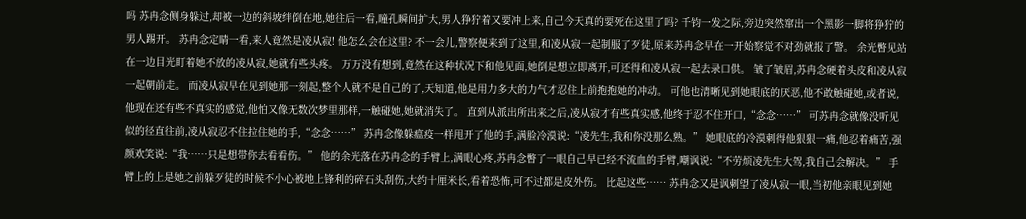吗 苏冉念侧身躲过,却被一边的斜坡绊倒在地,她往后一看,瞳孔瞬间扩大,男人狰狞着又要冲上来,自己今天真的要死在这里了吗? 千钧一发之际,旁边突然窜出一个黑影一脚将狰狞的男人踢开。 苏冉念定睛一看,来人竟然是凌从寂! 他怎么会在这里? 不一会儿,警察便来到了这里,和凌从寂一起制服了歹徒,原来苏冉念早在一开始察觉不对劲就报了警。 余光瞥见站在一边目光盯着她不放的凌从寂,她就有些头疼。 万万没有想到,竟然在这种状况下和他见面,她倒是想立即离开,可还得和凌从寂一起去录口供。 皱了皱眉,苏冉念硬着头皮和凌从寂一起朝前走。 而凌从寂早在见到她那一刻起,整个人就不是自己的了,天知道,他是用力多大的力气才忍住上前抱抱她的冲动。 可他也清晰见到她眼底的厌恶,他不敢触碰她,或者说,他现在还有些不真实的感觉,他怕又像无数次梦里那样,一触碰她,她就消失了。 直到从派出所出来之后,凌从寂才有些真实感,他终于忍不住开口,“念念……” 可苏冉念就像没听见似的径直往前,凌从寂忍不住拉住她的手,“念念……” 苏冉念像躲瘟疫一样甩开了他的手,满脸冷漠说:“凌先生,我和你没那么熟。” 她眼底的冷漠刺得他狠狠一痛,他忍着痛苦,强颜欢笑说:“我……只是想带你去看看伤。” 他的余光落在苏冉念的手臂上,满眼心疼,苏冉念瞥了一眼自己早已经不流血的手臂,嘲讽说:“不劳烦凌先生大驾,我自己会解决。” 手臂上的上是她之前躲歹徒的时候不小心被地上锋利的碎石头刮伤,大约十厘米长,看着恐怖,可不过都是皮外伤。 比起这些…… 苏冉念又是讽刺望了凌从寂一眼,当初他亲眼见到她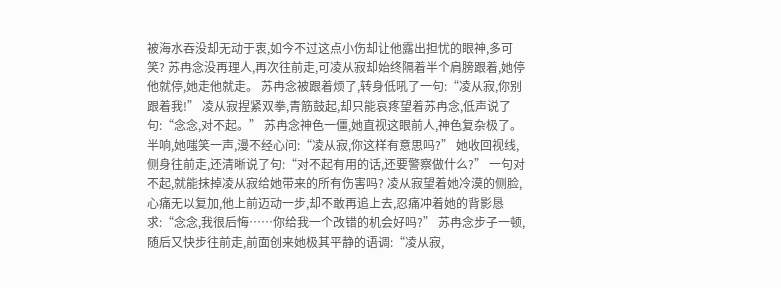被海水吞没却无动于衷,如今不过这点小伤却让他露出担忧的眼神,多可笑? 苏冉念没再理人,再次往前走,可凌从寂却始终隔着半个肩膀跟着,她停他就停,她走他就走。 苏冉念被跟着烦了,转身低吼了一句:“凌从寂,你别跟着我!” 凌从寂捏紧双拳,青筋鼓起,却只能哀疼望着苏冉念,低声说了句:“念念,对不起。” 苏冉念神色一僵,她直视这眼前人,神色复杂极了。 半响,她嗤笑一声,漫不经心问:“凌从寂,你这样有意思吗?” 她收回视线,侧身往前走,还清晰说了句:“对不起有用的话,还要警察做什么?” 一句对不起,就能抹掉凌从寂给她带来的所有伤害吗? 凌从寂望着她冷漠的侧脸,心痛无以复加,他上前迈动一步,却不敢再追上去,忍痛冲着她的背影恳求:“念念,我很后悔……你给我一个改错的机会好吗?” 苏冉念步子一顿,随后又快步往前走,前面创来她极其平静的语调:“凌从寂,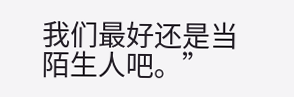我们最好还是当陌生人吧。”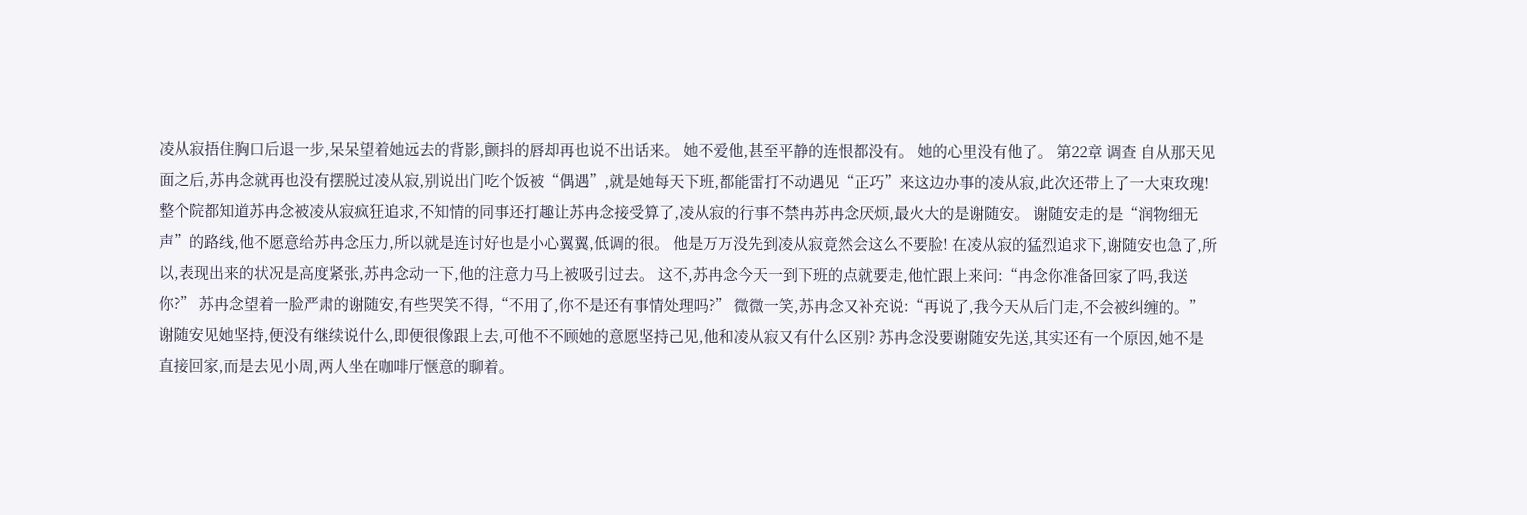凌从寂捂住胸口后退一步,呆呆望着她远去的背影,颤抖的唇却再也说不出话来。 她不爱他,甚至平静的连恨都没有。 她的心里没有他了。 第22章 调查 自从那天见面之后,苏冉念就再也没有摆脱过凌从寂,别说出门吃个饭被“偶遇”,就是她每天下班,都能雷打不动遇见“正巧”来这边办事的凌从寂,此次还带上了一大束玫瑰! 整个院都知道苏冉念被凌从寂疯狂追求,不知情的同事还打趣让苏冉念接受算了,凌从寂的行事不禁冉苏冉念厌烦,最火大的是谢随安。 谢随安走的是“润物细无声”的路线,他不愿意给苏冉念压力,所以就是连讨好也是小心翼翼,低调的很。 他是万万没先到凌从寂竟然会这么不要脸! 在凌从寂的猛烈追求下,谢随安也急了,所以,表现出来的状况是高度紧张,苏冉念动一下,他的注意力马上被吸引过去。 这不,苏冉念今天一到下班的点就要走,他忙跟上来问:“冉念你准备回家了吗,我送你?” 苏冉念望着一脸严肃的谢随安,有些哭笑不得,“不用了,你不是还有事情处理吗?” 微微一笑,苏冉念又补充说:“再说了,我今天从后门走,不会被纠缠的。” 谢随安见她坚持,便没有继续说什么,即便很像跟上去,可他不不顾她的意愿坚持己见,他和凌从寂又有什么区别? 苏冉念没要谢随安先送,其实还有一个原因,她不是直接回家,而是去见小周,两人坐在咖啡厅惬意的聊着。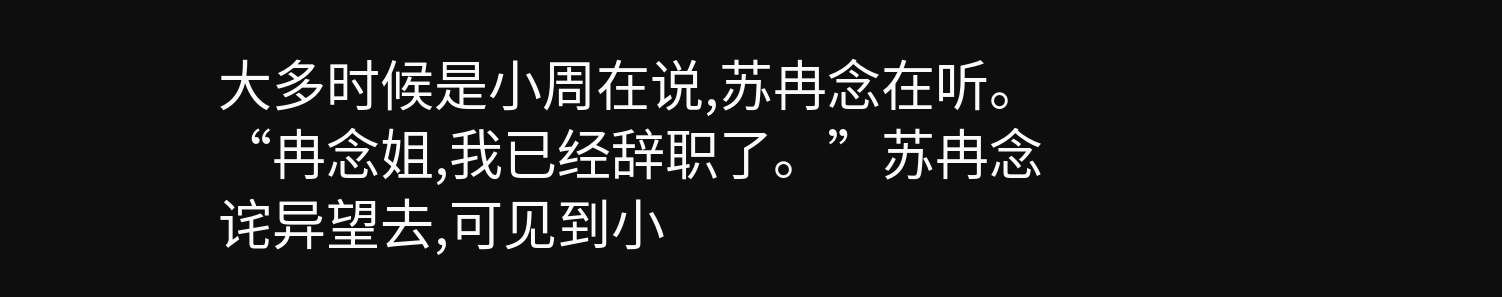大多时候是小周在说,苏冉念在听。 “冉念姐,我已经辞职了。”苏冉念诧异望去,可见到小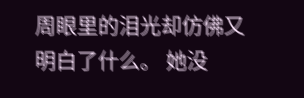周眼里的泪光却仿佛又明白了什么。 她没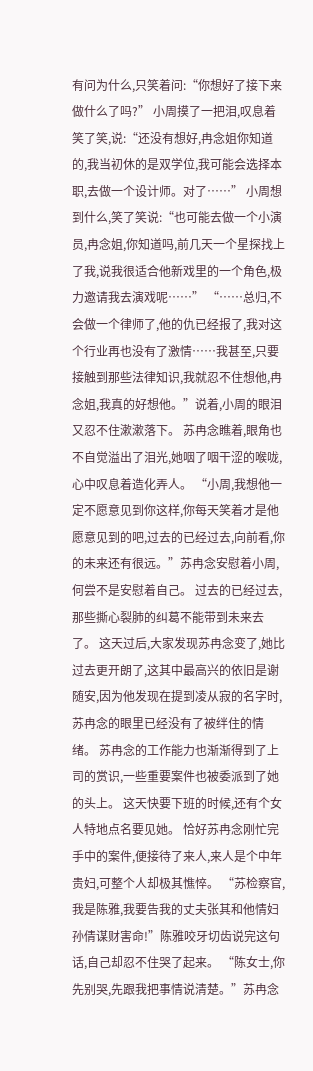有问为什么,只笑着问:“你想好了接下来做什么了吗?” 小周摸了一把泪,叹息着笑了笑,说:“还没有想好,冉念姐你知道的,我当初休的是双学位,我可能会选择本职,去做一个设计师。对了……” 小周想到什么,笑了笑说:“也可能去做一个小演员,冉念姐,你知道吗,前几天一个星探找上了我,说我很适合他新戏里的一个角色,极力邀请我去演戏呢……” “……总归,不会做一个律师了,他的仇已经报了,我对这个行业再也没有了激情……我甚至,只要接触到那些法律知识,我就忍不住想他,冉念姐,我真的好想他。”说着,小周的眼泪又忍不住漱漱落下。 苏冉念瞧着,眼角也不自觉溢出了泪光,她咽了咽干涩的喉咙,心中叹息着造化弄人。 “小周,我想他一定不愿意见到你这样,你每天笑着才是他愿意见到的吧,过去的已经过去,向前看,你的未来还有很远。”苏冉念安慰着小周,何尝不是安慰着自己。 过去的已经过去,那些撕心裂肺的纠葛不能带到未来去了。 这天过后,大家发现苏冉念变了,她比过去更开朗了,这其中最高兴的依旧是谢随安,因为他发现在提到凌从寂的名字时,苏冉念的眼里已经没有了被绊住的情绪。 苏冉念的工作能力也渐渐得到了上司的赏识,一些重要案件也被委派到了她的头上。 这天快要下班的时候,还有个女人特地点名要见她。 恰好苏冉念刚忙完手中的案件,便接待了来人,来人是个中年贵妇,可整个人却极其憔悴。 “苏检察官,我是陈雅,我要告我的丈夫张其和他情妇孙倩谋财害命!”陈雅咬牙切齿说完这句话,自己却忍不住哭了起来。 “陈女士,你先别哭,先跟我把事情说清楚。”苏冉念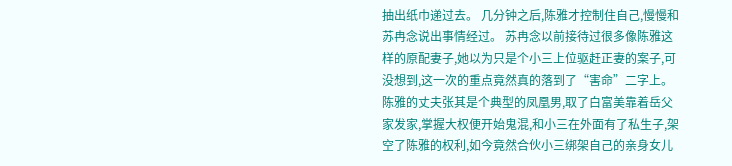抽出纸巾递过去。 几分钟之后,陈雅才控制住自己,慢慢和苏冉念说出事情经过。 苏冉念以前接待过很多像陈雅这样的原配妻子,她以为只是个小三上位驱赶正妻的案子,可没想到,这一次的重点竟然真的落到了“害命”二字上。 陈雅的丈夫张其是个典型的凤凰男,取了白富美靠着岳父家发家,掌握大权便开始鬼混,和小三在外面有了私生子,架空了陈雅的权利,如今竟然合伙小三绑架自己的亲身女儿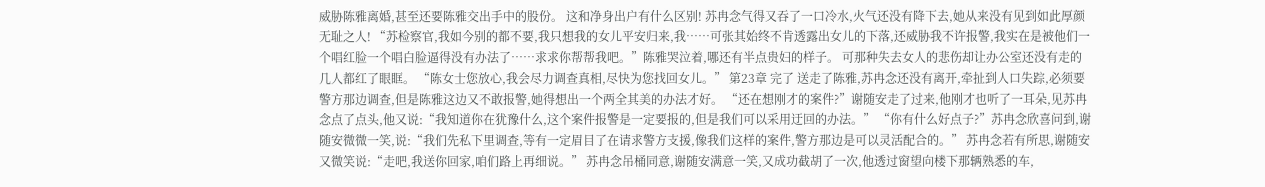威胁陈雅离婚,甚至还要陈雅交出手中的股份。 这和净身出户有什么区别! 苏冉念气得又吞了一口冷水,火气还没有降下去,她从来没有见到如此厚颜无耻之人! “苏检察官,我如今别的都不要,我只想我的女儿平安归来,我……可张其始终不肯透露出女儿的下落,还威胁我不许报警,我实在是被他们一个唱红脸一个唱白脸逼得没有办法了……求求你帮帮我吧。”陈雅哭泣着,哪还有半点贵妇的样子。 可那种失去女人的悲伤却让办公室还没有走的几人都红了眼眶。 “陈女士您放心,我会尽力调查真相,尽快为您找回女儿。” 第23章 完了 送走了陈雅,苏冉念还没有离开,牵扯到人口失踪,必须要警方那边调查,但是陈雅这边又不敢报警,她得想出一个两全其美的办法才好。 “还在想刚才的案件?”谢随安走了过来,他刚才也听了一耳朵,见苏冉念点了点头,他又说:“我知道你在犹豫什么,这个案件报警是一定要报的,但是我们可以采用迂回的办法。” “你有什么好点子?”苏冉念欣喜问到,谢随安微微一笑,说:“我们先私下里调查,等有一定眉目了在请求警方支援,像我们这样的案件,警方那边是可以灵活配合的。” 苏冉念若有所思,谢随安又微笑说:“走吧,我送你回家,咱们路上再细说。” 苏冉念吊桶同意,谢随安满意一笑,又成功截胡了一次,他透过窗望向楼下那辆熟悉的车,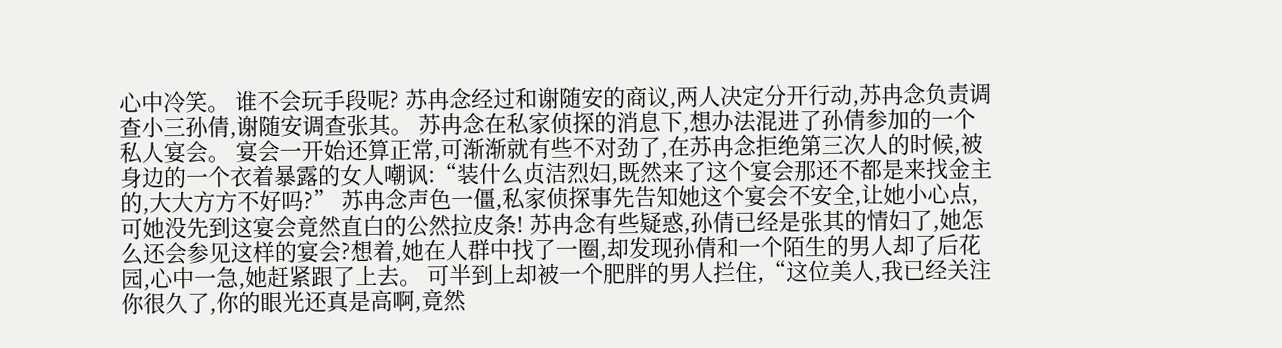心中冷笑。 谁不会玩手段呢? 苏冉念经过和谢随安的商议,两人决定分开行动,苏冉念负责调查小三孙倩,谢随安调查张其。 苏冉念在私家侦探的消息下,想办法混进了孙倩参加的一个私人宴会。 宴会一开始还算正常,可渐渐就有些不对劲了,在苏冉念拒绝第三次人的时候,被身边的一个衣着暴露的女人嘲讽:“装什么贞洁烈妇,既然来了这个宴会那还不都是来找金主的,大大方方不好吗?” 苏冉念声色一僵,私家侦探事先告知她这个宴会不安全,让她小心点,可她没先到这宴会竟然直白的公然拉皮条! 苏冉念有些疑惑,孙倩已经是张其的情妇了,她怎么还会参见这样的宴会?想着,她在人群中找了一圈,却发现孙倩和一个陌生的男人却了后花园,心中一急,她赶紧跟了上去。 可半到上却被一个肥胖的男人拦住,“这位美人,我已经关注你很久了,你的眼光还真是高啊,竟然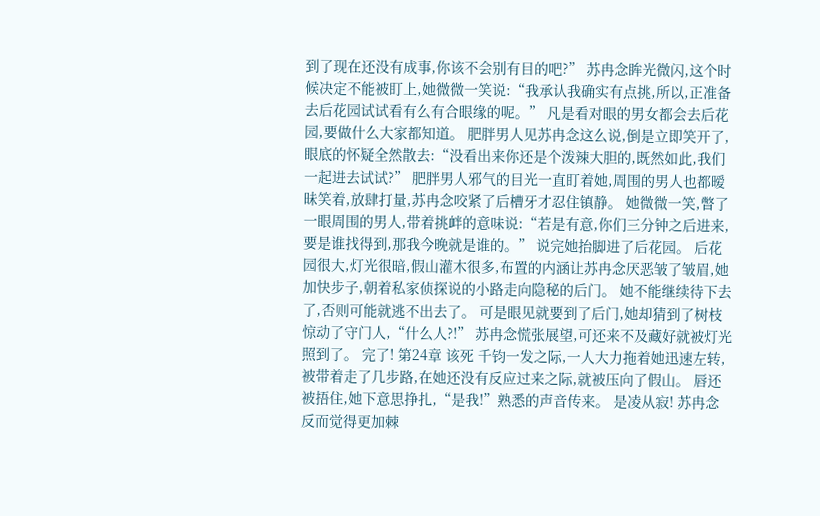到了现在还没有成事,你该不会别有目的吧?” 苏冉念眸光微闪,这个时候决定不能被盯上,她微微一笑说:“我承认我确实有点挑,所以,正准备去后花园试试看有么有合眼缘的呢。” 凡是看对眼的男女都会去后花园,要做什么大家都知道。 肥胖男人见苏冉念这么说,倒是立即笑开了,眼底的怀疑全然散去:“没看出来你还是个泼辣大胆的,既然如此,我们一起进去试试?” 肥胖男人邪气的目光一直盯着她,周围的男人也都暧昧笑着,放肆打量,苏冉念咬紧了后槽牙才忍住镇静。 她微微一笑,瞥了一眼周围的男人,带着挑衅的意味说:“若是有意,你们三分钟之后进来,要是谁找得到,那我今晚就是谁的。” 说完她抬脚进了后花园。 后花园很大,灯光很暗,假山灌木很多,布置的内涵让苏冉念厌恶皱了皱眉,她加快步子,朝着私家侦探说的小路走向隐秘的后门。 她不能继续待下去了,否则可能就逃不出去了。 可是眼见就要到了后门,她却猜到了树枝惊动了守门人,“什么人?!” 苏冉念慌张展望,可还来不及藏好就被灯光照到了。 完了! 第24章 该死 千钧一发之际,一人大力拖着她迅速左转,被带着走了几步路,在她还没有反应过来之际,就被压向了假山。 唇还被捂住,她下意思挣扎,“是我!”熟悉的声音传来。 是凌从寂! 苏冉念反而觉得更加棘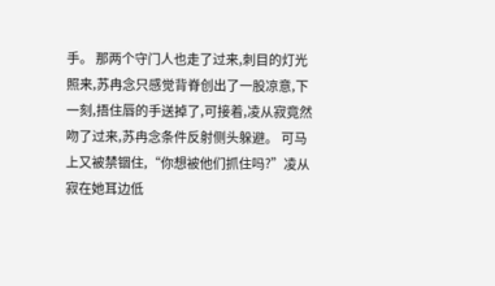手。 那两个守门人也走了过来,刺目的灯光照来,苏冉念只感觉背脊创出了一股凉意,下一刻,捂住唇的手送掉了,可接着,凌从寂竟然吻了过来,苏冉念条件反射侧头躲避。 可马上又被禁锢住,“你想被他们抓住吗?”凌从寂在她耳边低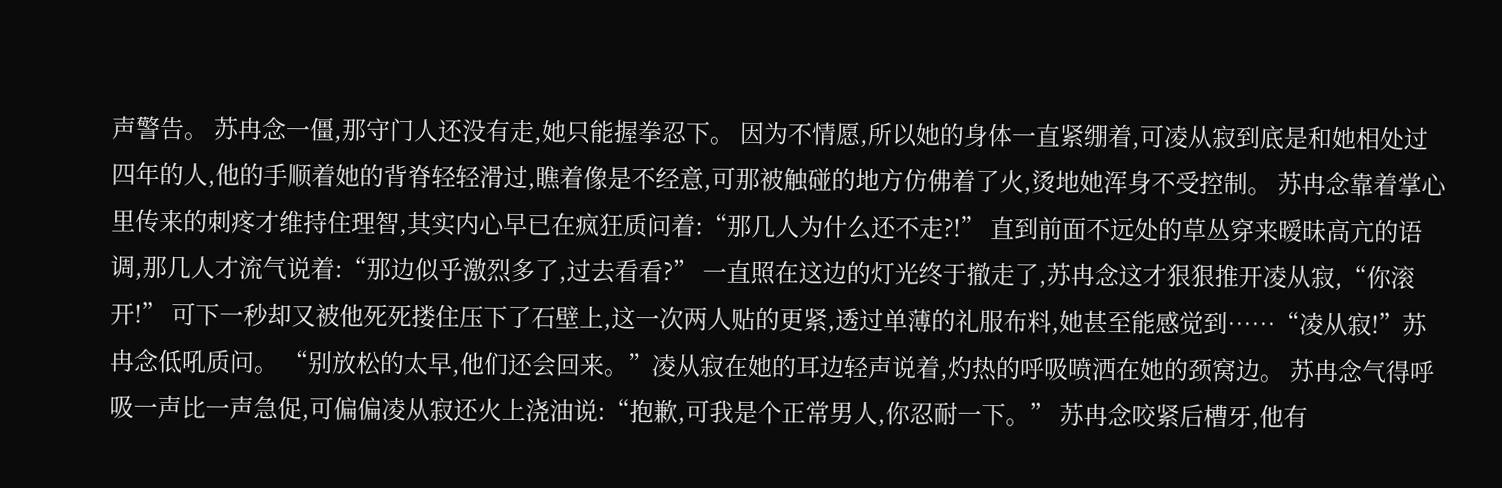声警告。 苏冉念一僵,那守门人还没有走,她只能握拳忍下。 因为不情愿,所以她的身体一直紧绷着,可凌从寂到底是和她相处过四年的人,他的手顺着她的背脊轻轻滑过,瞧着像是不经意,可那被触碰的地方仿佛着了火,烫地她浑身不受控制。 苏冉念靠着掌心里传来的刺疼才维持住理智,其实内心早已在疯狂质问着:“那几人为什么还不走?!” 直到前面不远处的草丛穿来暧昧高亢的语调,那几人才流气说着:“那边似乎激烈多了,过去看看?” 一直照在这边的灯光终于撤走了,苏冉念这才狠狠推开凌从寂,“你滚开!” 可下一秒却又被他死死搂住压下了石壁上,这一次两人贴的更紧,透过单薄的礼服布料,她甚至能感觉到……“凌从寂!”苏冉念低吼质问。 “别放松的太早,他们还会回来。”凌从寂在她的耳边轻声说着,灼热的呼吸喷洒在她的颈窝边。 苏冉念气得呼吸一声比一声急促,可偏偏凌从寂还火上浇油说:“抱歉,可我是个正常男人,你忍耐一下。” 苏冉念咬紧后槽牙,他有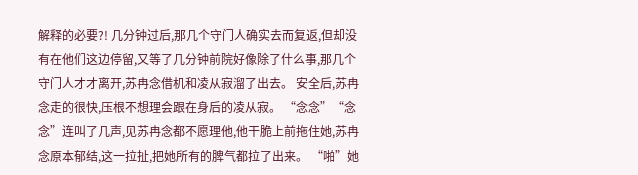解释的必要?! 几分钟过后,那几个守门人确实去而复返,但却没有在他们这边停留,又等了几分钟前院好像除了什么事,那几个守门人才才离开,苏冉念借机和凌从寂溜了出去。 安全后,苏冉念走的很快,压根不想理会跟在身后的凌从寂。 “念念”“念念”连叫了几声,见苏冉念都不愿理他,他干脆上前拖住她,苏冉念原本郁结,这一拉扯,把她所有的脾气都拉了出来。 “啪”她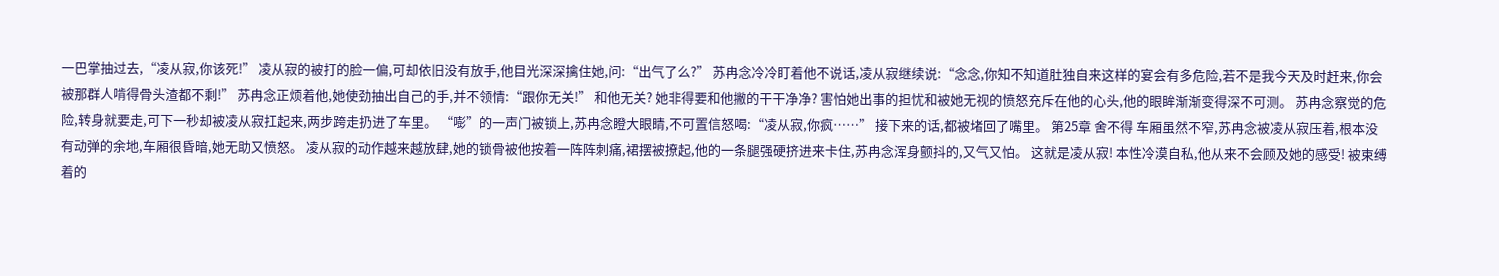一巴掌抽过去,“凌从寂,你该死!” 凌从寂的被打的脸一偏,可却依旧没有放手,他目光深深擒住她,问:“出气了么?” 苏冉念冷冷盯着他不说话,凌从寂继续说:“念念,你知不知道肚独自来这样的宴会有多危险,若不是我今天及时赶来,你会被那群人啃得骨头渣都不剩!” 苏冉念正烦着他,她使劲抽出自己的手,并不领情:“跟你无关!” 和他无关? 她非得要和他撇的干干净净? 害怕她出事的担忧和被她无视的愤怒充斥在他的心头,他的眼眸渐渐变得深不可测。 苏冉念察觉的危险,转身就要走,可下一秒却被凌从寂扛起来,两步跨走扔进了车里。 “嘭”的一声门被锁上,苏冉念瞪大眼睛,不可置信怒喝:“凌从寂,你疯……” 接下来的话,都被堵回了嘴里。 第25章 舍不得 车厢虽然不窄,苏冉念被凌从寂压着,根本没有动弹的余地,车厢很昏暗,她无助又愤怒。 凌从寂的动作越来越放肆,她的锁骨被他按着一阵阵刺痛,裙摆被撩起,他的一条腿强硬挤进来卡住,苏冉念浑身颤抖的,又气又怕。 这就是凌从寂! 本性冷漠自私,他从来不会顾及她的感受! 被束缚着的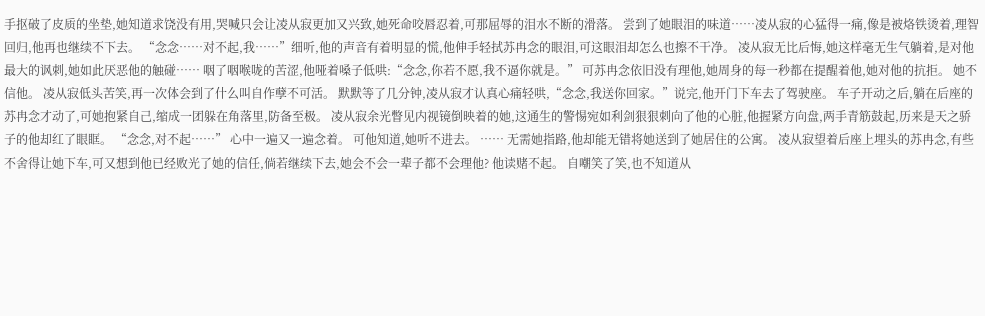手抠破了皮质的坐垫,她知道求饶没有用,哭喊只会让凌从寂更加又兴致,她死命咬唇忍着,可那屈辱的泪水不断的滑落。 尝到了她眼泪的味道……凌从寂的心猛得一痛,像是被烙铁烫着,理智回归,他再也继续不下去。 “念念……对不起,我……”细听,他的声音有着明显的慌,他伸手轻拭苏冉念的眼泪,可这眼泪却怎么也擦不干净。 凌从寂无比后悔,她这样毫无生气躺着,是对他最大的讽刺,她如此厌恶他的触碰…… 咽了咽喉咙的苦涩,他哑着嗓子低哄:“念念,你若不愿,我不逼你就是。” 可苏冉念依旧没有理他,她周身的每一秒都在提醒着他,她对他的抗拒。 她不信他。 凌从寂低头苦笑,再一次体会到了什么叫自作孽不可活。 默默等了几分钟,凌从寂才认真心痛轻哄,“念念,我送你回家。”说完,他开门下车去了驾驶座。 车子开动之后,躺在后座的苏冉念才动了,可她抱紧自己,缩成一团躲在角落里,防备至极。 凌从寂余光瞥见内视镜倒映着的她,这通生的警惕宛如利剑狠狠刺向了他的心脏,他握紧方向盘,两手青筋鼓起,历来是天之骄子的他却红了眼眶。 “念念,对不起……” 心中一遍又一遍念着。 可他知道,她听不进去。 …… 无需她指路,他却能无错将她送到了她居住的公寓。 凌从寂望着后座上埋头的苏冉念,有些不舍得让她下车,可又想到他已经败光了她的信任,倘若继续下去,她会不会一辈子都不会理他? 他读赌不起。 自嘲笑了笑,也不知道从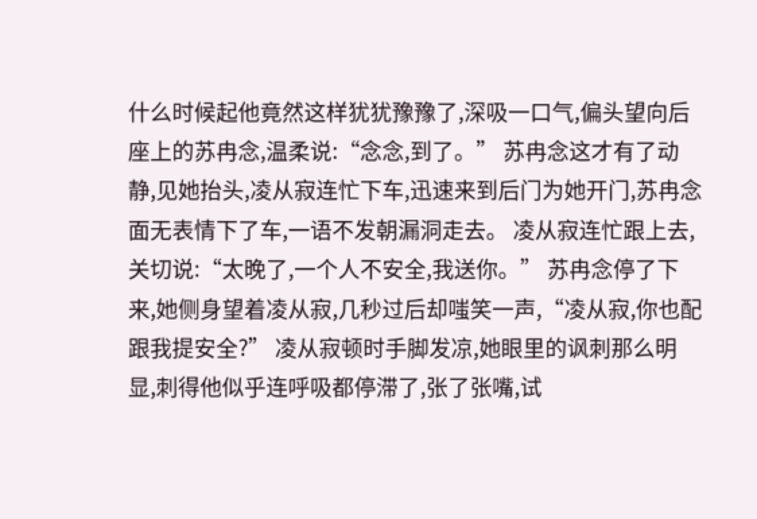什么时候起他竟然这样犹犹豫豫了,深吸一口气,偏头望向后座上的苏冉念,温柔说:“念念,到了。” 苏冉念这才有了动静,见她抬头,凌从寂连忙下车,迅速来到后门为她开门,苏冉念面无表情下了车,一语不发朝漏洞走去。 凌从寂连忙跟上去,关切说:“太晚了,一个人不安全,我送你。” 苏冉念停了下来,她侧身望着凌从寂,几秒过后却嗤笑一声,“凌从寂,你也配跟我提安全?” 凌从寂顿时手脚发凉,她眼里的讽刺那么明显,刺得他似乎连呼吸都停滞了,张了张嘴,试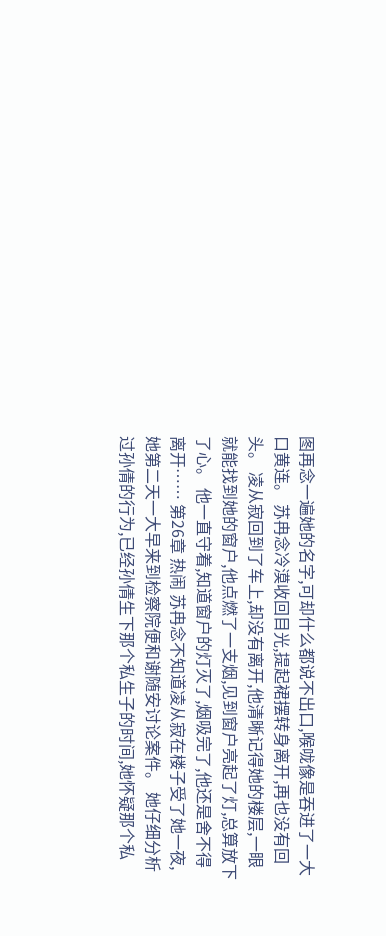图再念一遍她的名字,可却什么都说不出口,喉咙像是吞进了一大口黄连。 苏冉念冷漠收回目光,提起裙摆转身离开,再也没有回头。 凌从寂回到了车上,却没有离开,他清晰记得她的楼层,一眼就能找到她的窗户,他点燃了一支烟,见到窗户亮起了灯,总算放下了心。 他一直守着,知道窗户的灯灭了,烟吸完了,他还是舍不得离开…… 第26章 热闹 苏冉念不知道凌从寂在楼子受了她一夜,她第二天一大早来到检察院便和谢随安讨论案件。 她仔细分析过孙倩的行为,已经孙倩生下那个私生子的时间,她怀疑那个私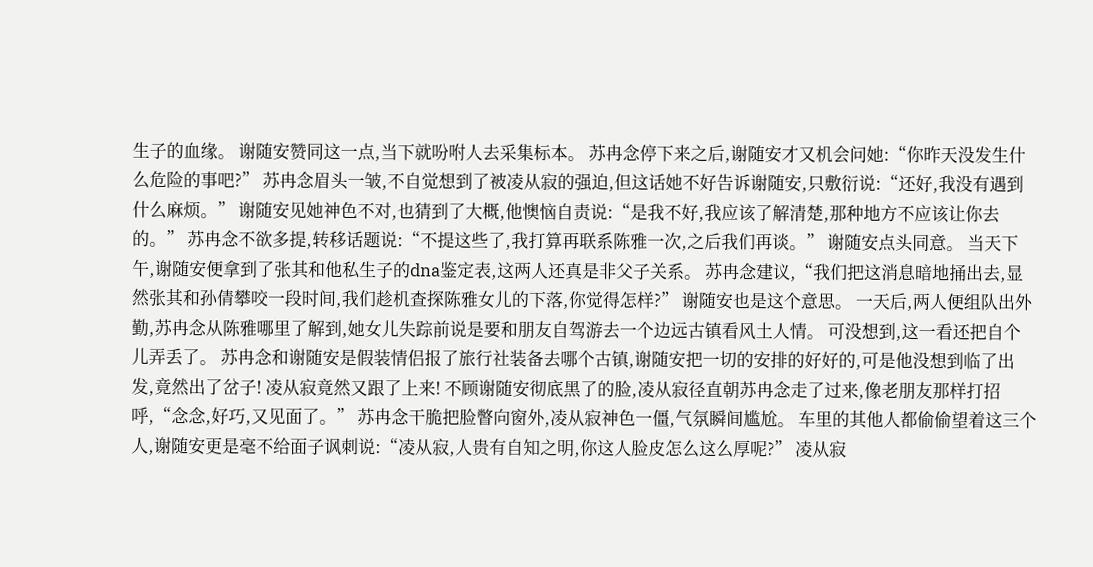生子的血缘。 谢随安赞同这一点,当下就吩咐人去采集标本。 苏冉念停下来之后,谢随安才又机会问她:“你昨天没发生什么危险的事吧?” 苏冉念眉头一皱,不自觉想到了被凌从寂的强迫,但这话她不好告诉谢随安,只敷衍说:“还好,我没有遇到什么麻烦。” 谢随安见她神色不对,也猜到了大概,他懊恼自责说:“是我不好,我应该了解清楚,那种地方不应该让你去的。” 苏冉念不欲多提,转移话题说:“不提这些了,我打算再联系陈雅一次,之后我们再谈。” 谢随安点头同意。 当天下午,谢随安便拿到了张其和他私生子的dna鉴定表,这两人还真是非父子关系。 苏冉念建议,“我们把这消息暗地捅出去,显然张其和孙倩攀咬一段时间,我们趁机查探陈雅女儿的下落,你觉得怎样?” 谢随安也是这个意思。 一天后,两人便组队出外勤,苏冉念从陈雅哪里了解到,她女儿失踪前说是要和朋友自驾游去一个边远古镇看风土人情。 可没想到,这一看还把自个儿弄丢了。 苏冉念和谢随安是假装情侣报了旅行社装备去哪个古镇,谢随安把一切的安排的好好的,可是他没想到临了出发,竟然出了岔子! 凌从寂竟然又跟了上来! 不顾谢随安彻底黑了的脸,凌从寂径直朝苏冉念走了过来,像老朋友那样打招呼,“念念,好巧,又见面了。” 苏冉念干脆把脸瞥向窗外,凌从寂神色一僵,气氛瞬间尴尬。 车里的其他人都偷偷望着这三个人,谢随安更是毫不给面子讽刺说:“凌从寂,人贵有自知之明,你这人脸皮怎么这么厚呢?” 凌从寂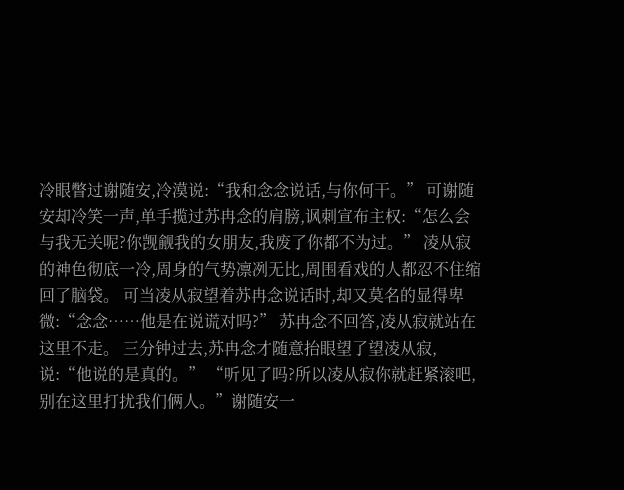冷眼瞥过谢随安,冷漠说:“我和念念说话,与你何干。” 可谢随安却冷笑一声,单手揽过苏冉念的肩膀,讽刺宣布主权:“怎么会与我无关呢?你觊觎我的女朋友,我废了你都不为过。” 凌从寂的神色彻底一冷,周身的气势凛冽无比,周围看戏的人都忍不住缩回了脑袋。 可当凌从寂望着苏冉念说话时,却又莫名的显得卑微:“念念……他是在说谎对吗?” 苏冉念不回答,凌从寂就站在这里不走。 三分钟过去,苏冉念才随意抬眼望了望凌从寂,说:“他说的是真的。” “听见了吗?所以凌从寂你就赶紧滚吧,别在这里打扰我们俩人。”谢随安一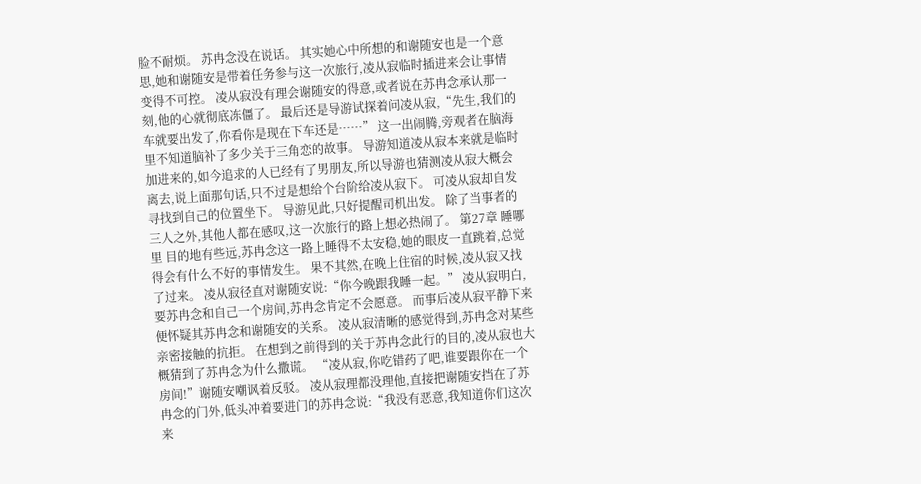脸不耐烦。 苏冉念没在说话。 其实她心中所想的和谢随安也是一个意思,她和谢随安是带着任务参与这一次旅行,凌从寂临时插进来会让事情变得不可控。 凌从寂没有理会谢随安的得意,或者说在苏冉念承认那一刻,他的心就彻底冻僵了。 最后还是导游试探着问凌从寂,“先生,我们的车就要出发了,你看你是现在下车还是……” 这一出闹腾,旁观者在脑海里不知道脑补了多少关于三角恋的故事。 导游知道凌从寂本来就是临时加进来的,如今追求的人已经有了男朋友,所以导游也猜测凌从寂大概会离去,说上面那句话,只不过是想给个台阶给凌从寂下。 可凌从寂却自发寻找到自己的位置坐下。 导游见此,只好提醒司机出发。 除了当事者的三人之外,其他人都在感叹,这一次旅行的路上想必热闹了。 第27章 睡哪里 目的地有些远,苏冉念这一路上睡得不太安稳,她的眼皮一直跳着,总觉得会有什么不好的事情发生。 果不其然,在晚上住宿的时候,凌从寂又找了过来。 凌从寂径直对谢随安说:“你今晚跟我睡一起。” 凌从寂明白,要苏冉念和自己一个房间,苏冉念肯定不会愿意。 而事后凌从寂平静下来便怀疑其苏冉念和谢随安的关系。 凌从寂清晰的感觉得到,苏冉念对某些亲密接触的抗拒。 在想到之前得到的关于苏冉念此行的目的,凌从寂也大概猜到了苏冉念为什么撒谎。 “凌从寂,你吃错药了吧,谁要跟你在一个房间!”谢随安嘲讽着反驳。 凌从寂理都没理他,直接把谢随安挡在了苏冉念的门外,低头冲着要进门的苏冉念说:“我没有恶意,我知道你们这次来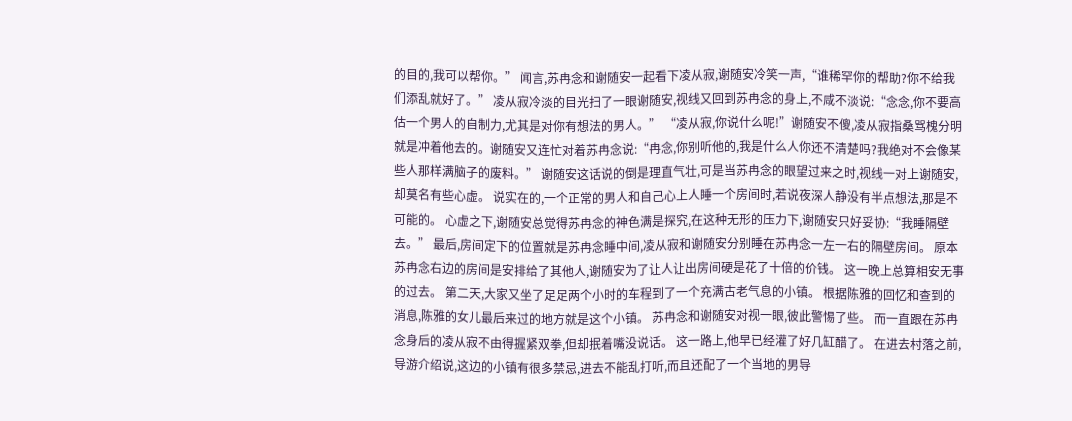的目的,我可以帮你。” 闻言,苏冉念和谢随安一起看下凌从寂,谢随安冷笑一声,“谁稀罕你的帮助?你不给我们添乱就好了。” 凌从寂冷淡的目光扫了一眼谢随安,视线又回到苏冉念的身上,不咸不淡说:“念念,你不要高估一个男人的自制力,尤其是对你有想法的男人。” “凌从寂,你说什么呢!”谢随安不傻,凌从寂指桑骂槐分明就是冲着他去的。谢随安又连忙对着苏冉念说:“冉念,你别听他的,我是什么人你还不清楚吗?我绝对不会像某些人那样满脑子的废料。” 谢随安这话说的倒是理直气壮,可是当苏冉念的眼望过来之时,视线一对上谢随安,却莫名有些心虚。 说实在的,一个正常的男人和自己心上人睡一个房间时,若说夜深人静没有半点想法,那是不可能的。 心虚之下,谢随安总觉得苏冉念的神色满是探究,在这种无形的压力下,谢随安只好妥协:“我睡隔壁去。” 最后,房间定下的位置就是苏冉念睡中间,凌从寂和谢随安分别睡在苏冉念一左一右的隔壁房间。 原本苏冉念右边的房间是安排给了其他人,谢随安为了让人让出房间硬是花了十倍的价钱。 这一晚上总算相安无事的过去。 第二天,大家又坐了足足两个小时的车程到了一个充满古老气息的小镇。 根据陈雅的回忆和查到的消息,陈雅的女儿最后来过的地方就是这个小镇。 苏冉念和谢随安对视一眼,彼此警惕了些。 而一直跟在苏冉念身后的凌从寂不由得握紧双拳,但却抿着嘴没说话。 这一路上,他早已经灌了好几缸醋了。 在进去村落之前,导游介绍说,这边的小镇有很多禁忌,进去不能乱打听,而且还配了一个当地的男导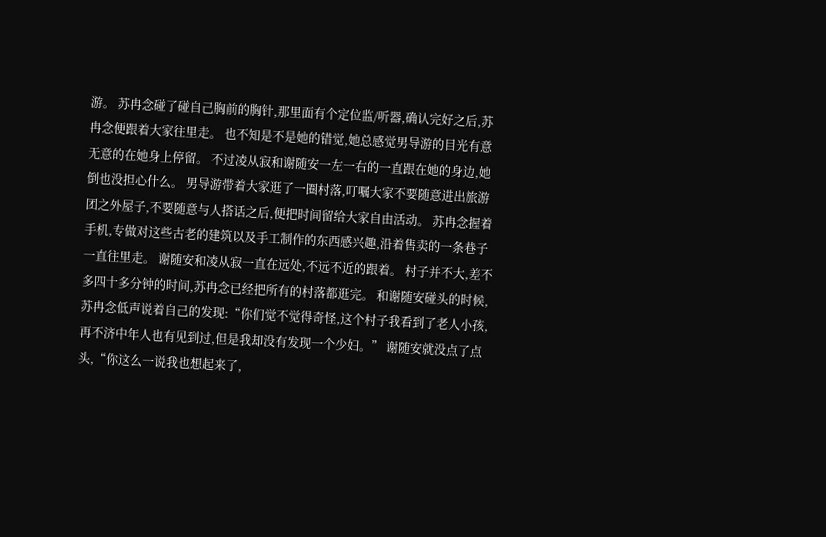游。 苏冉念碰了碰自己胸前的胸针,那里面有个定位监/听器,确认完好之后,苏冉念便跟着大家往里走。 也不知是不是她的错觉,她总感觉男导游的目光有意无意的在她身上停留。 不过凌从寂和谢随安一左一右的一直跟在她的身边,她倒也没担心什么。 男导游带着大家逛了一圈村落,叮嘱大家不要随意进出旅游团之外屋子,不要随意与人搭话之后,便把时间留给大家自由活动。 苏冉念握着手机,专做对这些古老的建筑以及手工制作的东西感兴趣,沿着售卖的一条巷子一直往里走。 谢随安和凌从寂一直在远处,不远不近的跟着。 村子并不大,差不多四十多分钟的时间,苏冉念已经把所有的村落都逛完。 和谢随安碰头的时候,苏冉念低声说着自己的发现:“你们觉不觉得奇怪,这个村子我看到了老人小孩,再不济中年人也有见到过,但是我却没有发现一个少妇。” 谢随安就没点了点头,“你这么一说我也想起来了,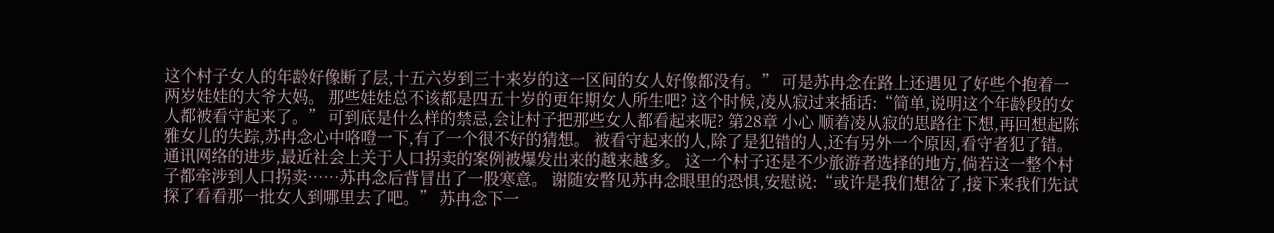这个村子女人的年龄好像断了层,十五六岁到三十来岁的这一区间的女人好像都没有。” 可是苏冉念在路上还遇见了好些个抱着一两岁娃娃的大爷大妈。 那些娃娃总不该都是四五十岁的更年期女人所生吧? 这个时候,凌从寂过来插话:“简单,说明这个年龄段的女人都被看守起来了。” 可到底是什么样的禁忌,会让村子把那些女人都看起来呢? 第28章 小心 顺着凌从寂的思路往下想,再回想起陈雅女儿的失踪,苏冉念心中咯噔一下,有了一个很不好的猜想。 被看守起来的人,除了是犯错的人,还有另外一个原因,看守者犯了错。 通讯网络的进步,最近社会上关于人口拐卖的案例被爆发出来的越来越多。 这一个村子还是不少旅游者选择的地方,倘若这一整个村子都牵涉到人口拐卖……苏冉念后背冒出了一股寒意。 谢随安瞥见苏冉念眼里的恐惧,安慰说:“或许是我们想岔了,接下来我们先试探了看看那一批女人到哪里去了吧。” 苏冉念下一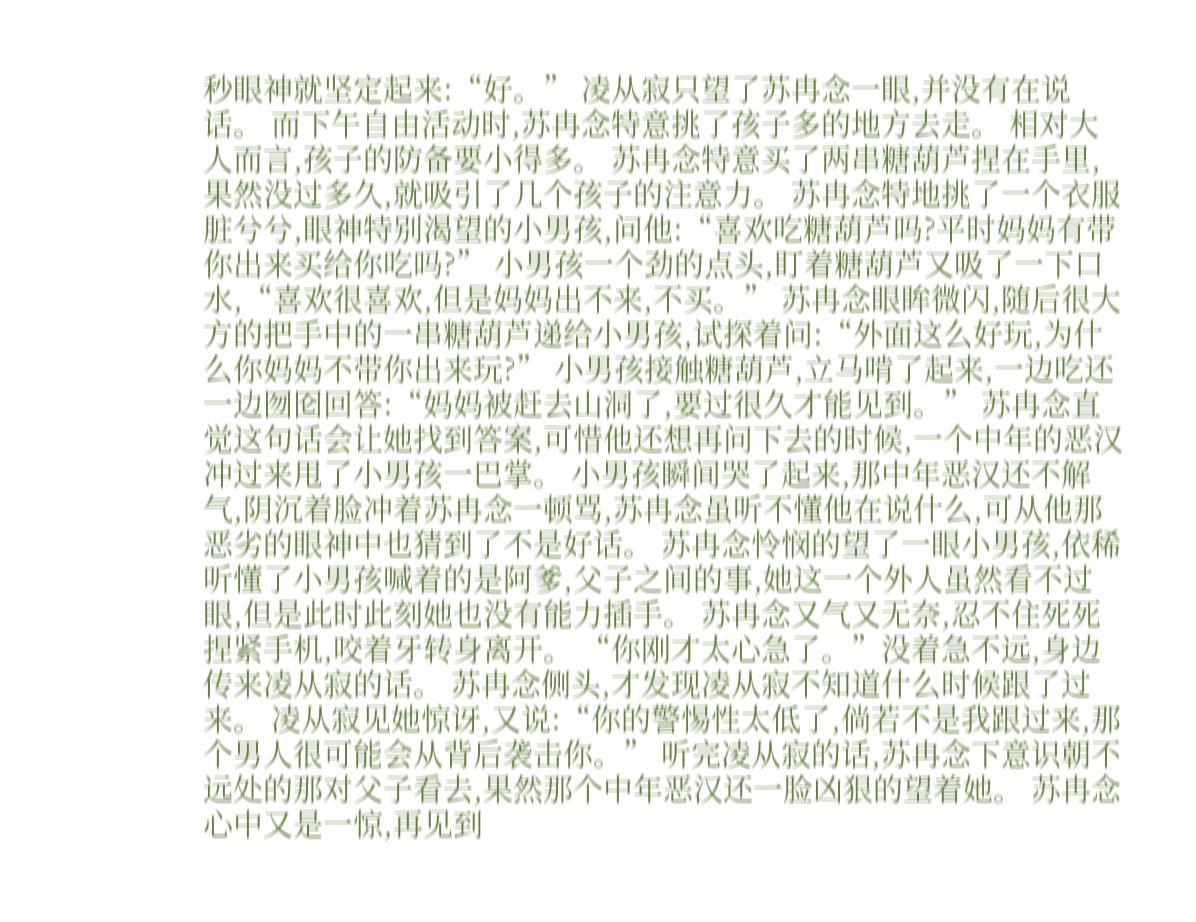秒眼神就坚定起来:“好。” 凌从寂只望了苏冉念一眼,并没有在说话。 而下午自由活动时,苏冉念特意挑了孩子多的地方去走。 相对大人而言,孩子的防备要小得多。 苏冉念特意买了两串糖葫芦捏在手里,果然没过多久,就吸引了几个孩子的注意力。 苏冉念特地挑了一个衣服脏兮兮,眼神特别渴望的小男孩,问他:“喜欢吃糖葫芦吗?平时妈妈有带你出来买给你吃吗?” 小男孩一个劲的点头,盯着糖葫芦又吸了一下口水,“喜欢很喜欢,但是妈妈出不来,不买。” 苏冉念眼眸微闪,随后很大方的把手中的一串糖葫芦递给小男孩,试探着问:“外面这么好玩,为什么你妈妈不带你出来玩?” 小男孩接触糖葫芦,立马啃了起来,一边吃还一边囫囵回答:“妈妈被赶去山洞了,要过很久才能见到。” 苏冉念直觉这句话会让她找到答案,可惜他还想再问下去的时候,一个中年的恶汉冲过来甩了小男孩一巴掌。 小男孩瞬间哭了起来,那中年恶汉还不解气,阴沉着脸冲着苏冉念一顿骂,苏冉念虽听不懂他在说什么,可从他那恶劣的眼神中也猜到了不是好话。 苏冉念怜悯的望了一眼小男孩,依稀听懂了小男孩喊着的是阿爹,父子之间的事,她这一个外人虽然看不过眼,但是此时此刻她也没有能力插手。 苏冉念又气又无奈,忍不住死死捏紧手机,咬着牙转身离开。 “你刚才太心急了。”没着急不远,身边传来凌从寂的话。 苏冉念侧头,才发现凌从寂不知道什么时候跟了过来。 凌从寂见她惊讶,又说:“你的警惕性太低了,倘若不是我跟过来,那个男人很可能会从背后袭击你。” 听完凌从寂的话,苏冉念下意识朝不远处的那对父子看去,果然那个中年恶汉还一脸凶狠的望着她。 苏冉念心中又是一惊,再见到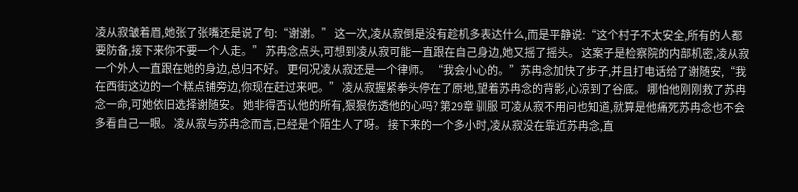凌从寂皱着眉,她张了张嘴还是说了句:“谢谢。” 这一次,凌从寂倒是没有趁机多表达什么,而是平静说:“这个村子不太安全,所有的人都要防备,接下来你不要一个人走。” 苏冉念点头,可想到凌从寂可能一直跟在自己身边,她又摇了摇头。 这案子是检察院的内部机密,凌从寂一个外人一直跟在她的身边,总归不好。 更何况凌从寂还是一个律师。 “我会小心的。”苏冉念加快了步子,并且打电话给了谢随安,“我在西街这边的一个糕点铺旁边,你现在赶过来吧。” 凌从寂握紧拳头停在了原地,望着苏冉念的背影,心凉到了谷底。 哪怕他刚刚救了苏冉念一命,可她依旧选择谢随安。 她非得否认他的所有,狠狠伤透他的心吗? 第29章 驯服 可凌从寂不用问也知道,就算是他痛死苏冉念也不会多看自己一眼。 凌从寂与苏冉念而言,已经是个陌生人了呀。 接下来的一个多小时,凌从寂没在靠近苏冉念,直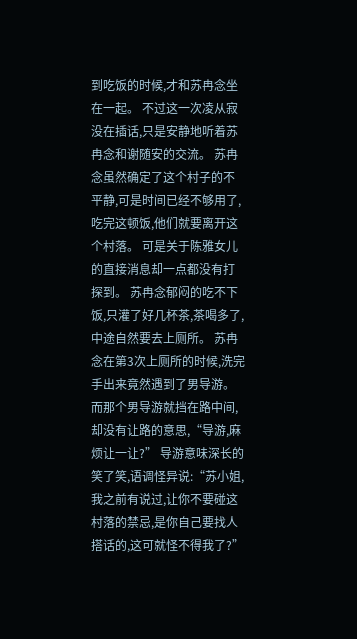到吃饭的时候,才和苏冉念坐在一起。 不过这一次凌从寂没在插话,只是安静地听着苏冉念和谢随安的交流。 苏冉念虽然确定了这个村子的不平静,可是时间已经不够用了,吃完这顿饭,他们就要离开这个村落。 可是关于陈雅女儿的直接消息却一点都没有打探到。 苏冉念郁闷的吃不下饭,只灌了好几杯茶,茶喝多了,中途自然要去上厕所。 苏冉念在第3次上厕所的时候,洗完手出来竟然遇到了男导游。 而那个男导游就挡在路中间,却没有让路的意思,“导游,麻烦让一让?” 导游意味深长的笑了笑,语调怪异说:“苏小姐,我之前有说过,让你不要碰这村落的禁忌,是你自己要找人搭话的,这可就怪不得我了?”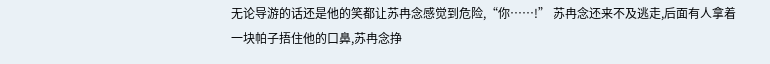无论导游的话还是他的笑都让苏冉念感觉到危险,“你……!” 苏冉念还来不及逃走,后面有人拿着一块帕子捂住他的口鼻,苏冉念挣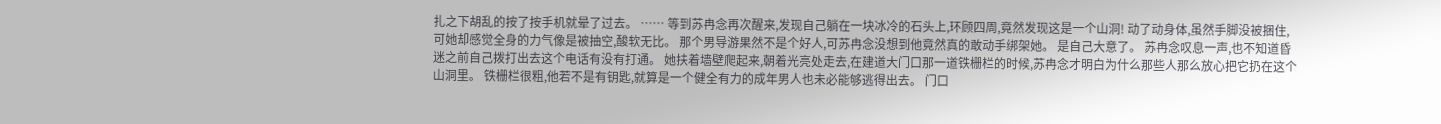扎之下胡乱的按了按手机就晕了过去。 …… 等到苏冉念再次醒来,发现自己躺在一块冰冷的石头上,环顾四周,竟然发现这是一个山洞! 动了动身体,虽然手脚没被捆住,可她却感觉全身的力气像是被抽空,酸软无比。 那个男导游果然不是个好人,可苏冉念没想到他竟然真的敢动手绑架她。 是自己大意了。 苏冉念叹息一声,也不知道昏迷之前自己拨打出去这个电话有没有打通。 她扶着墙壁爬起来,朝着光亮处走去,在建道大门口那一道铁栅栏的时候,苏冉念才明白为什么那些人那么放心把它扔在这个山洞里。 铁栅栏很粗,他若不是有钥匙,就算是一个健全有力的成年男人也未必能够逃得出去。 门口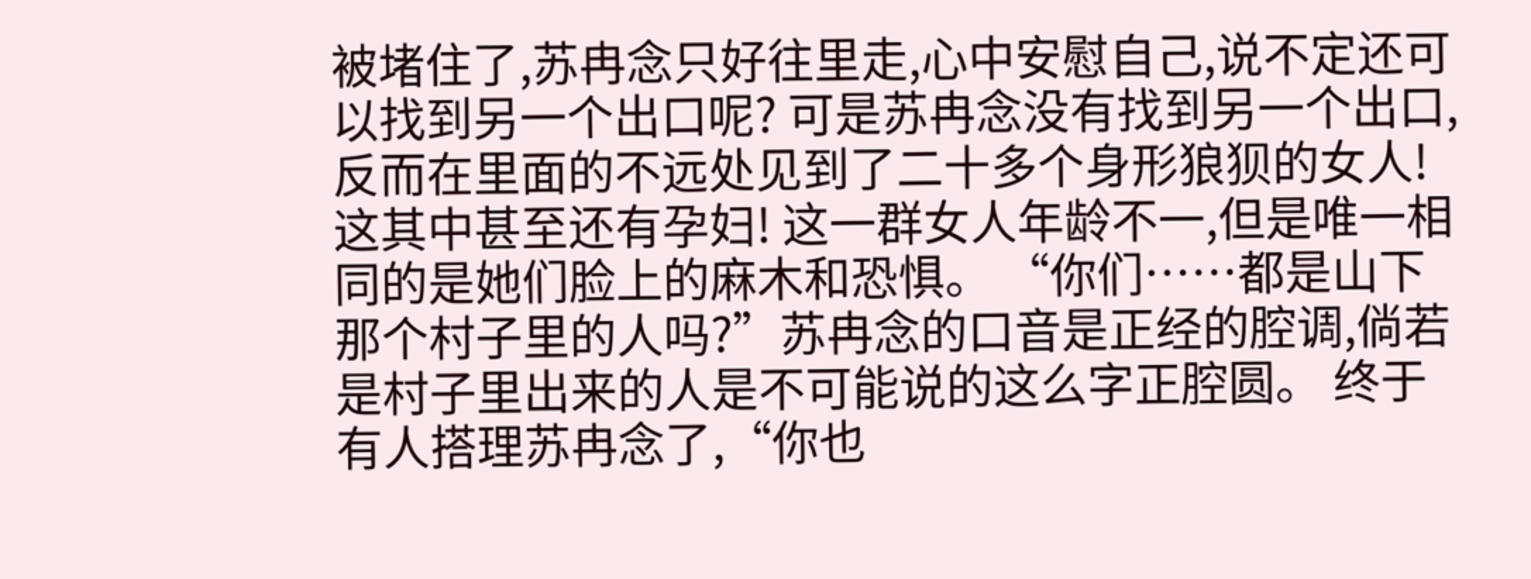被堵住了,苏冉念只好往里走,心中安慰自己,说不定还可以找到另一个出口呢? 可是苏冉念没有找到另一个出口,反而在里面的不远处见到了二十多个身形狼狈的女人! 这其中甚至还有孕妇! 这一群女人年龄不一,但是唯一相同的是她们脸上的麻木和恐惧。 “你们……都是山下那个村子里的人吗?”苏冉念的口音是正经的腔调,倘若是村子里出来的人是不可能说的这么字正腔圆。 终于有人搭理苏冉念了,“你也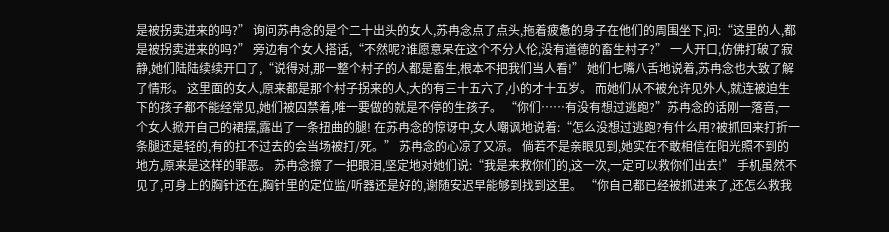是被拐卖进来的吗?” 询问苏冉念的是个二十出头的女人,苏冉念点了点头,拖着疲惫的身子在他们的周围坐下,问:“这里的人,都是被拐卖进来的吗?” 旁边有个女人搭话,“不然呢?谁愿意呆在这个不分人伦,没有道德的畜生村子?” 一人开口,仿佛打破了寂静,她们陆陆续续开口了,“说得对,那一整个村子的人都是畜生,根本不把我们当人看!” 她们七嘴八舌地说着,苏冉念也大致了解了情形。 这里面的女人,原来都是那个村子拐来的人,大的有三十五六了,小的才十五岁。 而她们从不被允许见外人,就连被迫生下的孩子都不能经常见,她们被囚禁着,唯一要做的就是不停的生孩子。 “你们……有没有想过逃跑?”苏冉念的话刚一落音,一个女人掀开自己的裙摆,露出了一条扭曲的腿! 在苏冉念的惊讶中,女人嘲讽地说着:“怎么没想过逃跑?有什么用?被抓回来打折一条腿还是轻的,有的扛不过去的会当场被打/死。” 苏冉念的心凉了又凉。 倘若不是亲眼见到,她实在不敢相信在阳光照不到的地方,原来是这样的罪恶。 苏冉念擦了一把眼泪,坚定地对她们说:“我是来救你们的,这一次,一定可以救你们出去!” 手机虽然不见了,可身上的胸针还在,胸针里的定位监/听器还是好的,谢随安迟早能够到找到这里。 “你自己都已经被抓进来了,还怎么救我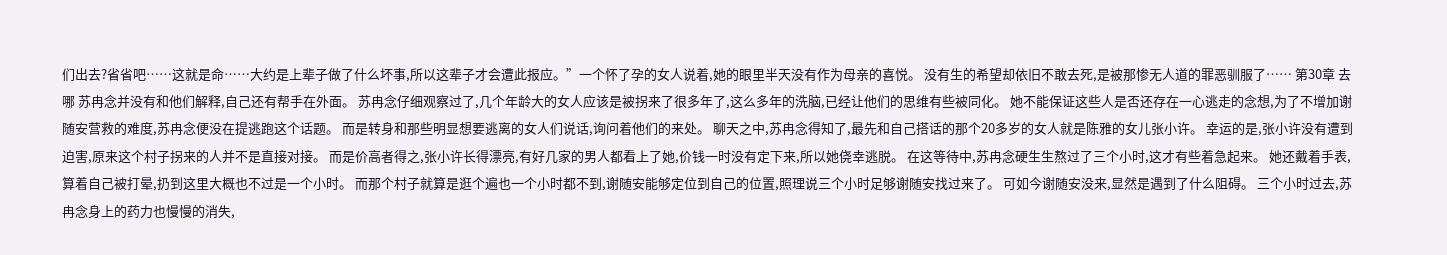们出去?省省吧……这就是命……大约是上辈子做了什么坏事,所以这辈子才会遭此报应。”一个怀了孕的女人说着,她的眼里半天没有作为母亲的喜悦。 没有生的希望却依旧不敢去死,是被那惨无人道的罪恶驯服了…… 第30章 去哪 苏冉念并没有和他们解释,自己还有帮手在外面。 苏冉念仔细观察过了,几个年龄大的女人应该是被拐来了很多年了,这么多年的洗脑,已经让他们的思维有些被同化。 她不能保证这些人是否还存在一心逃走的念想,为了不增加谢随安营救的难度,苏冉念便没在提逃跑这个话题。 而是转身和那些明显想要逃离的女人们说话,询问着他们的来处。 聊天之中,苏冉念得知了,最先和自己搭话的那个20多岁的女人就是陈雅的女儿张小许。 幸运的是,张小许没有遭到迫害,原来这个村子拐来的人并不是直接对接。 而是价高者得之,张小许长得漂亮,有好几家的男人都看上了她,价钱一时没有定下来,所以她侥幸逃脱。 在这等待中,苏冉念硬生生熬过了三个小时,这才有些着急起来。 她还戴着手表,算着自己被打晕,扔到这里大概也不过是一个小时。 而那个村子就算是逛个遍也一个小时都不到,谢随安能够定位到自己的位置,照理说三个小时足够谢随安找过来了。 可如今谢随安没来,显然是遇到了什么阻碍。 三个小时过去,苏冉念身上的药力也慢慢的消失,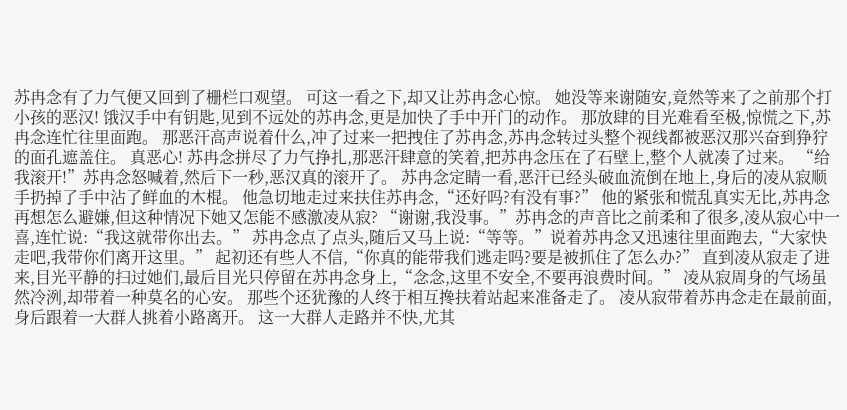苏冉念有了力气便又回到了栅栏口观望。 可这一看之下,却又让苏冉念心惊。 她没等来谢随安,竟然等来了之前那个打小孩的恶汉! 饿汉手中有钥匙,见到不远处的苏冉念,更是加快了手中开门的动作。 那放肆的目光难看至极,惊慌之下,苏冉念连忙往里面跑。 那恶汗高声说着什么,冲了过来一把拽住了苏冉念,苏冉念转过头整个视线都被恶汉那兴奋到狰狞的面孔遮盖住。 真恶心! 苏冉念拼尽了力气挣扎,那恶汗肆意的笑着,把苏冉念压在了石壁上,整个人就凑了过来。 “给我滚开!”苏冉念怒喊着,然后下一秒,恶汉真的滚开了。 苏冉念定睛一看,恶汗已经头破血流倒在地上,身后的凌从寂顺手扔掉了手中沾了鲜血的木棍。 他急切地走过来扶住苏冉念,“还好吗?有没有事?” 他的紧张和慌乱真实无比,苏冉念再想怎么避嫌,但这种情况下她又怎能不感激凌从寂? “谢谢,我没事。”苏冉念的声音比之前柔和了很多,凌从寂心中一喜,连忙说:“我这就带你出去。” 苏冉念点了点头,随后又马上说:“等等。”说着苏冉念又迅速往里面跑去,“大家快走吧,我带你们离开这里。” 起初还有些人不信,“你真的能带我们逃走吗?要是被抓住了怎么办?” 直到凌从寂走了进来,目光平静的扫过她们,最后目光只停留在苏冉念身上,“念念,这里不安全,不要再浪费时间。” 凌从寂周身的气场虽然冷洌,却带着一种莫名的心安。 那些个还犹豫的人终于相互搀扶着站起来准备走了。 凌从寂带着苏冉念走在最前面,身后跟着一大群人挑着小路离开。 这一大群人走路并不快,尤其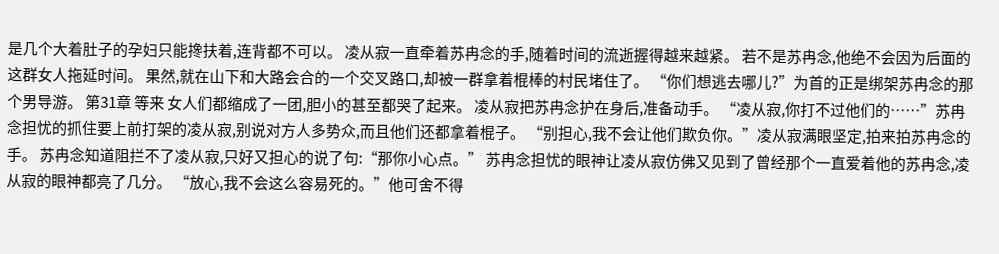是几个大着肚子的孕妇只能搀扶着,连背都不可以。 凌从寂一直牵着苏冉念的手,随着时间的流逝握得越来越紧。 若不是苏冉念,他绝不会因为后面的这群女人拖延时间。 果然,就在山下和大路会合的一个交叉路口,却被一群拿着棍棒的村民堵住了。 “你们想逃去哪儿?”为首的正是绑架苏冉念的那个男导游。 第31章 等来 女人们都缩成了一团,胆小的甚至都哭了起来。 凌从寂把苏冉念护在身后,准备动手。 “凌从寂,你打不过他们的……”苏冉念担忧的抓住要上前打架的凌从寂,别说对方人多势众,而且他们还都拿着棍子。 “别担心,我不会让他们欺负你。”凌从寂满眼坚定,拍来拍苏冉念的手。 苏冉念知道阻拦不了凌从寂,只好又担心的说了句:“那你小心点。” 苏冉念担忧的眼神让凌从寂仿佛又见到了曾经那个一直爱着他的苏冉念,凌从寂的眼神都亮了几分。 “放心,我不会这么容易死的。”他可舍不得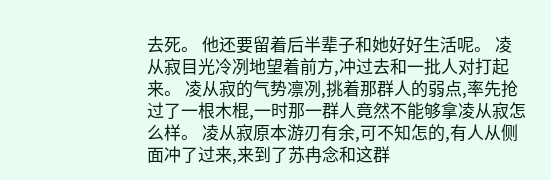去死。 他还要留着后半辈子和她好好生活呢。 凌从寂目光冷冽地望着前方,冲过去和一批人对打起来。 凌从寂的气势凛冽,挑着那群人的弱点,率先抢过了一根木棍,一时那一群人竟然不能够拿凌从寂怎么样。 凌从寂原本游刃有余,可不知怎的,有人从侧面冲了过来,来到了苏冉念和这群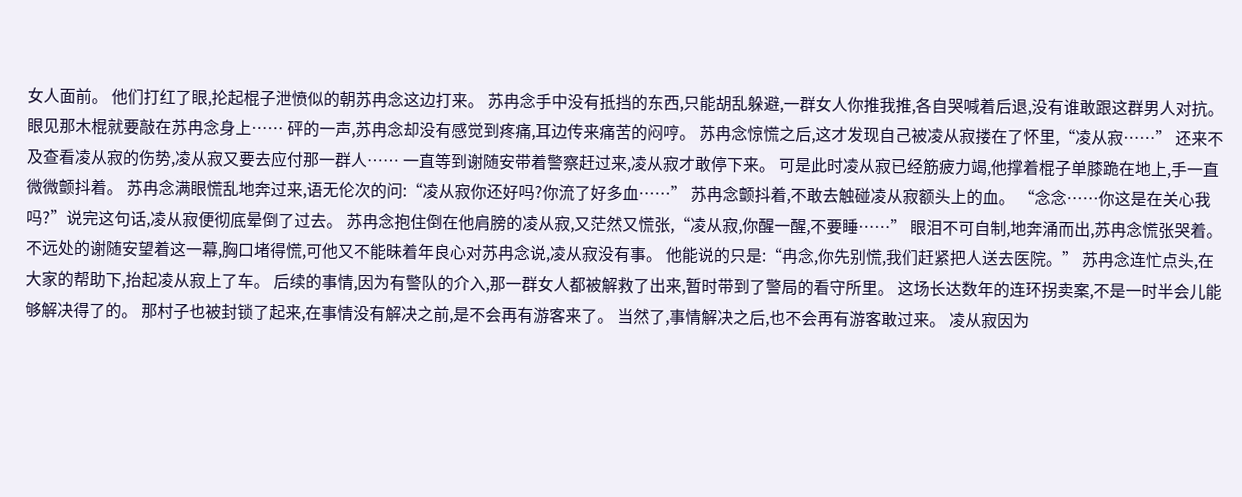女人面前。 他们打红了眼,抡起棍子泄愤似的朝苏冉念这边打来。 苏冉念手中没有抵挡的东西,只能胡乱躲避,一群女人你推我推,各自哭喊着后退,没有谁敢跟这群男人对抗。 眼见那木棍就要敲在苏冉念身上…… 砰的一声,苏冉念却没有感觉到疼痛,耳边传来痛苦的闷哼。 苏冉念惊慌之后,这才发现自己被凌从寂搂在了怀里,“凌从寂……” 还来不及查看凌从寂的伤势,凌从寂又要去应付那一群人…… 一直等到谢随安带着警察赶过来,凌从寂才敢停下来。 可是此时凌从寂已经筋疲力竭,他撑着棍子单膝跪在地上,手一直微微颤抖着。 苏冉念满眼慌乱地奔过来,语无伦次的问:“凌从寂你还好吗?你流了好多血……” 苏冉念颤抖着,不敢去触碰凌从寂额头上的血。 “念念……你这是在关心我吗?”说完这句话,凌从寂便彻底晕倒了过去。 苏冉念抱住倒在他肩膀的凌从寂,又茫然又慌张,“凌从寂,你醒一醒,不要睡……” 眼泪不可自制,地奔涌而出,苏冉念慌张哭着。 不远处的谢随安望着这一幕,胸口堵得慌,可他又不能昧着年良心对苏冉念说,凌从寂没有事。 他能说的只是:“冉念,你先别慌,我们赶紧把人送去医院。” 苏冉念连忙点头,在大家的帮助下,抬起凌从寂上了车。 后续的事情,因为有警队的介入,那一群女人都被解救了出来,暂时带到了警局的看守所里。 这场长达数年的连环拐卖案,不是一时半会儿能够解决得了的。 那村子也被封锁了起来,在事情没有解决之前,是不会再有游客来了。 当然了,事情解决之后,也不会再有游客敢过来。 凌从寂因为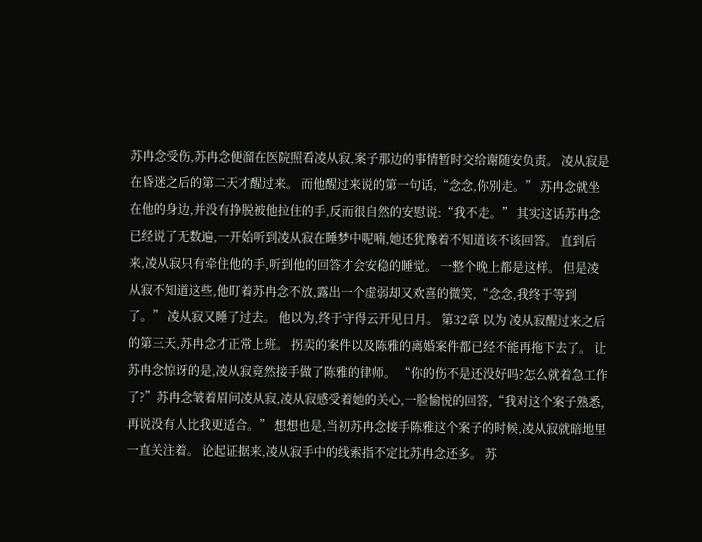苏冉念受伤,苏冉念便溜在医院照看凌从寂,案子那边的事情暂时交给谢随安负责。 凌从寂是在昏迷之后的第二天才醒过来。 而他醒过来说的第一句话,“念念,你别走。” 苏冉念就坐在他的身边,并没有挣脱被他拉住的手,反而很自然的安慰说:“我不走。” 其实这话苏冉念已经说了无数遍,一开始听到凌从寂在睡梦中呢喃,她还犹豫着不知道该不该回答。 直到后来,凌从寂只有牵住他的手,听到他的回答才会安稳的睡觉。 一整个晚上都是这样。 但是凌从寂不知道这些,他盯着苏冉念不放,露出一个虚弱却又欢喜的微笑,“念念,我终于等到了。” 凌从寂又睡了过去。 他以为,终于守得云开见日月。 第32章 以为 凌从寂醒过来之后的第三天,苏冉念才正常上班。 拐卖的案件以及陈雅的离婚案件都已经不能再拖下去了。 让苏冉念惊讶的是,凌从寂竟然接手做了陈雅的律师。 “你的伤不是还没好吗?怎么就着急工作了?”苏冉念皱着眉问凌从寂,凌从寂感受着她的关心,一脸愉悦的回答,“我对这个案子熟悉,再说没有人比我更适合。” 想想也是,当初苏冉念接手陈雅这个案子的时候,凌从寂就暗地里一直关注着。 论起证据来,凌从寂手中的线索指不定比苏冉念还多。 苏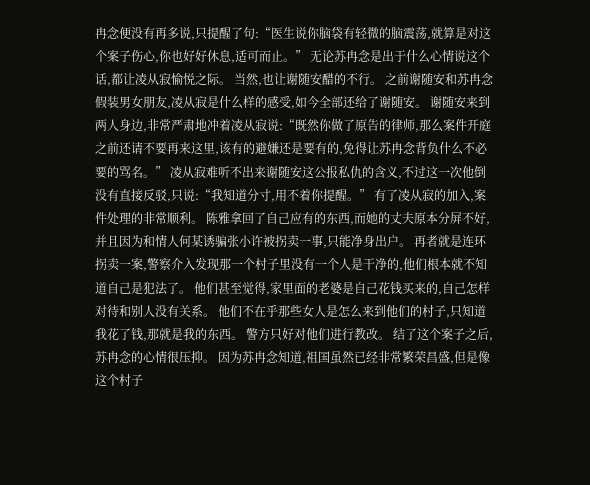冉念便没有再多说,只提醒了句:“医生说你脑袋有轻微的脑震荡,就算是对这个案子伤心,你也好好休息,适可而止。” 无论苏冉念是出于什么心情说这个话,都让凌从寂愉悦之际。 当然,也让谢随安醋的不行。 之前谢随安和苏冉念假装男女朋友,凌从寂是什么样的感受,如今全部还给了谢随安。 谢随安来到两人身边,非常严肃地冲着凌从寂说:“既然你做了原告的律师,那么案件开庭之前还请不要再来这里,该有的避嫌还是要有的,免得让苏冉念背负什么不必要的骂名。” 凌从寂难听不出来谢随安这公报私仇的含义,不过这一次他倒没有直接反驳,只说:“我知道分寸,用不着你提醒。” 有了凌从寂的加入,案件处理的非常顺利。 陈雅拿回了自己应有的东西,而她的丈夫原本分屏不好,并且因为和情人何某诱骗张小许被拐卖一事,只能净身出户。 再者就是连环拐卖一案,警察介入发现那一个村子里没有一个人是干净的,他们根本就不知道自己是犯法了。 他们甚至觉得,家里面的老婆是自己花钱买来的,自己怎样对待和别人没有关系。 他们不在乎那些女人是怎么来到他们的村子,只知道我花了钱,那就是我的东西。 警方只好对他们进行教改。 结了这个案子之后,苏冉念的心情很压抑。 因为苏冉念知道,祖国虽然已经非常繁荣昌盛,但是像这个村子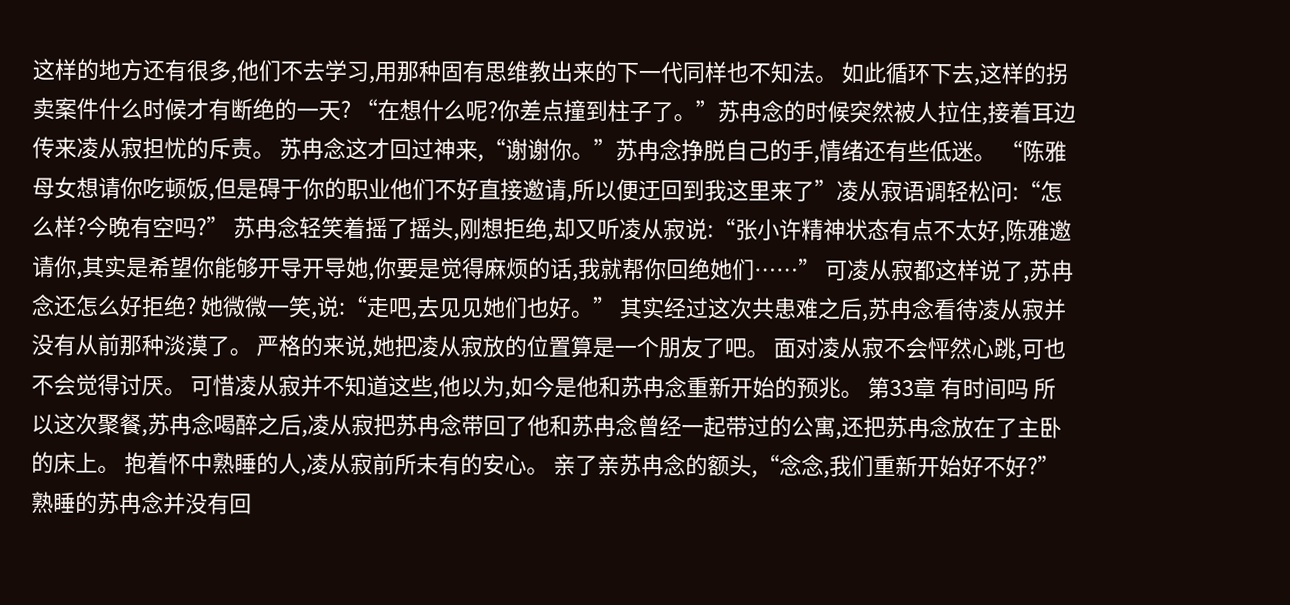这样的地方还有很多,他们不去学习,用那种固有思维教出来的下一代同样也不知法。 如此循环下去,这样的拐卖案件什么时候才有断绝的一天? “在想什么呢?你差点撞到柱子了。”苏冉念的时候突然被人拉住,接着耳边传来凌从寂担忧的斥责。 苏冉念这才回过神来,“谢谢你。”苏冉念挣脱自己的手,情绪还有些低迷。 “陈雅母女想请你吃顿饭,但是碍于你的职业他们不好直接邀请,所以便迂回到我这里来了”凌从寂语调轻松问:“怎么样?今晚有空吗?” 苏冉念轻笑着摇了摇头,刚想拒绝,却又听凌从寂说:“张小许精神状态有点不太好,陈雅邀请你,其实是希望你能够开导开导她,你要是觉得麻烦的话,我就帮你回绝她们……” 可凌从寂都这样说了,苏冉念还怎么好拒绝? 她微微一笑,说:“走吧,去见见她们也好。” 其实经过这次共患难之后,苏冉念看待凌从寂并没有从前那种淡漠了。 严格的来说,她把凌从寂放的位置算是一个朋友了吧。 面对凌从寂不会怦然心跳,可也不会觉得讨厌。 可惜凌从寂并不知道这些,他以为,如今是他和苏冉念重新开始的预兆。 第33章 有时间吗 所以这次聚餐,苏冉念喝醉之后,凌从寂把苏冉念带回了他和苏冉念曾经一起带过的公寓,还把苏冉念放在了主卧的床上。 抱着怀中熟睡的人,凌从寂前所未有的安心。 亲了亲苏冉念的额头,“念念,我们重新开始好不好?” 熟睡的苏冉念并没有回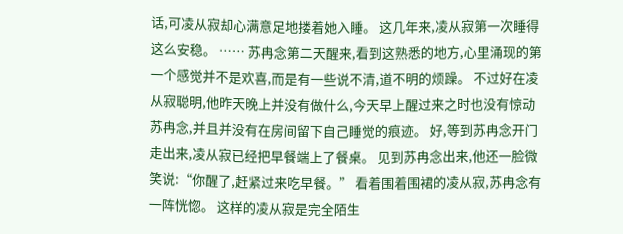话,可凌从寂却心满意足地搂着她入睡。 这几年来,凌从寂第一次睡得这么安稳。 …… 苏冉念第二天醒来,看到这熟悉的地方,心里涌现的第一个感觉并不是欢喜,而是有一些说不清,道不明的烦躁。 不过好在凌从寂聪明,他昨天晚上并没有做什么,今天早上醒过来之时也没有惊动苏冉念,并且并没有在房间留下自己睡觉的痕迹。 好,等到苏冉念开门走出来,凌从寂已经把早餐端上了餐桌。 见到苏冉念出来,他还一脸微笑说:“你醒了,赶紧过来吃早餐。” 看着围着围裙的凌从寂,苏冉念有一阵恍惚。 这样的凌从寂是完全陌生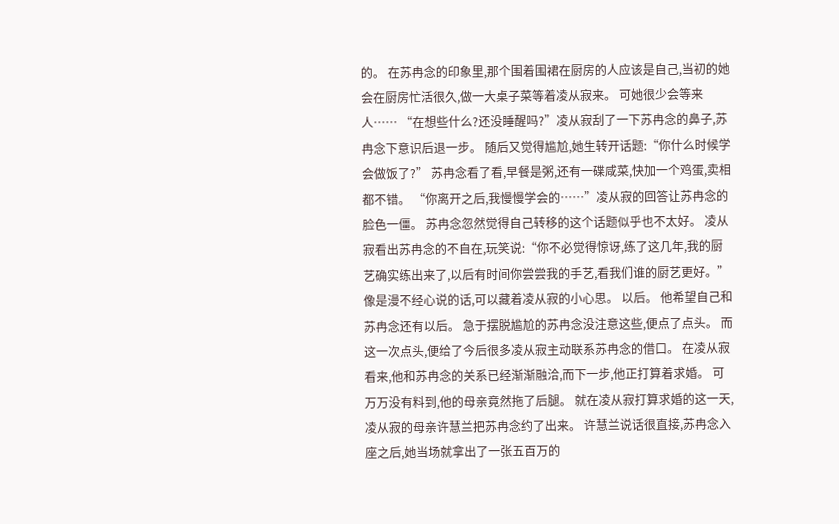的。 在苏冉念的印象里,那个围着围裙在厨房的人应该是自己,当初的她会在厨房忙活很久,做一大桌子菜等着凌从寂来。 可她很少会等来人…… “在想些什么?还没睡醒吗?”凌从寂刮了一下苏冉念的鼻子,苏冉念下意识后退一步。 随后又觉得尴尬,她生转开话题:“你什么时候学会做饭了?” 苏冉念看了看,早餐是粥,还有一碟咸菜,快加一个鸡蛋,卖相都不错。 “你离开之后,我慢慢学会的……”凌从寂的回答让苏冉念的脸色一僵。 苏冉念忽然觉得自己转移的这个话题似乎也不太好。 凌从寂看出苏冉念的不自在,玩笑说:“你不必觉得惊讶,练了这几年,我的厨艺确实练出来了,以后有时间你尝尝我的手艺,看我们谁的厨艺更好。” 像是漫不经心说的话,可以藏着凌从寂的小心思。 以后。 他希望自己和苏冉念还有以后。 急于摆脱尴尬的苏冉念没注意这些,便点了点头。 而这一次点头,便给了今后很多凌从寂主动联系苏冉念的借口。 在凌从寂看来,他和苏冉念的关系已经渐渐融洽,而下一步,他正打算着求婚。 可万万没有料到,他的母亲竟然拖了后腿。 就在凌从寂打算求婚的这一天,凌从寂的母亲许慧兰把苏冉念约了出来。 许慧兰说话很直接,苏冉念入座之后,她当场就拿出了一张五百万的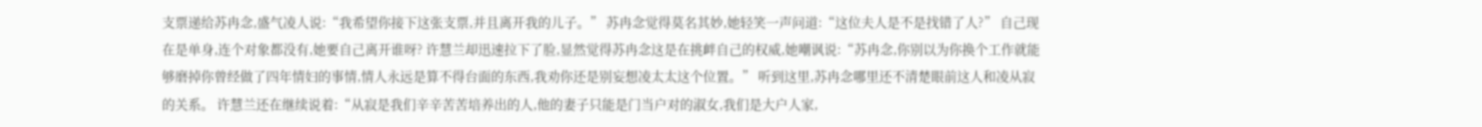支票递给苏冉念,盛气凌人说:“我希望你接下这张支票,并且离开我的儿子。” 苏冉念觉得莫名其妙,她轻笑一声问道:“这位夫人是不是找错了人?” 自己现在是单身,连个对象都没有,她要自己离开谁呀? 许慧兰却迅速拉下了脸,显然觉得苏冉念这是在挑衅自己的权威,她嘲讽说:“苏冉念,你别以为你换个工作就能够磨掉你曾经做了四年情妇的事情,情人永远是算不得台面的东西,我劝你还是别妄想凌太太这个位置。” 听到这里,苏冉念哪里还不清楚眼前这人和凌从寂的关系。 许慧兰还在继续说着:“从寂是我们辛辛苦苦培养出的人,他的妻子只能是门当户对的淑女,我们是大户人家,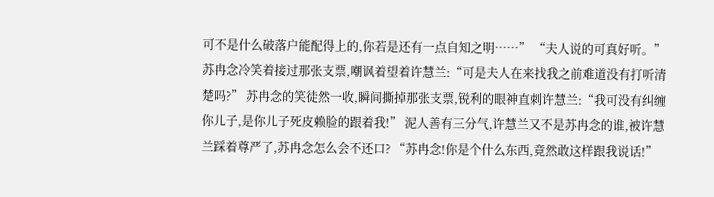可不是什么破落户能配得上的,你若是还有一点自知之明……” “夫人说的可真好听。”苏冉念冷笑着接过那张支票,嘲讽着望着许慧兰:“可是夫人在来找我之前难道没有打听清楚吗?” 苏冉念的笑徒然一收,瞬间撕掉那张支票,锐利的眼神直刺许慧兰:“我可没有纠缠你儿子,是你儿子死皮赖脸的跟着我!” 泥人善有三分气,许慧兰又不是苏冉念的谁,被许慧兰踩着尊严了,苏冉念怎么会不还口? “苏冉念!你是个什么东西,竟然敢这样跟我说话!”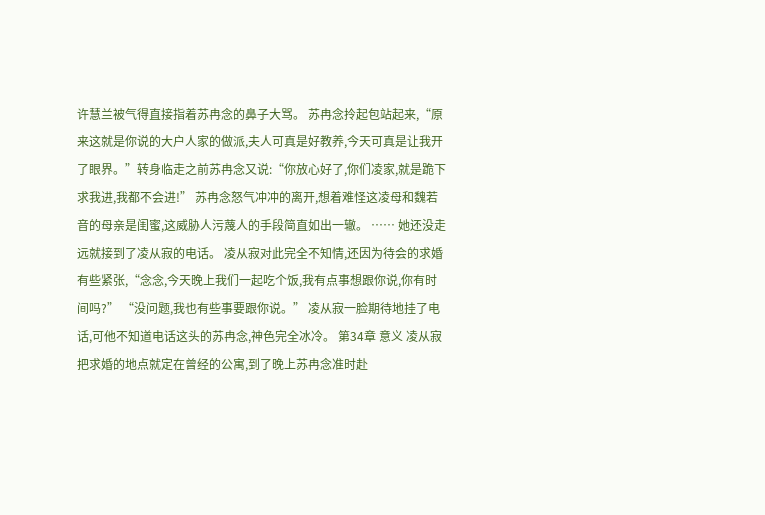许慧兰被气得直接指着苏冉念的鼻子大骂。 苏冉念拎起包站起来,“原来这就是你说的大户人家的做派,夫人可真是好教养,今天可真是让我开了眼界。”转身临走之前苏冉念又说:“你放心好了,你们凌家,就是跪下求我进,我都不会进!” 苏冉念怒气冲冲的离开,想着难怪这凌母和魏若音的母亲是闺蜜,这威胁人污蔑人的手段简直如出一辙。 …… 她还没走远就接到了凌从寂的电话。 凌从寂对此完全不知情,还因为待会的求婚有些紧张,“念念,今天晚上我们一起吃个饭,我有点事想跟你说,你有时间吗?” “没问题,我也有些事要跟你说。” 凌从寂一脸期待地挂了电话,可他不知道电话这头的苏冉念,神色完全冰冷。 第34章 意义 凌从寂把求婚的地点就定在曾经的公寓,到了晚上苏冉念准时赴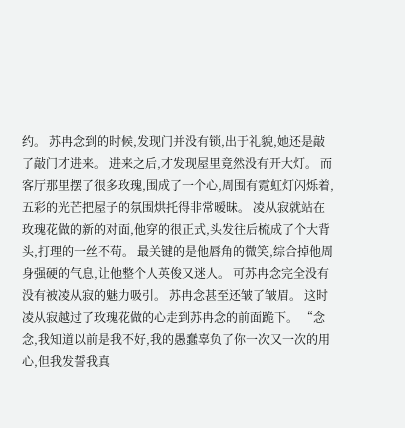约。 苏冉念到的时候,发现门并没有锁,出于礼貌,她还是敲了敲门才进来。 进来之后,才发现屋里竟然没有开大灯。 而客厅那里摆了很多玫瑰,围成了一个心,周围有霓虹灯闪烁着,五彩的光芒把屋子的氛围烘托得非常暧昧。 凌从寂就站在玫瑰花做的新的对面,他穿的很正式,头发往后梳成了个大背头,打理的一丝不苟。 最关键的是他唇角的微笑,综合掉他周身强硬的气息,让他整个人英俊又迷人。 可苏冉念完全没有没有被凌从寂的魅力吸引。 苏冉念甚至还皱了皱眉。 这时凌从寂越过了玫瑰花做的心走到苏冉念的前面跪下。 “念念,我知道以前是我不好,我的愚蠢辜负了你一次又一次的用心,但我发誓我真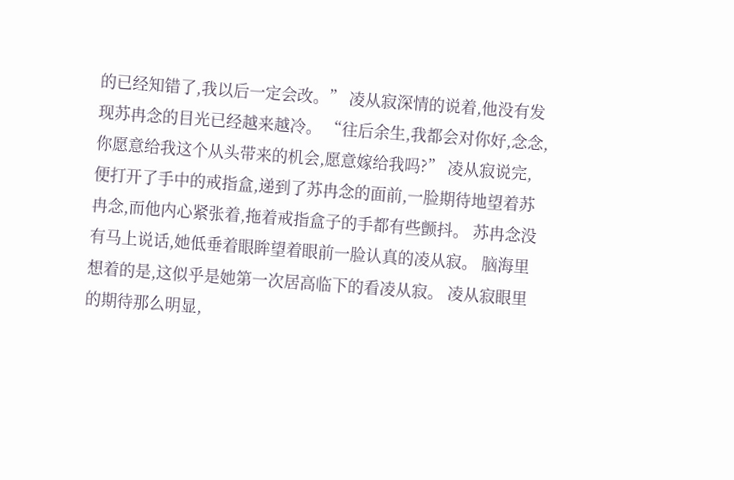的已经知错了,我以后一定会改。” 凌从寂深情的说着,他没有发现苏冉念的目光已经越来越冷。 “往后余生,我都会对你好,念念,你愿意给我这个从头带来的机会,愿意嫁给我吗?” 凌从寂说完,便打开了手中的戒指盒,递到了苏冉念的面前,一脸期待地望着苏冉念,而他内心紧张着,拖着戒指盒子的手都有些颤抖。 苏冉念没有马上说话,她低垂着眼眸望着眼前一脸认真的凌从寂。 脑海里想着的是,这似乎是她第一次居高临下的看凌从寂。 凌从寂眼里的期待那么明显,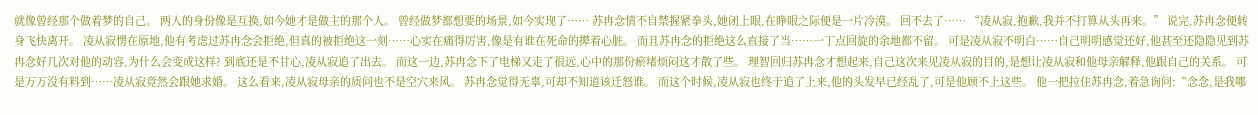就像曾经那个做着梦的自己。 两人的身份像是互换,如今她才是做主的那个人。 曾经做梦都想要的场景,如今实现了…… 苏冉念情不自禁握紧拳头,她闭上眼,在睁眼之际便是一片冷漠。 回不去了…… “凌从寂,抱歉,我并不打算从头再来。” 说完,苏冉念便转身飞快离开。 凌从寂愣在原地,他有考虑过苏冉念会拒绝,但真的被拒绝这一刻……心实在痛得厉害,像是有谁在死命的撵着心脏。 而且苏冉念的拒绝这么直接了当……一丁点回旋的余地都不留。 可是凌从寂不明白……自己明明感觉还好,他甚至还隐隐见到苏冉念好几次对他的动容,为什么会变成这样? 到底还是不甘心,凌从寂追了出去。 而这一边,苏冉念下了电梯又走了很远,心中的那份瘀堵烦闷这才散了些。 理智回归苏冉念才想起来,自己这次来见凌从寂的目的,是想让凌从寂和他母亲解释,他跟自己的关系。 可是万万没有料到……凌从寂竟然会跟她求婚。 这么看来,凌从寂母亲的质问也不是空穴来风。 苏冉念觉得无辜,可却不知道该迁怒谁。 而这个时候,凌从寂也终于追了上来,他的头发早已经乱了,可是他顾不上这些。 他一把拉住苏冉念,着急询问:“念念,是我哪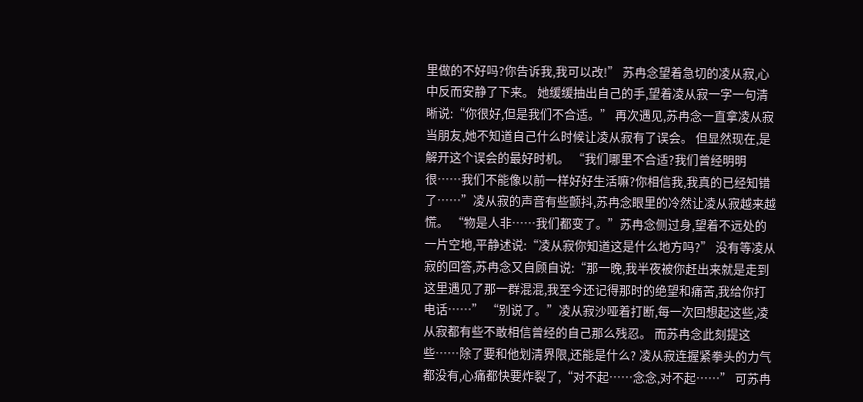里做的不好吗?你告诉我,我可以改!” 苏冉念望着急切的凌从寂,心中反而安静了下来。 她缓缓抽出自己的手,望着凌从寂一字一句清晰说:“你很好,但是我们不合适。” 再次遇见,苏冉念一直拿凌从寂当朋友,她不知道自己什么时候让凌从寂有了误会。 但显然现在,是解开这个误会的最好时机。 “我们哪里不合适?我们曾经明明很……我们不能像以前一样好好生活嘛?你相信我,我真的已经知错了……”凌从寂的声音有些颤抖,苏冉念眼里的冷然让凌从寂越来越慌。 “物是人非……我们都变了。”苏冉念侧过身,望着不远处的一片空地,平静述说:“凌从寂你知道这是什么地方吗?” 没有等凌从寂的回答,苏冉念又自顾自说:“那一晚,我半夜被你赶出来就是走到这里遇见了那一群混混,我至今还记得那时的绝望和痛苦,我给你打电话……” “别说了。”凌从寂沙哑着打断,每一次回想起这些,凌从寂都有些不敢相信曾经的自己那么残忍。 而苏冉念此刻提这些……除了要和他划清界限,还能是什么? 凌从寂连握紧拳头的力气都没有,心痛都快要炸裂了,“对不起……念念,对不起……” 可苏冉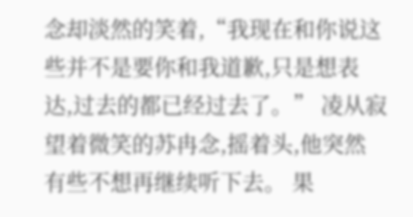念却淡然的笑着,“我现在和你说这些并不是要你和我道歉,只是想表达,过去的都已经过去了。” 凌从寂望着微笑的苏冉念,摇着头,他突然有些不想再继续听下去。 果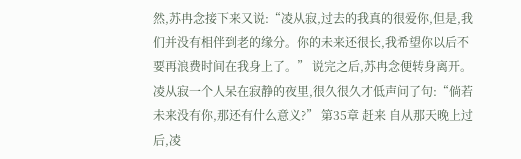然,苏冉念接下来又说:“凌从寂,过去的我真的很爱你,但是,我们并没有相伴到老的缘分。你的未来还很长,我希望你以后不要再浪费时间在我身上了。” 说完之后,苏冉念便转身离开。 凌从寂一个人呆在寂静的夜里,很久很久才低声问了句:“倘若未来没有你,那还有什么意义?” 第35章 赶来 自从那天晚上过后,凌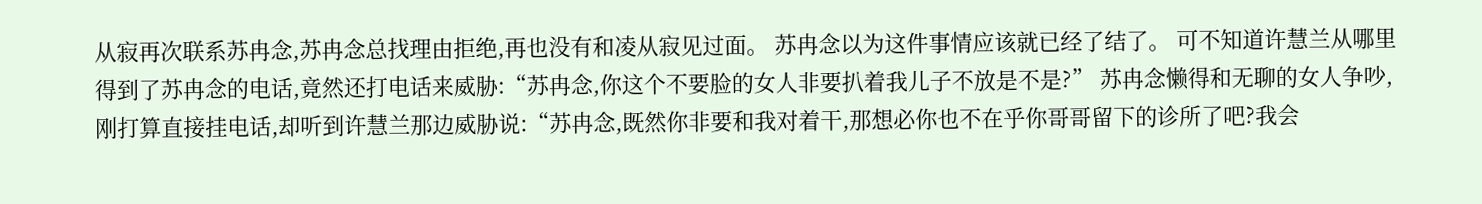从寂再次联系苏冉念,苏冉念总找理由拒绝,再也没有和凌从寂见过面。 苏冉念以为这件事情应该就已经了结了。 可不知道许慧兰从哪里得到了苏冉念的电话,竟然还打电话来威胁:“苏冉念,你这个不要脸的女人非要扒着我儿子不放是不是?” 苏冉念懒得和无聊的女人争吵,刚打算直接挂电话,却听到许慧兰那边威胁说:“苏冉念,既然你非要和我对着干,那想必你也不在乎你哥哥留下的诊所了吧?我会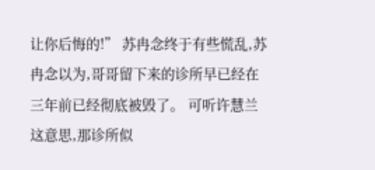让你后悔的!” 苏冉念终于有些慌乱,苏冉念以为,哥哥留下来的诊所早已经在三年前已经彻底被毁了。 可听许慧兰这意思,那诊所似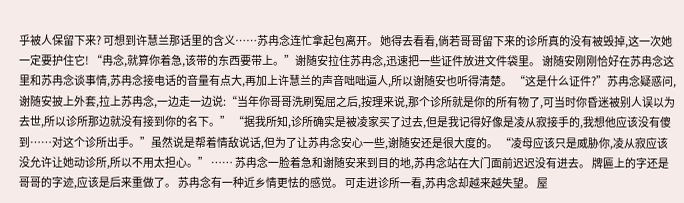乎被人保留下来? 可想到许慧兰那话里的含义……苏冉念连忙拿起包离开。 她得去看看,倘若哥哥留下来的诊所真的没有被毁掉,这一次她一定要护住它! “冉念,就算你着急,该带的东西要带上。”谢随安拉住苏冉念,迅速把一些证件放进文件袋里。 谢随安刚刚恰好在苏冉念这里和苏冉念谈事情,苏冉念接电话的音量有点大,再加上许慧兰的声音咄咄逼人,所以谢随安也听得清楚。 “这是什么证件?”苏冉念疑惑问,谢随安披上外套,拉上苏冉念,一边走一边说:“当年你哥哥洗刷冤屈之后,按理来说,那个诊所就是你的所有物了,可当时你昏迷被别人误以为去世,所以诊所那边就没有接到你的名下。” “据我所知,诊所确实是被凌家买了过去,但是我记得好像是凌从寂接手的,我想他应该没有傻到……对这个诊所出手。”虽然说是帮着情敌说话,但为了让苏冉念安心一些,谢随安还是很大度的。 “凌母应该只是威胁你,凌从寂应该没允许让她动诊所,所以不用太担心。” …… 苏冉念一脸着急和谢随安来到目的地,苏冉念站在大门面前迟迟没有进去。 牌匾上的字还是哥哥的字迹,应该是后来重做了。 苏冉念有一种近乡情更怯的感觉。 可走进诊所一看,苏冉念却越来越失望。 屋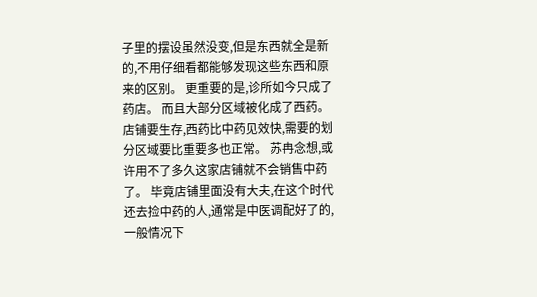子里的摆设虽然没变,但是东西就全是新的,不用仔细看都能够发现这些东西和原来的区别。 更重要的是,诊所如今只成了药店。 而且大部分区域被化成了西药。 店铺要生存,西药比中药见效快,需要的划分区域要比重要多也正常。 苏冉念想,或许用不了多久这家店铺就不会销售中药了。 毕竟店铺里面没有大夫,在这个时代还去捡中药的人,通常是中医调配好了的,一般情况下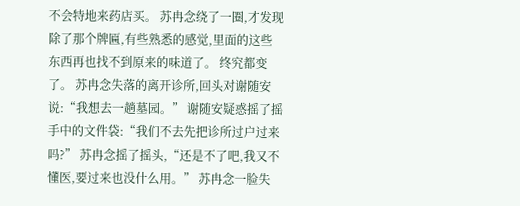不会特地来药店买。 苏冉念绕了一圈,才发现除了那个牌匾,有些熟悉的感觉,里面的这些东西再也找不到原来的味道了。 终究都变了。 苏冉念失落的离开诊所,回头对谢随安说:“我想去一趟墓园。” 谢随安疑惑摇了摇手中的文件袋:“我们不去先把诊所过户过来吗?” 苏冉念摇了摇头,“还是不了吧,我又不懂医,要过来也没什么用。” 苏冉念一脸失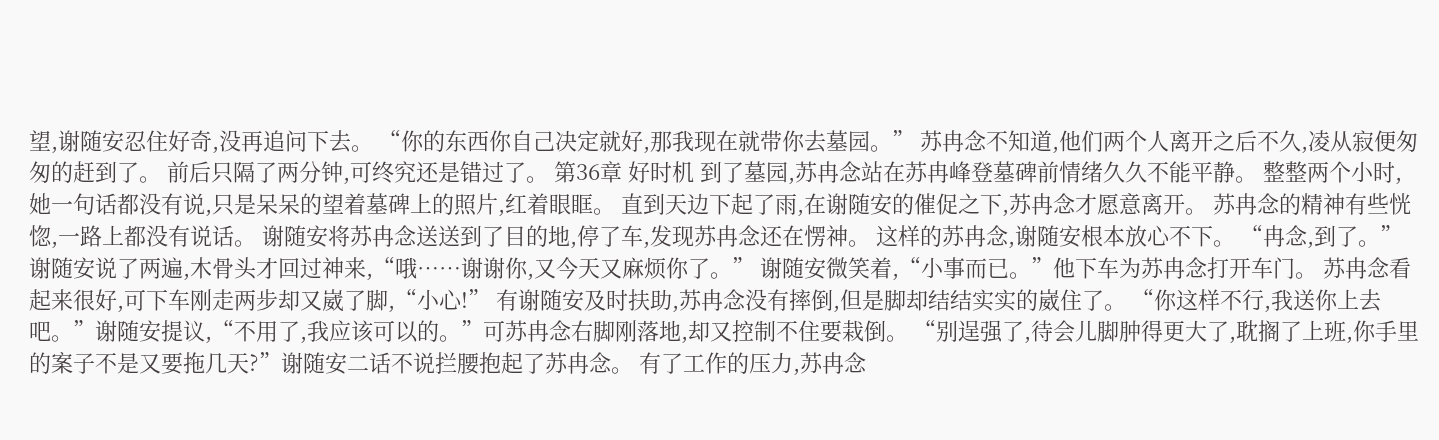望,谢随安忍住好奇,没再追问下去。 “你的东西你自己决定就好,那我现在就带你去墓园。” 苏冉念不知道,他们两个人离开之后不久,凌从寂便匆匆的赶到了。 前后只隔了两分钟,可终究还是错过了。 第36章 好时机 到了墓园,苏冉念站在苏冉峰登墓碑前情绪久久不能平静。 整整两个小时,她一句话都没有说,只是呆呆的望着墓碑上的照片,红着眼眶。 直到天边下起了雨,在谢随安的催促之下,苏冉念才愿意离开。 苏冉念的精神有些恍惚,一路上都没有说话。 谢随安将苏冉念送送到了目的地,停了车,发现苏冉念还在愣神。 这样的苏冉念,谢随安根本放心不下。 “冉念,到了。”谢随安说了两遍,木骨头才回过神来,“哦……谢谢你,又今天又麻烦你了。” 谢随安微笑着,“小事而已。”他下车为苏冉念打开车门。 苏冉念看起来很好,可下车刚走两步却又崴了脚,“小心!” 有谢随安及时扶助,苏冉念没有摔倒,但是脚却结结实实的崴住了。 “你这样不行,我送你上去吧。”谢随安提议,“不用了,我应该可以的。”可苏冉念右脚刚落地,却又控制不住要栽倒。 “别逞强了,待会儿脚肿得更大了,耽搁了上班,你手里的案子不是又要拖几天?”谢随安二话不说拦腰抱起了苏冉念。 有了工作的压力,苏冉念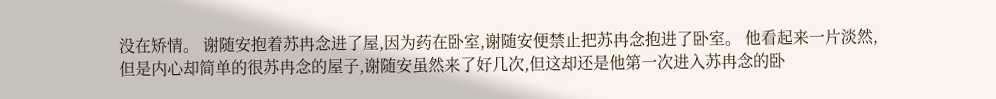没在矫情。 谢随安抱着苏冉念进了屋,因为药在卧室,谢随安便禁止把苏冉念抱进了卧室。 他看起来一片淡然,但是内心却简单的很苏冉念的屋子,谢随安虽然来了好几次,但这却还是他第一次进入苏冉念的卧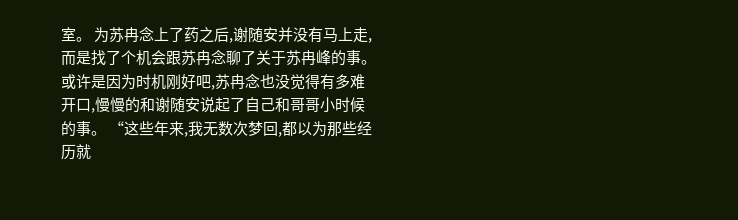室。 为苏冉念上了药之后,谢随安并没有马上走,而是找了个机会跟苏冉念聊了关于苏冉峰的事。 或许是因为时机刚好吧,苏冉念也没觉得有多难开口,慢慢的和谢随安说起了自己和哥哥小时候的事。 “这些年来,我无数次梦回,都以为那些经历就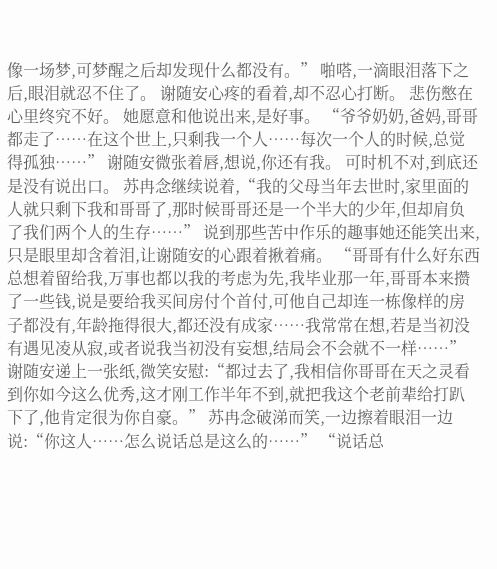像一场梦,可梦醒之后却发现什么都没有。” 啪嗒,一滴眼泪落下之后,眼泪就忍不住了。 谢随安心疼的看着,却不忍心打断。 悲伤憋在心里终究不好。 她愿意和他说出来,是好事。 “爷爷奶奶,爸妈,哥哥都走了……在这个世上,只剩我一个人……每次一个人的时候,总觉得孤独……” 谢随安微张着唇,想说,你还有我。 可时机不对,到底还是没有说出口。 苏冉念继续说着,“我的父母当年去世时,家里面的人就只剩下我和哥哥了,那时候哥哥还是一个半大的少年,但却肩负了我们两个人的生存……” 说到那些苦中作乐的趣事她还能笑出来,只是眼里却含着泪,让谢随安的心跟着揪着痛。 “哥哥有什么好东西总想着留给我,万事也都以我的考虑为先,我毕业那一年,哥哥本来攒了一些钱,说是要给我买间房付个首付,可他自己却连一栋像样的房子都没有,年龄拖得很大,都还没有成家……我常常在想,若是当初没有遇见凌从寂,或者说我当初没有妄想,结局会不会就不一样……” 谢随安递上一张纸,微笑安慰:“都过去了,我相信你哥哥在天之灵看到你如今这么优秀,这才刚工作半年不到,就把我这个老前辈给打趴下了,他肯定很为你自豪。” 苏冉念破涕而笑,一边擦着眼泪一边说:“你这人……怎么说话总是这么的……” “说话总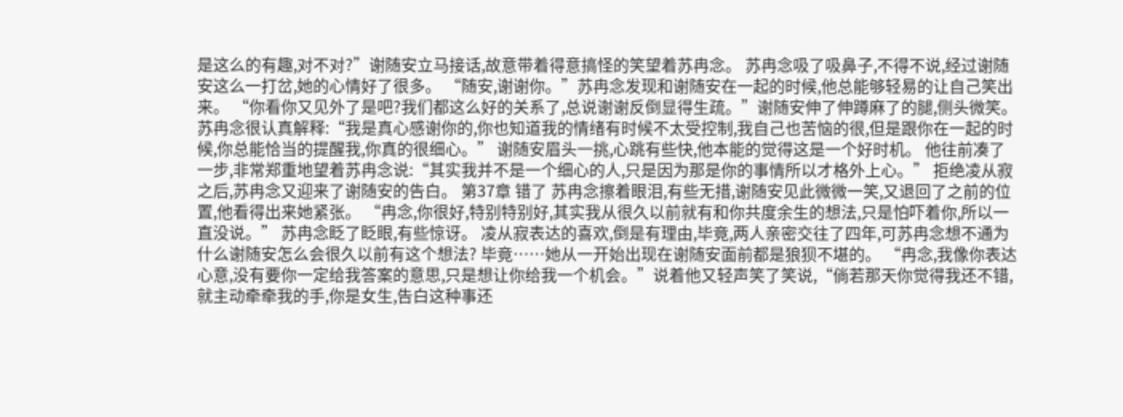是这么的有趣,对不对?”谢随安立马接话,故意带着得意搞怪的笑望着苏冉念。 苏冉念吸了吸鼻子,不得不说,经过谢随安这么一打岔,她的心情好了很多。 “随安,谢谢你。”苏冉念发现和谢随安在一起的时候,他总能够轻易的让自己笑出来。 “你看你又见外了是吧?我们都这么好的关系了,总说谢谢反倒显得生疏。”谢随安伸了伸蹲麻了的腿,侧头微笑。 苏冉念很认真解释:“我是真心感谢你的,你也知道我的情绪有时候不太受控制,我自己也苦恼的很,但是跟你在一起的时候,你总能恰当的提醒我,你真的很细心。” 谢随安眉头一挑,心跳有些快,他本能的觉得这是一个好时机。 他往前凑了一步,非常郑重地望着苏冉念说:“其实我并不是一个细心的人,只是因为那是你的事情所以才格外上心。” 拒绝凌从寂之后,苏冉念又迎来了谢随安的告白。 第37章 错了 苏冉念擦着眼泪,有些无措,谢随安见此微微一笑,又退回了之前的位置,他看得出来她紧张。 “冉念,你很好,特别特别好,其实我从很久以前就有和你共度余生的想法,只是怕吓着你,所以一直没说。” 苏冉念眨了眨眼,有些惊讶。 凌从寂表达的喜欢,倒是有理由,毕竟,两人亲密交往了四年,可苏冉念想不通为什么谢随安怎么会很久以前有这个想法? 毕竟……她从一开始出现在谢随安面前都是狼狈不堪的。 “冉念,我像你表达心意,没有要你一定给我答案的意思,只是想让你给我一个机会。”说着他又轻声笑了笑说,“倘若那天你觉得我还不错,就主动牵牵我的手,你是女生,告白这种事还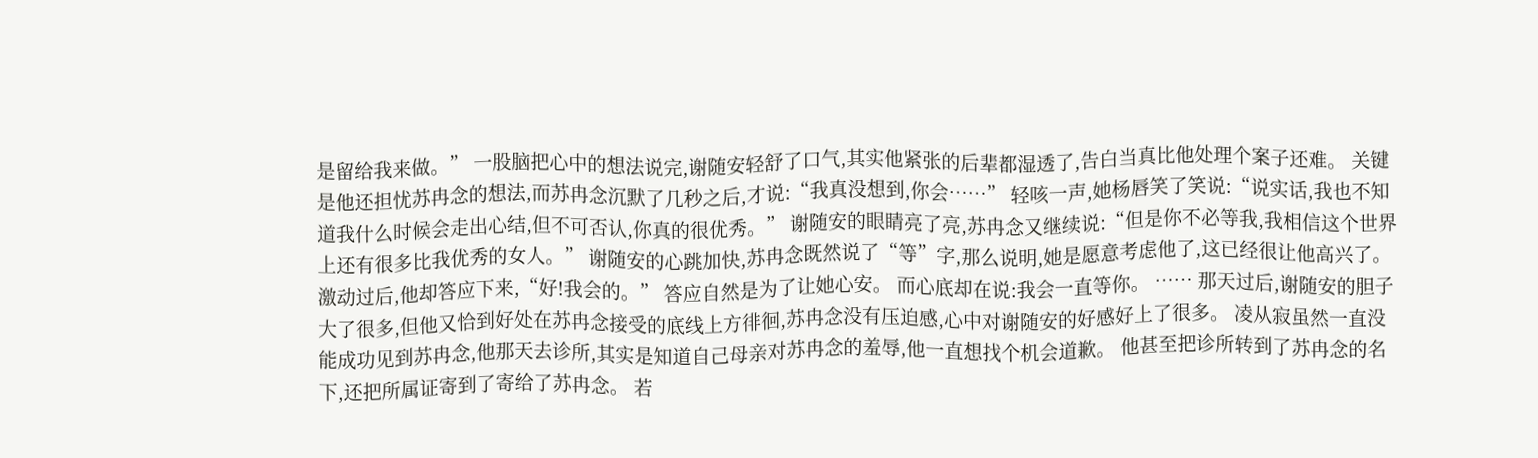是留给我来做。” 一股脑把心中的想法说完,谢随安轻舒了口气,其实他紧张的后辈都湿透了,告白当真比他处理个案子还难。 关键是他还担忧苏冉念的想法,而苏冉念沉默了几秒之后,才说:“我真没想到,你会……” 轻咳一声,她杨唇笑了笑说:“说实话,我也不知道我什么时候会走出心结,但不可否认,你真的很优秀。” 谢随安的眼睛亮了亮,苏冉念又继续说:“但是你不必等我,我相信这个世界上还有很多比我优秀的女人。” 谢随安的心跳加快,苏冉念既然说了“等”字,那么说明,她是愿意考虑他了,这已经很让他高兴了。 激动过后,他却答应下来,“好!我会的。” 答应自然是为了让她心安。 而心底却在说:我会一直等你。 …… 那天过后,谢随安的胆子大了很多,但他又恰到好处在苏冉念接受的底线上方徘徊,苏冉念没有压迫感,心中对谢随安的好感好上了很多。 凌从寂虽然一直没能成功见到苏冉念,他那天去诊所,其实是知道自己母亲对苏冉念的羞辱,他一直想找个机会道歉。 他甚至把诊所转到了苏冉念的名下,还把所属证寄到了寄给了苏冉念。 若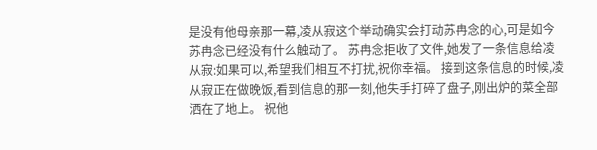是没有他母亲那一幕,凌从寂这个举动确实会打动苏冉念的心,可是如今苏冉念已经没有什么触动了。 苏冉念拒收了文件,她发了一条信息给凌从寂:如果可以,希望我们相互不打扰,祝你幸福。 接到这条信息的时候,凌从寂正在做晚饭,看到信息的那一刻,他失手打碎了盘子,刚出炉的菜全部洒在了地上。 祝他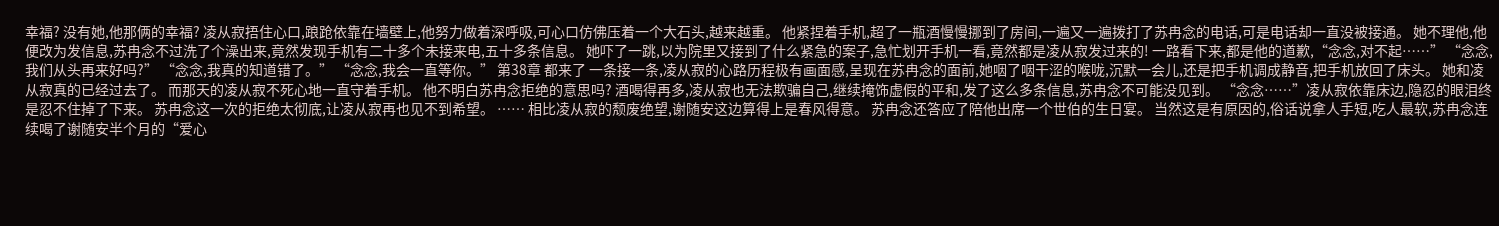幸福? 没有她,他那俩的幸福? 凌从寂捂住心口,踉跄依靠在墙壁上,他努力做着深呼吸,可心口仿佛压着一个大石头,越来越重。 他紧捏着手机,超了一瓶酒慢慢挪到了房间,一遍又一遍拨打了苏冉念的电话,可是电话却一直没被接通。 她不理他,他便改为发信息,苏冉念不过洗了个澡出来,竟然发现手机有二十多个未接来电,五十多条信息。 她吓了一跳,以为院里又接到了什么紧急的案子,急忙划开手机一看,竟然都是凌从寂发过来的! 一路看下来,都是他的道歉,“念念,对不起……” “念念,我们从头再来好吗?” “念念,我真的知道错了。” “念念,我会一直等你。” 第38章 都来了 一条接一条,凌从寂的心路历程极有画面感,呈现在苏冉念的面前,她咽了咽干涩的喉咙,沉默一会儿,还是把手机调成静音,把手机放回了床头。 她和凌从寂真的已经过去了。 而那天的凌从寂不死心地一直守着手机。 他不明白苏冉念拒绝的意思吗? 酒喝得再多,凌从寂也无法欺骗自己,继续掩饰虚假的平和,发了这么多条信息,苏冉念不可能没见到。 “念念……”凌从寂依靠床边,隐忍的眼泪终是忍不住掉了下来。 苏冉念这一次的拒绝太彻底,让凌从寂再也见不到希望。 …… 相比凌从寂的颓废绝望,谢随安这边算得上是春风得意。 苏冉念还答应了陪他出席一个世伯的生日宴。 当然这是有原因的,俗话说拿人手短,吃人最软,苏冉念连续喝了谢随安半个月的“爱心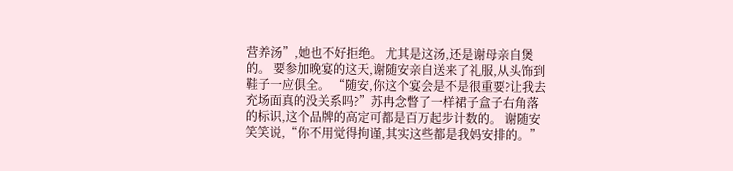营养汤”,她也不好拒绝。 尤其是这汤,还是谢母亲自煲的。 要参加晚宴的这天,谢随安亲自送来了礼服,从头饰到鞋子一应俱全。 “随安,你这个宴会是不是很重要?让我去充场面真的没关系吗?”苏冉念瞥了一样裙子盒子右角落的标识,这个品牌的高定可都是百万起步计数的。 谢随安笑笑说,“你不用觉得拘谨,其实这些都是我妈安排的。”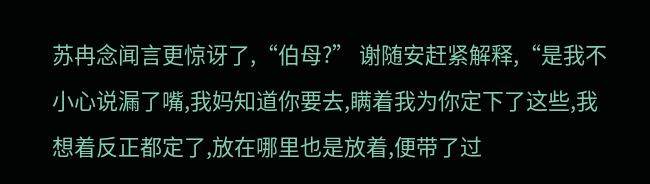苏冉念闻言更惊讶了,“伯母?” 谢随安赶紧解释,“是我不小心说漏了嘴,我妈知道你要去,瞒着我为你定下了这些,我想着反正都定了,放在哪里也是放着,便带了过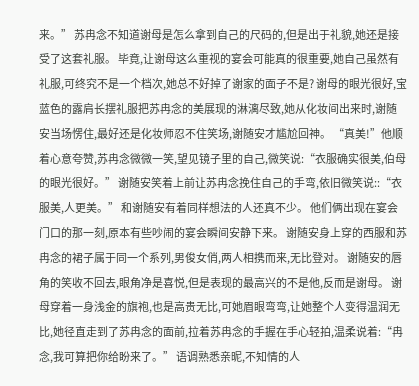来。” 苏冉念不知道谢母是怎么拿到自己的尺码的,但是出于礼貌,她还是接受了这套礼服。 毕竟,让谢母这么重视的宴会可能真的很重要,她自己虽然有礼服,可终究不是一个档次,她总不好掉了谢家的面子不是? 谢母的眼光很好,宝蓝色的露肩长摆礼服把苏冉念的美展现的淋漓尽致,她从化妆间出来时,谢随安当场愣住,最好还是化妆师忍不住笑场,谢随安才尴尬回神。 “真美!”他顺着心意夸赞,苏冉念微微一笑,望见镜子里的自己,微笑说:“衣服确实很美,伯母的眼光很好。” 谢随安笑着上前让苏冉念挽住自己的手弯,依旧微笑说::“衣服美,人更美。” 和谢随安有着同样想法的人还真不少。 他们俩出现在宴会门口的那一刻,原本有些吵闹的宴会瞬间安静下来。 谢随安身上穿的西服和苏冉念的裙子属于同一个系列,男俊女俏,两人相携而来,无比登对。 谢随安的唇角的笑收不回去,眼角净是喜悦,但是表现的最高兴的不是他,反而是谢母。 谢母穿着一身浅金的旗袍,也是高贵无比,可她眉眼弯弯,让她整个人变得温润无比,她径直走到了苏冉念的面前,拉着苏冉念的手握在手心轻拍,温柔说着:“冉念,我可算把你给盼来了。” 语调熟悉亲昵,不知情的人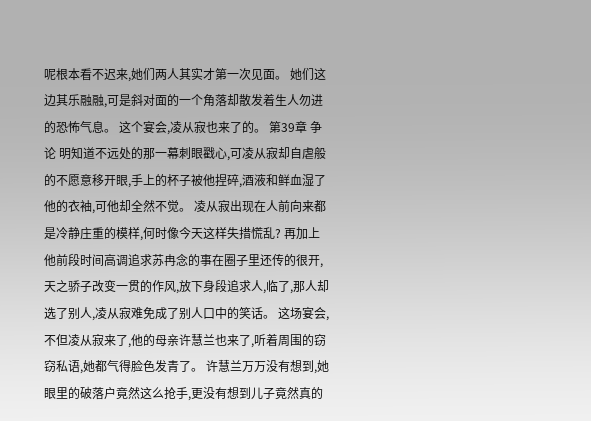呢根本看不迟来,她们两人其实才第一次见面。 她们这边其乐融融,可是斜对面的一个角落却散发着生人勿进的恐怖气息。 这个宴会,凌从寂也来了的。 第39章 争论 明知道不远处的那一幕刺眼戳心,可凌从寂却自虐般的不愿意移开眼,手上的杯子被他捏碎,酒液和鲜血湿了他的衣袖,可他却全然不觉。 凌从寂出现在人前向来都是冷静庄重的模样,何时像今天这样失措慌乱? 再加上他前段时间高调追求苏冉念的事在圈子里还传的很开,天之骄子改变一贯的作风,放下身段追求人,临了,那人却选了别人,凌从寂难免成了别人口中的笑话。 这场宴会,不但凌从寂来了,他的母亲许慧兰也来了,听着周围的窃窃私语,她都气得脸色发青了。 许慧兰万万没有想到,她眼里的破落户竟然这么抢手,更没有想到儿子竟然真的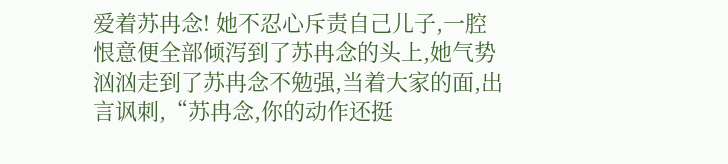爱着苏冉念! 她不忍心斥责自己儿子,一腔恨意便全部倾泻到了苏冉念的头上,她气势汹汹走到了苏冉念不勉强,当着大家的面,出言讽刺,“苏冉念,你的动作还挺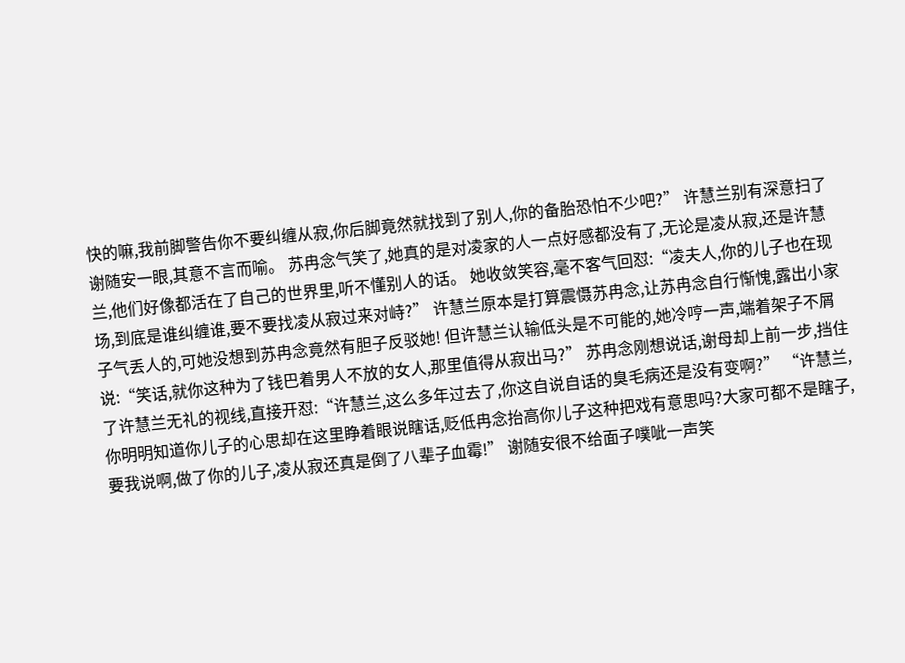快的嘛,我前脚警告你不要纠缠从寂,你后脚竟然就找到了别人,你的备胎恐怕不少吧?” 许慧兰别有深意扫了谢随安一眼,其意不言而喻。 苏冉念气笑了,她真的是对凌家的人一点好感都没有了,无论是凌从寂,还是许慧兰,他们好像都活在了自己的世界里,听不懂别人的话。 她收敛笑容,毫不客气回怼:“凌夫人,你的儿子也在现场,到底是谁纠缠谁,要不要找凌从寂过来对峙?” 许慧兰原本是打算震慑苏冉念,让苏冉念自行惭愧,露出小家子气丢人的,可她没想到苏冉念竟然有胆子反驳她! 但许慧兰认输低头是不可能的,她冷哼一声,端着架子不屑说:“笑话,就你这种为了钱巴着男人不放的女人,那里值得从寂出马?” 苏冉念刚想说话,谢母却上前一步,挡住了许慧兰无礼的视线,直接开怼:“许慧兰,这么多年过去了,你这自说自话的臭毛病还是没有变啊?” “许慧兰,你明明知道你儿子的心思却在这里睁着眼说瞎话,贬低冉念抬高你儿子这种把戏有意思吗?大家可都不是瞎子,要我说啊,做了你的儿子,凌从寂还真是倒了八辈子血霉!” 谢随安很不给面子噗呲一声笑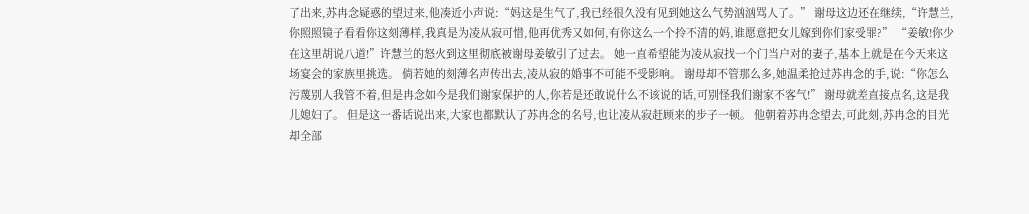了出来,苏冉念疑惑的望过来,他凑近小声说:“妈这是生气了,我已经很久没有见到她这么气势汹汹骂人了。” 谢母这边还在继续,“许慧兰,你照照镜子看看你这刻薄样,我真是为凌从寂可惜,他再优秀又如何,有你这么一个拎不清的妈,谁愿意把女儿嫁到你们家受罪?” “姜敏!你少在这里胡说八道!”许慧兰的怒火到这里彻底被谢母姜敏引了过去。 她一直希望能为凌从寂找一个门当户对的妻子,基本上就是在今天来这场宴会的家族里挑选。 倘若她的刻薄名声传出去,凌从寂的婚事不可能不受影响。 谢母却不管那么多,她温柔抢过苏冉念的手,说:“你怎么污蔑别人我管不着,但是冉念如今是我们谢家保护的人,你若是还敢说什么不该说的话,可别怪我们谢家不客气!” 谢母就差直接点名,这是我儿媳妇了。 但是这一番话说出来,大家也都默认了苏冉念的名号,也让凌从寂赶顾来的步子一顿。 他朝着苏冉念望去,可此刻,苏冉念的目光却全部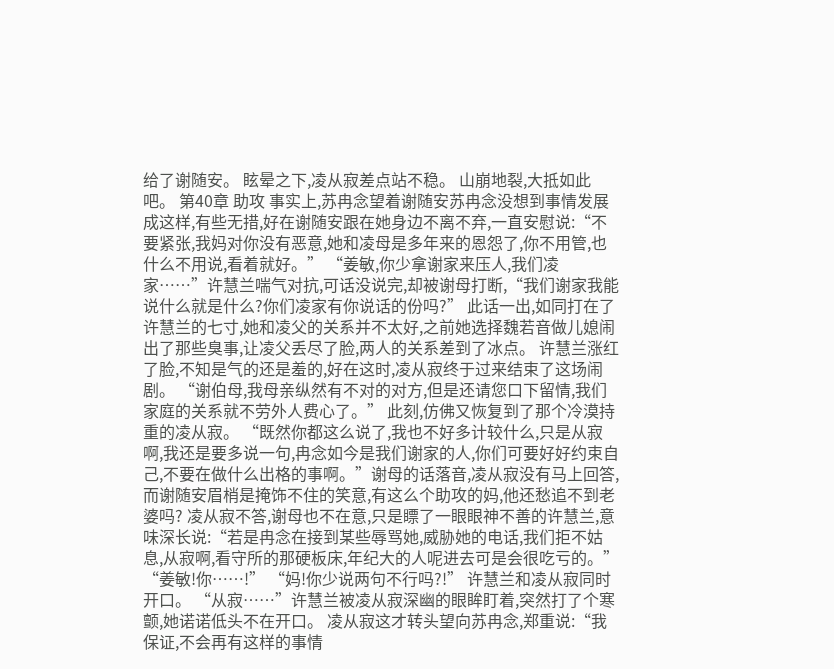给了谢随安。 眩晕之下,凌从寂差点站不稳。 山崩地裂,大抵如此吧。 第40章 助攻 事实上,苏冉念望着谢随安苏冉念没想到事情发展成这样,有些无措,好在谢随安跟在她身边不离不弃,一直安慰说:“不要紧张,我妈对你没有恶意,她和凌母是多年来的恩怨了,你不用管,也什么不用说,看着就好。” “姜敏,你少拿谢家来压人,我们凌家……”许慧兰喘气对抗,可话没说完,却被谢母打断,“我们谢家我能说什么就是什么?你们凌家有你说话的份吗?” 此话一出,如同打在了许慧兰的七寸,她和凌父的关系并不太好,之前她选择魏若音做儿媳闹出了那些臭事,让凌父丢尽了脸,两人的关系差到了冰点。 许慧兰涨红了脸,不知是气的还是羞的,好在这时,凌从寂终于过来结束了这场闹剧。 “谢伯母,我母亲纵然有不对的对方,但是还请您口下留情,我们家庭的关系就不劳外人费心了。” 此刻,仿佛又恢复到了那个冷漠持重的凌从寂。 “既然你都这么说了,我也不好多计较什么,只是从寂啊,我还是要多说一句,冉念如今是我们谢家的人,你们可要好好约束自己,不要在做什么出格的事啊。”谢母的话落音,凌从寂没有马上回答,而谢随安眉梢是掩饰不住的笑意,有这么个助攻的妈,他还愁追不到老婆吗? 凌从寂不答,谢母也不在意,只是瞟了一眼眼神不善的许慧兰,意味深长说:“若是冉念在接到某些辱骂她,威胁她的电话,我们拒不姑息,从寂啊,看守所的那硬板床,年纪大的人呢进去可是会很吃亏的。” “姜敏!你……!” “妈!你少说两句不行吗?!” 许慧兰和凌从寂同时开口。 “从寂……”许慧兰被凌从寂深幽的眼眸盯着,突然打了个寒颤,她诺诺低头不在开口。 凌从寂这才转头望向苏冉念,郑重说:“我保证,不会再有这样的事情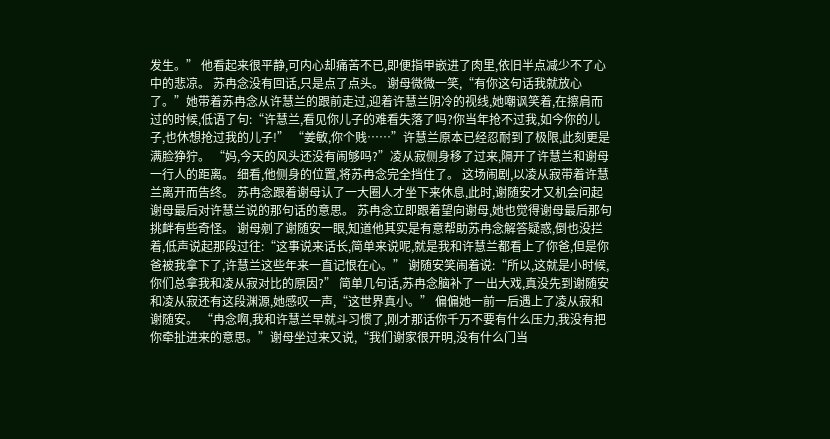发生。” 他看起来很平静,可内心却痛苦不已,即便指甲嵌进了肉里,依旧半点减少不了心中的悲凉。 苏冉念没有回话,只是点了点头。 谢母微微一笑,“有你这句话我就放心了。”她带着苏冉念从许慧兰的跟前走过,迎着许慧兰阴冷的视线,她嘲讽笑着,在擦肩而过的时候,低语了句:“许慧兰,看见你儿子的难看失落了吗?你当年抢不过我,如今你的儿子,也休想抢过我的儿子!” “姜敏,你个贱……”许慧兰原本已经忍耐到了极限,此刻更是满脸狰狞。 “妈,今天的风头还没有闹够吗?”凌从寂侧身移了过来,隔开了许慧兰和谢母一行人的距离。 细看,他侧身的位置,将苏冉念完全挡住了。 这场闹剧,以凌从寂带着许慧兰离开而告终。 苏冉念跟着谢母认了一大圈人才坐下来休息,此时,谢随安才又机会问起谢母最后对许慧兰说的那句话的意思。 苏冉念立即跟着望向谢母,她也觉得谢母最后那句挑衅有些奇怪。 谢母剜了谢随安一眼,知道他其实是有意帮助苏冉念解答疑惑,倒也没拦着,低声说起那段过往:“这事说来话长,简单来说呢,就是我和许慧兰都看上了你爸,但是你爸被我拿下了,许慧兰这些年来一直记恨在心。” 谢随安笑闹着说:“所以,这就是小时候,你们总拿我和凌从寂对比的原因?” 简单几句话,苏冉念脑补了一出大戏,真没先到谢随安和凌从寂还有这段渊源,她感叹一声,“这世界真小。” 偏偏她一前一后遇上了凌从寂和谢随安。 “冉念啊,我和许慧兰早就斗习惯了,刚才那话你千万不要有什么压力,我没有把你牵扯进来的意思。”谢母坐过来又说,“我们谢家很开明,没有什么门当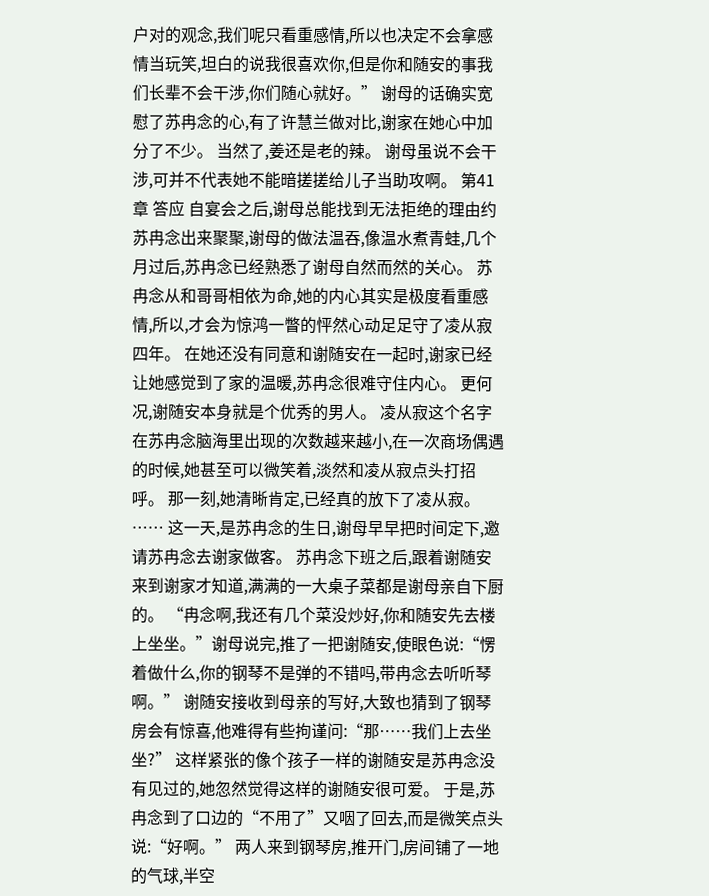户对的观念,我们呢只看重感情,所以也决定不会拿感情当玩笑,坦白的说我很喜欢你,但是你和随安的事我们长辈不会干涉,你们随心就好。” 谢母的话确实宽慰了苏冉念的心,有了许慧兰做对比,谢家在她心中加分了不少。 当然了,姜还是老的辣。 谢母虽说不会干涉,可并不代表她不能暗搓搓给儿子当助攻啊。 第41章 答应 自宴会之后,谢母总能找到无法拒绝的理由约苏冉念出来聚聚,谢母的做法温吞,像温水煮青蛙,几个月过后,苏冉念已经熟悉了谢母自然而然的关心。 苏冉念从和哥哥相依为命,她的内心其实是极度看重感情,所以,才会为惊鸿一瞥的怦然心动足足守了凌从寂四年。 在她还没有同意和谢随安在一起时,谢家已经让她感觉到了家的温暖,苏冉念很难守住内心。 更何况,谢随安本身就是个优秀的男人。 凌从寂这个名字在苏冉念脑海里出现的次数越来越小,在一次商场偶遇的时候,她甚至可以微笑着,淡然和凌从寂点头打招呼。 那一刻,她清晰肯定,已经真的放下了凌从寂。 …… 这一天,是苏冉念的生日,谢母早早把时间定下,邀请苏冉念去谢家做客。 苏冉念下班之后,跟着谢随安来到谢家才知道,满满的一大桌子菜都是谢母亲自下厨的。 “冉念啊,我还有几个菜没炒好,你和随安先去楼上坐坐。”谢母说完,推了一把谢随安,使眼色说:“愣着做什么,你的钢琴不是弹的不错吗,带冉念去听听琴啊。” 谢随安接收到母亲的写好,大致也猜到了钢琴房会有惊喜,他难得有些拘谨问:“那……我们上去坐坐?” 这样紧张的像个孩子一样的谢随安是苏冉念没有见过的,她忽然觉得这样的谢随安很可爱。 于是,苏冉念到了口边的“不用了”又咽了回去,而是微笑点头说:“好啊。” 两人来到钢琴房,推开门,房间铺了一地的气球,半空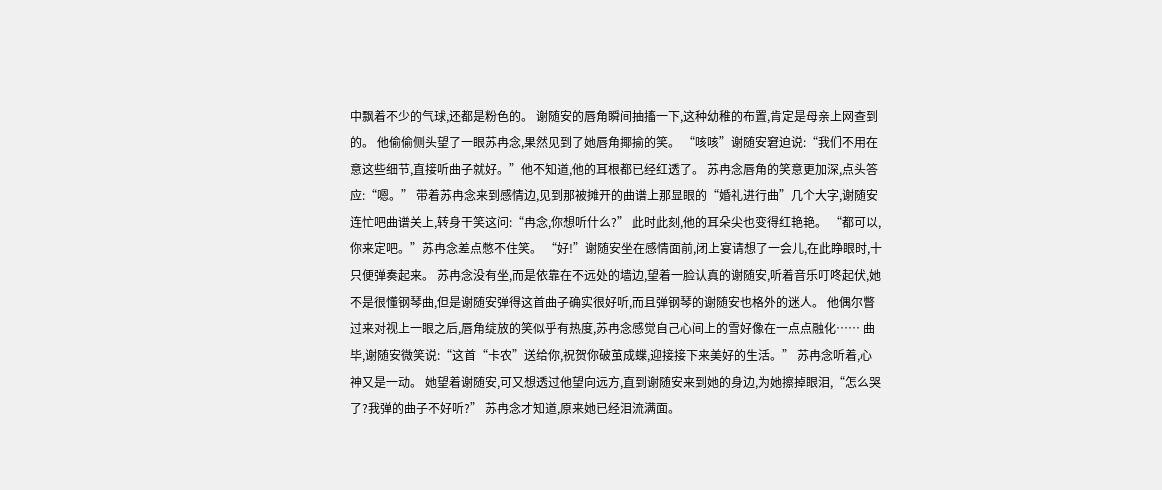中飘着不少的气球,还都是粉色的。 谢随安的唇角瞬间抽搐一下,这种幼稚的布置,肯定是母亲上网查到的。 他偷偷侧头望了一眼苏冉念,果然见到了她唇角揶揄的笑。 “咳咳”谢随安窘迫说:“我们不用在意这些细节,直接听曲子就好。”他不知道,他的耳根都已经红透了。 苏冉念唇角的笑意更加深,点头答应:“嗯。” 带着苏冉念来到感情边,见到那被摊开的曲谱上那显眼的“婚礼进行曲”几个大字,谢随安连忙吧曲谱关上,转身干笑这问:“冉念,你想听什么?” 此时此刻,他的耳朵尖也变得红艳艳。 “都可以,你来定吧。”苏冉念差点憋不住笑。 “好!”谢随安坐在感情面前,闭上宴请想了一会儿,在此睁眼时,十只便弹奏起来。 苏冉念没有坐,而是依靠在不远处的墙边,望着一脸认真的谢随安,听着音乐叮咚起伏,她不是很懂钢琴曲,但是谢随安弹得这首曲子确实很好听,而且弹钢琴的谢随安也格外的迷人。 他偶尔瞥过来对视上一眼之后,唇角绽放的笑似乎有热度,苏冉念感觉自己心间上的雪好像在一点点融化…… 曲毕,谢随安微笑说:“这首“卡农”送给你,祝贺你破茧成蝶,迎接接下来美好的生活。” 苏冉念听着,心神又是一动。 她望着谢随安,可又想透过他望向远方,直到谢随安来到她的身边,为她擦掉眼泪,“怎么哭了?我弹的曲子不好听?” 苏冉念才知道,原来她已经泪流满面。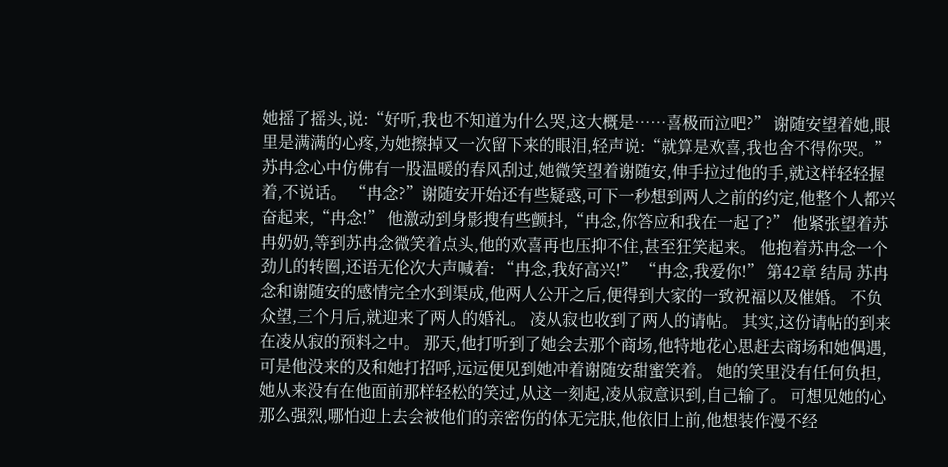她摇了摇头,说:“好听,我也不知道为什么哭,这大概是……喜极而泣吧?” 谢随安望着她,眼里是满满的心疼,为她擦掉又一次留下来的眼泪,轻声说:“就算是欢喜,我也舍不得你哭。” 苏冉念心中仿佛有一股温暖的春风刮过,她微笑望着谢随安,伸手拉过他的手,就这样轻轻握着,不说话。 “冉念?”谢随安开始还有些疑惑,可下一秒想到两人之前的约定,他整个人都兴奋起来,“冉念!” 他激动到身影搜有些颤抖,“冉念,你答应和我在一起了?” 他紧张望着苏冉奶奶,等到苏冉念微笑着点头,他的欢喜再也压抑不住,甚至狂笑起来。 他抱着苏冉念一个劲儿的转圈,还语无伦次大声喊着: “冉念,我好高兴!” “冉念,我爱你!” 第42章 结局 苏冉念和谢随安的感情完全水到渠成,他两人公开之后,便得到大家的一致祝福以及催婚。 不负众望,三个月后,就迎来了两人的婚礼。 凌从寂也收到了两人的请帖。 其实,这份请帖的到来在凌从寂的预料之中。 那天,他打听到了她会去那个商场,他特地花心思赶去商场和她偶遇,可是他没来的及和她打招呼,远远便见到她冲着谢随安甜蜜笑着。 她的笑里没有任何负担,她从来没有在他面前那样轻松的笑过,从这一刻起,凌从寂意识到,自己输了。 可想见她的心那么强烈,哪怕迎上去会被他们的亲密伤的体无完肤,他依旧上前,他想装作漫不经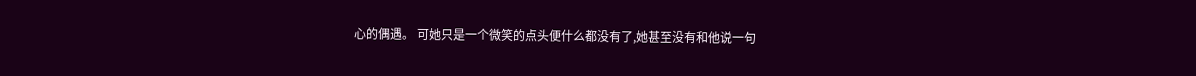心的偶遇。 可她只是一个微笑的点头便什么都没有了,她甚至没有和他说一句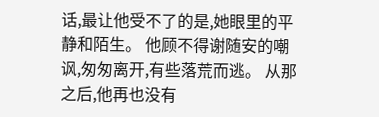话,最让他受不了的是,她眼里的平静和陌生。 他顾不得谢随安的嘲讽,匆匆离开,有些落荒而逃。 从那之后,他再也没有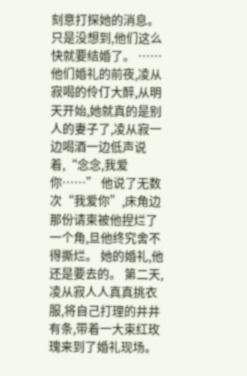刻意打探她的消息。 只是没想到,他们这么快就要结婚了。 …… 他们婚礼的前夜,凌从寂喝的伶仃大醉,从明天开始,她就真的是别人的妻子了,凌从寂一边喝酒一边低声说着,“念念,我爱你……” 他说了无数次“我爱你”,床角边那份请柬被他捏烂了一个角,旦他终究舍不得撕烂。 她的婚礼,他还是要去的。 第二天,凌从寂人人真真挑衣服,将自己打理的井井有条,带着一大束红玫瑰来到了婚礼现场。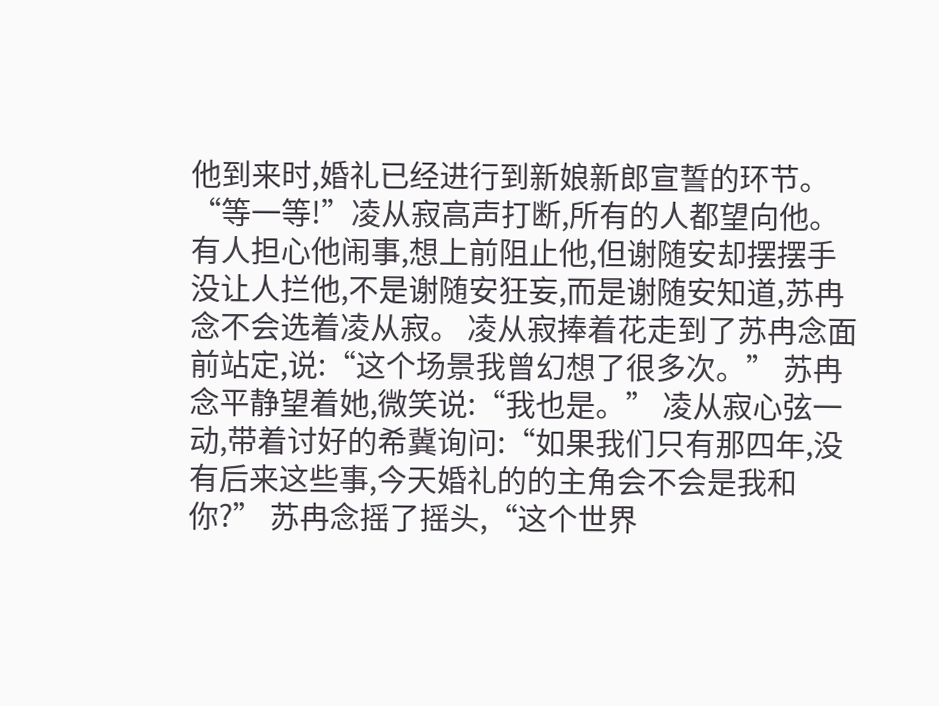他到来时,婚礼已经进行到新娘新郎宣誓的环节。 “等一等!”凌从寂高声打断,所有的人都望向他。 有人担心他闹事,想上前阻止他,但谢随安却摆摆手没让人拦他,不是谢随安狂妄,而是谢随安知道,苏冉念不会选着凌从寂。 凌从寂捧着花走到了苏冉念面前站定,说:“这个场景我曾幻想了很多次。” 苏冉念平静望着她,微笑说:“我也是。” 凌从寂心弦一动,带着讨好的希冀询问:“如果我们只有那四年,没有后来这些事,今天婚礼的的主角会不会是我和你?” 苏冉念摇了摇头,“这个世界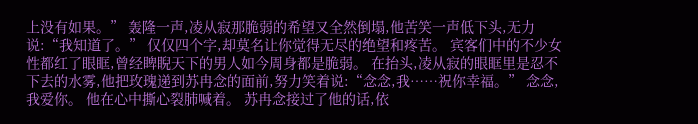上没有如果。” 轰隆一声,凌从寂那脆弱的希望又全然倒塌,他苦笑一声低下头,无力说:“我知道了。” 仅仅四个字,却莫名让你觉得无尽的绝望和疼苦。 宾客们中的不少女性都红了眼眶,曾经睥睨天下的男人如今周身都是脆弱。 在抬头,凌从寂的眼眶里是忍不下去的水雾,他把玫瑰递到苏冉念的面前,努力笑着说:“念念,我……祝你幸福。” 念念,我爱你。 他在心中撕心裂肺喊着。 苏冉念接过了他的话,依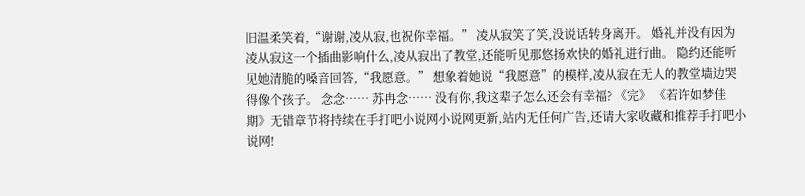旧温柔笑着,“谢谢,凌从寂,也祝你幸福。” 凌从寂笑了笑,没说话转身离开。 婚礼并没有因为凌从寂这一个插曲影响什么,凌从寂出了教堂,还能听见那悠扬欢快的婚礼进行曲。 隐约还能听见她清脆的嗓音回答,“我愿意。” 想象着她说“我愿意”的模样,凌从寂在无人的教堂墙边哭得像个孩子。 念念…… 苏冉念…… 没有你,我这辈子怎么还会有幸福? 《完》 《若许如梦佳期》无错章节将持续在手打吧小说网小说网更新,站内无任何广告,还请大家收藏和推荐手打吧小说网!